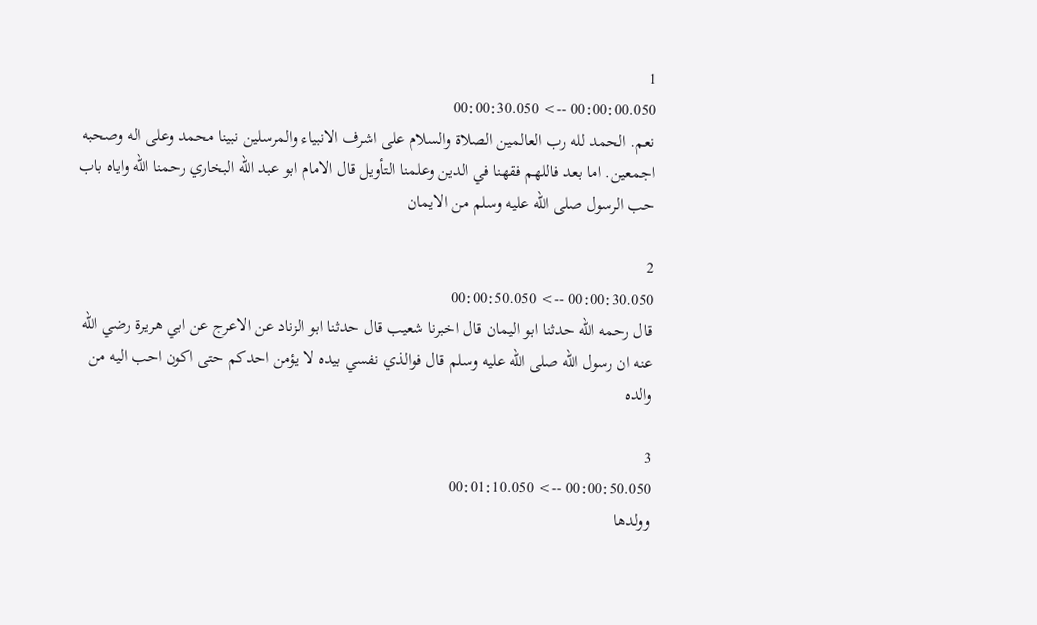1
00:00:00.050 --> 00:00:30.050
نعم. الحمد لله رب العالمين الصلاة والسلام على اشرف الانبياء والمرسلين نبينا محمد وعلى اله وصحبه اجمعين. اما بعد فاللهم فقهنا في الدين وعلمنا التأويل قال الامام ابو عبد الله البخاري رحمنا الله واياه باب حب الرسول صلى الله عليه وسلم من الايمان

2
00:00:30.050 --> 00:00:50.050
قال رحمه الله حدثنا ابو اليمان قال اخبرنا شعيب قال حدثنا ابو الزناد عن الاعرج عن ابي هريرة رضي الله عنه ان رسول الله صلى الله عليه وسلم قال فوالذي نفسي بيده لا يؤمن احدكم حتى اكون احب اليه من والده

3
00:00:50.050 --> 00:01:10.050
وولدها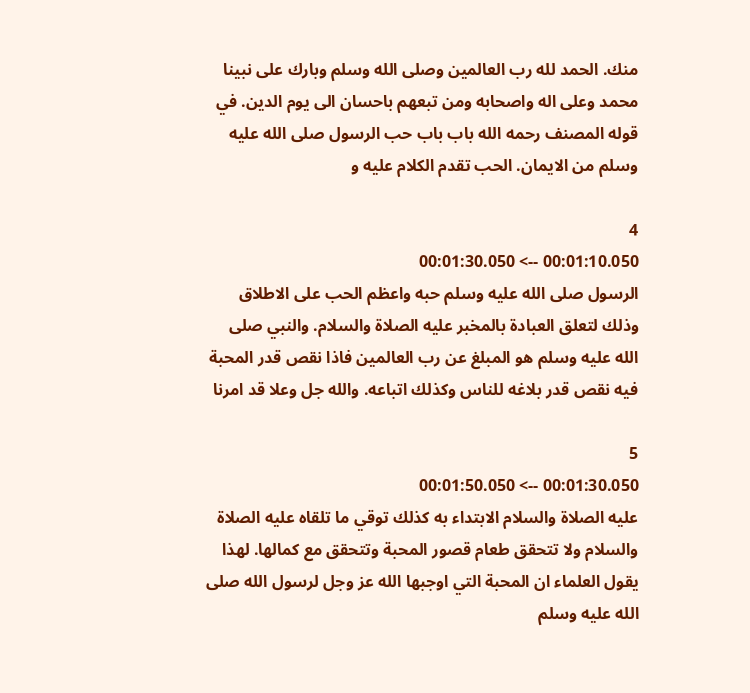منك. الحمد لله رب العالمين وصلى الله وسلم وبارك على نبينا محمد وعلى اله واصحابه ومن تبعهم باحسان الى يوم الدين. في قوله المصنف رحمه الله باب باب حب الرسول صلى الله عليه وسلم من الايمان. الحب تقدم الكلام عليه و

4
00:01:10.050 --> 00:01:30.050
الرسول صلى الله عليه وسلم حبه واعظم الحب على الاطلاق وذلك لتعلق العبادة بالمخبر عليه الصلاة والسلام. والنبي صلى الله عليه وسلم هو المبلغ عن رب العالمين فاذا نقص قدر المحبة فيه نقص قدر بلاغه للناس وكذلك اتباعه. والله جل وعلا قد امرنا

5
00:01:30.050 --> 00:01:50.050
عليه الصلاة والسلام الابتداء به كذلك توقي ما تلقاه عليه الصلاة والسلام ولا تتحقق طعام قصور المحبة وتتحقق مع كمالها. لهذا يقول العلماء ان المحبة التي اوجبها الله عز وجل لرسول الله صلى الله عليه وسلم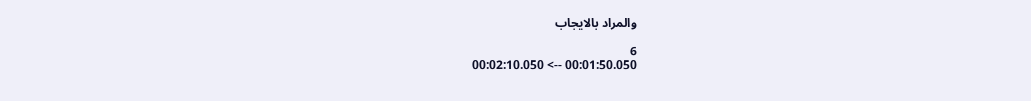والمراد بالايجاب

6
00:01:50.050 --> 00:02:10.050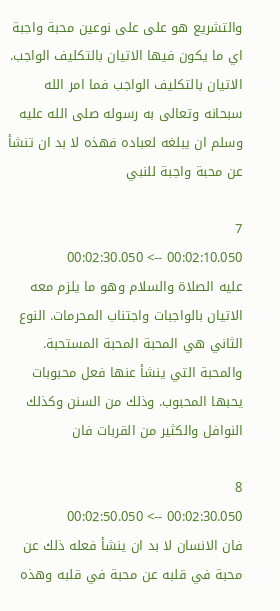والتشريع هو على على نوعين محبة واجبة اي ما يكون فيها الاتيان بالتكليف الواجب. الاتيان بالتكليف الواجب فما امر الله سبحانه وتعالى به رسوله صلى الله عليه وسلم ان يبلغه لعباده فهذه لا بد ان تنشأ عن محبة واجبة للنبي

7
00:02:10.050 --> 00:02:30.050
عليه الصلاة والسلام وهو ما يلزم معه الاتيان بالواجبات واجتناب المحرمات. النوع الثاني هي المحبة المحبة المستحبة. والمحبة التي ينشأ عنها فعل محبوبات يحبها المحبوب. وذلك من السنن وكذلك النوافل والكثير من القربات فان

8
00:02:30.050 --> 00:02:50.050
فان الانسان لا بد ان ينشأ فعله ذلك عن محبة في قلبه عن محبة في قلبه وهذه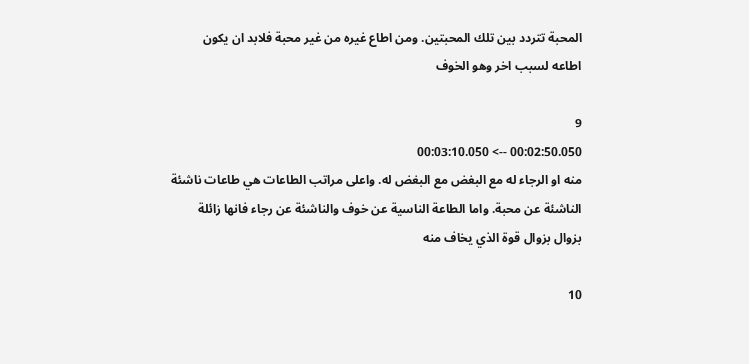المحبة تتردد بين تلك المحبتين. ومن اطاع غيره من غير محبة فلابد ان يكون اطاعه لسبب اخر وهو الخوف

9
00:02:50.050 --> 00:03:10.050
منه او الرجاء له مع البغض مع البغض له. واعلى مراتب الطاعات هي طاعات ناشئة الناشئة عن محبة. واما الطاعة الناسية عن خوف والناشئة عن رجاء فانها زائلة بزوال بزوال قوة الذي يخاف منه

10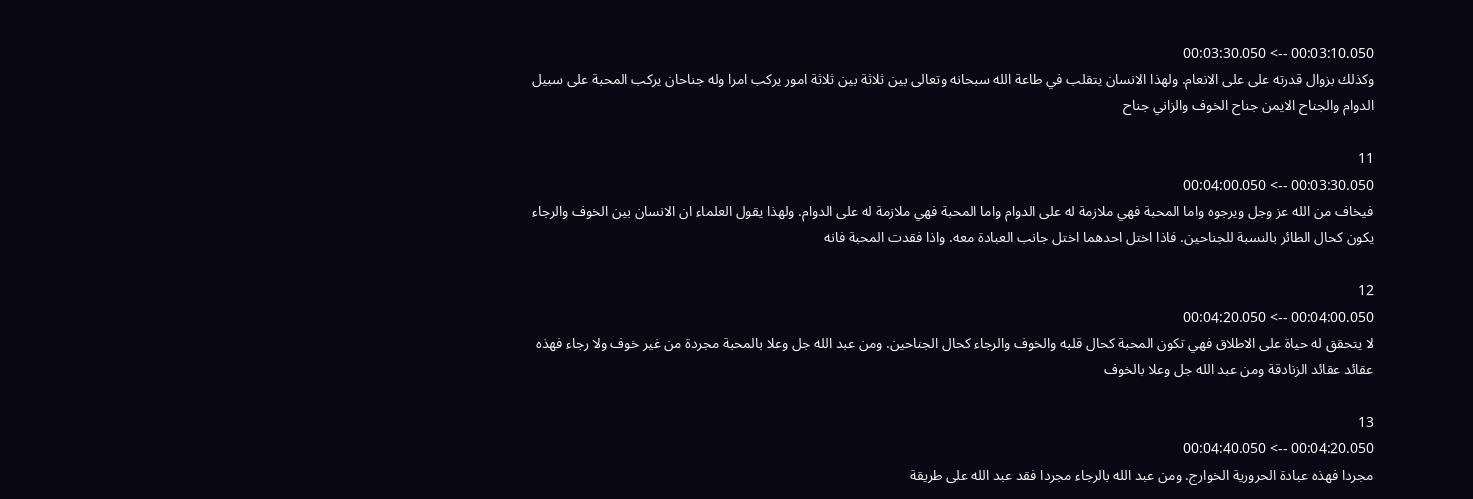00:03:10.050 --> 00:03:30.050
وكذلك بزوال قدرته على على الانعام. ولهذا الانسان يتقلب في طاعة الله سبحانه وتعالى بين ثلاثة بين ثلاثة امور يركب امرا وله جناحان يركب المحبة على سبيل الدوام والجناح الايمن جناح الخوف والزاني جناح

11
00:03:30.050 --> 00:04:00.050
فيخاف من الله عز وجل ويرجوه واما المحبة فهي ملازمة له على الدوام واما المحبة فهي ملازمة له على الدوام. ولهذا يقول العلماء ان الانسان بين الخوف والرجاء يكون كحال الطائر بالنسبة للجناحين. فاذا اختل احدهما اختل جانب العبادة معه. واذا فقدت المحبة فانه

12
00:04:00.050 --> 00:04:20.050
لا يتحقق له حياة على الاطلاق فهي تكون المحبة كحال قلبه والخوف والرجاء كحال الجناحين. ومن عبد الله جل وعلا بالمحبة مجردة من غير خوف ولا رجاء فهذه عقائد عقائد الزنادقة ومن عبد الله جل وعلا بالخوف

13
00:04:20.050 --> 00:04:40.050
مجردا فهذه عبادة الحرورية الخوارج. ومن عبد الله بالرجاء مجردا فقد عبد الله على طريقة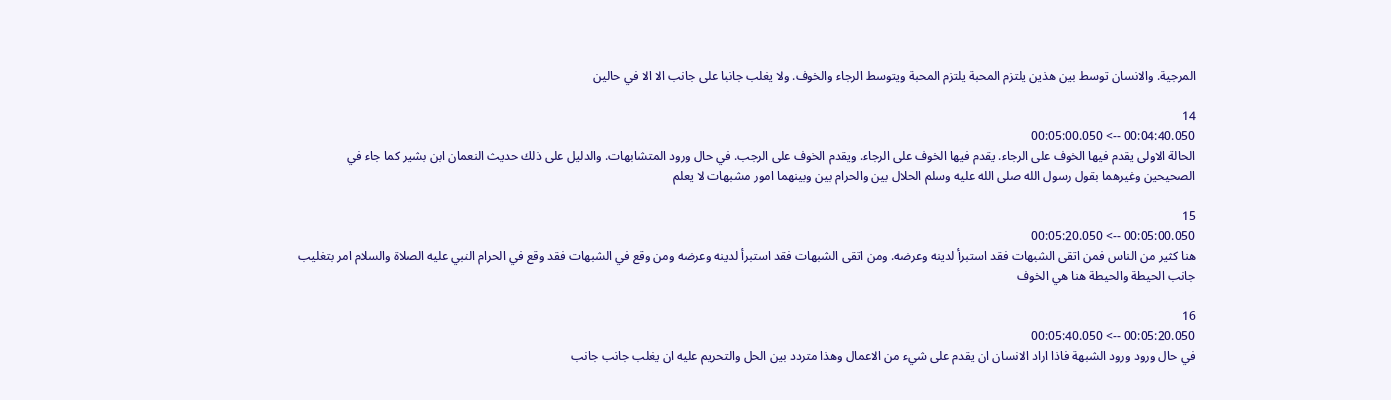المرجية. والانسان توسط بين هذين يلتزم المحبة يلتزم المحبة ويتوسط الرجاء والخوف. ولا يغلب جانبا على جانب الا الا في حالين

14
00:04:40.050 --> 00:05:00.050
الحالة الاولى يقدم فيها الخوف على الرجاء. يقدم فيها الخوف على الرجاء. ويقدم الخوف على الرجب. في حال ورود المتشابهات. والدليل على ذلك حديث النعمان ابن بشير كما جاء في الصحيحين وغيرهما بقول رسول الله صلى الله عليه وسلم الحلال بين والحرام بين وبينهما امور مشبهات لا يعلم

15
00:05:00.050 --> 00:05:20.050
هنا كثير من الناس فمن اتقى الشبهات فقد استبرأ لدينه وعرضه. ومن اتقى الشبهات فقد استبرأ لدينه وعرضه ومن وقع في الشبهات فقد وقع في الحرام النبي عليه الصلاة والسلام امر بتغليب جانب الحيطة والحيطة هنا هي الخوف

16
00:05:20.050 --> 00:05:40.050
في حال ورود ورود الشبهة فاذا اراد الانسان ان يقدم على شيء من الاعمال وهذا متردد بين الحل والتحريم عليه ان يغلب جانب جانب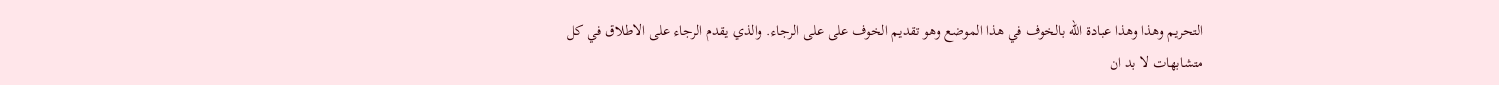التحريم وهذا وهذا عبادة الله بالخوف في هذا الموضع وهو تقديم الخوف على على الرجاء. والذي يقدم الرجاء على الاطلاق في كل متشابهات لا بد ان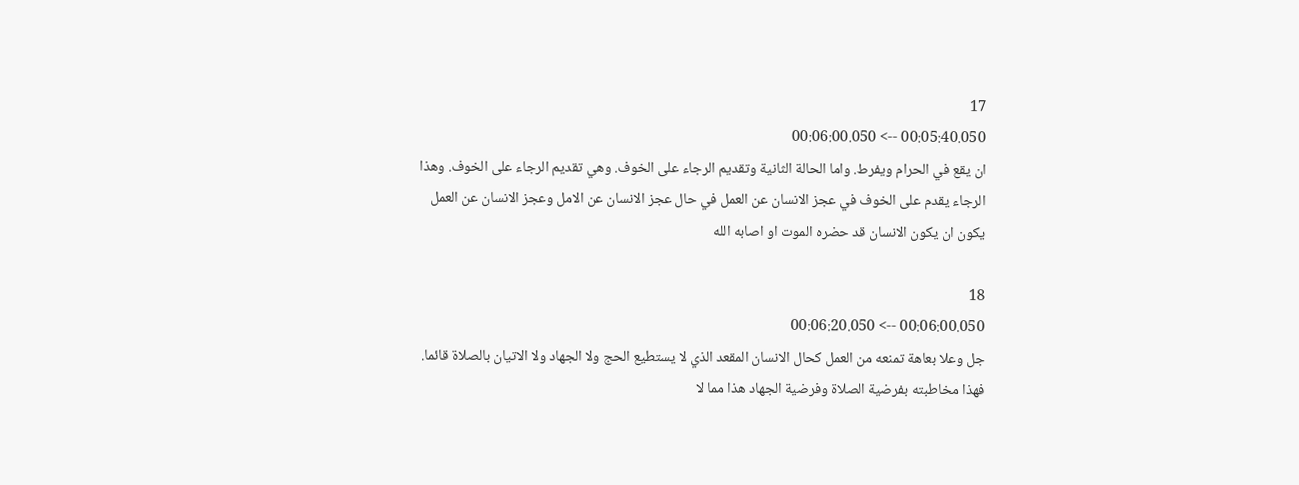17
00:05:40.050 --> 00:06:00.050
ان يقع في الحرام ويفرط. واما الحالة الثانية وتقديم الرجاء على الخوف. وهي تقديم الرجاء على الخوف. وهذا الرجاء يقدم على الخوف في عجز الانسان عن العمل في حال عجز الانسان عن الامل وعجز الانسان عن العمل يكون ان يكون الانسان قد حضره الموت او اصابه الله

18
00:06:00.050 --> 00:06:20.050
جل وعلا بعاهة تمنعه من العمل كحال الانسان المقعد الذي لا يستطيع الحج ولا الجهاد ولا الاتيان بالصلاة قائما. فهذا مخاطبته بفرضية الصلاة وفرضية الجهاد هذا مما لا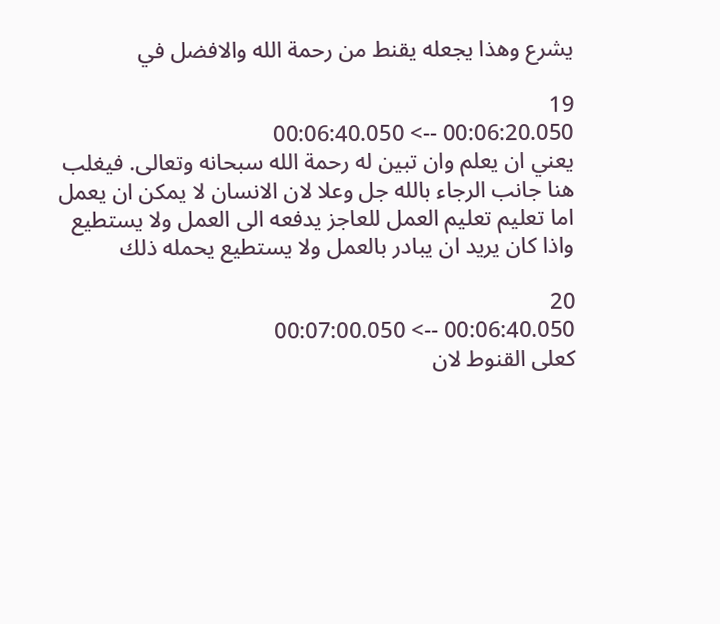يشرع وهذا يجعله يقنط من رحمة الله والافضل في

19
00:06:20.050 --> 00:06:40.050
يعني ان يعلم وان تبين له رحمة الله سبحانه وتعالى. فيغلب هنا جانب الرجاء بالله جل وعلا لان الانسان لا يمكن ان يعمل اما تعليم تعليم العمل للعاجز يدفعه الى العمل ولا يستطيع واذا كان يريد ان يبادر بالعمل ولا يستطيع يحمله ذلك

20
00:06:40.050 --> 00:07:00.050
كعلى القنوط لان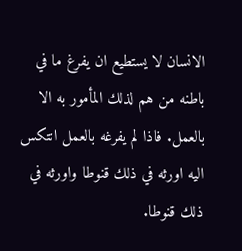الانسان لا يستطيع ان يفرغ ما في باطنه من هم لذلك المأمور به الا بالعمل. فاذا لم يفرغه بالعمل انتكس اليه اورثه في ذلك قنوطا واورثه في ذلك قنوطا.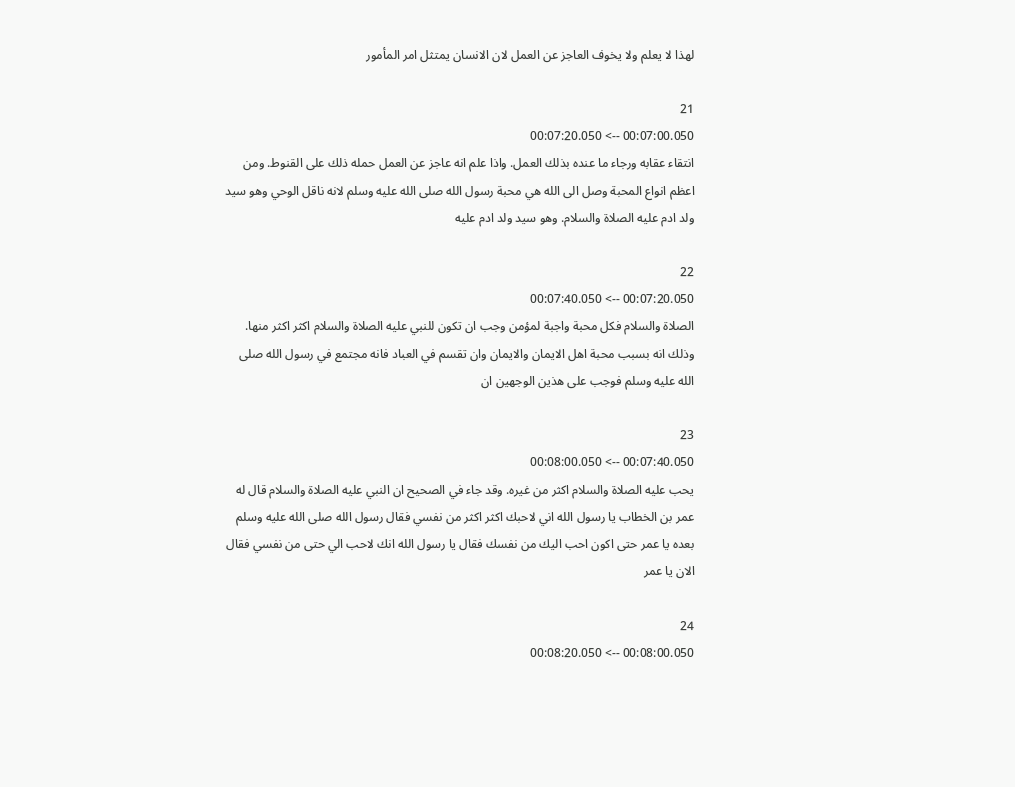لهذا لا يعلم ولا يخوف العاجز عن العمل لان الانسان يمتثل امر المأمور

21
00:07:00.050 --> 00:07:20.050
انتقاء عقابه ورجاء ما عنده بذلك العمل. واذا علم انه عاجز عن العمل حمله ذلك على القنوط. ومن اعظم انواع المحبة وصل الى الله هي محبة رسول الله صلى الله عليه وسلم لانه ناقل الوحي وهو سيد ولد ادم عليه الصلاة والسلام. وهو سيد ولد ادم عليه

22
00:07:20.050 --> 00:07:40.050
الصلاة والسلام فكل محبة واجبة لمؤمن وجب ان تكون للنبي عليه الصلاة والسلام اكثر اكثر منها. وذلك انه بسبب محبة اهل الايمان والايمان وان تقسم في العباد فانه مجتمع في رسول الله صلى الله عليه وسلم فوجب على هذين الوجهين ان

23
00:07:40.050 --> 00:08:00.050
يحب عليه الصلاة والسلام اكثر من غيره. وقد جاء في الصحيح ان النبي عليه الصلاة والسلام قال له عمر بن الخطاب يا رسول الله اني لاحبك اكثر اكثر من نفسي فقال رسول الله صلى الله عليه وسلم بعده يا عمر حتى اكون احب اليك من نفسك فقال يا رسول الله انك لاحب الي حتى من نفسي فقال الان يا عمر

24
00:08:00.050 --> 00:08:20.050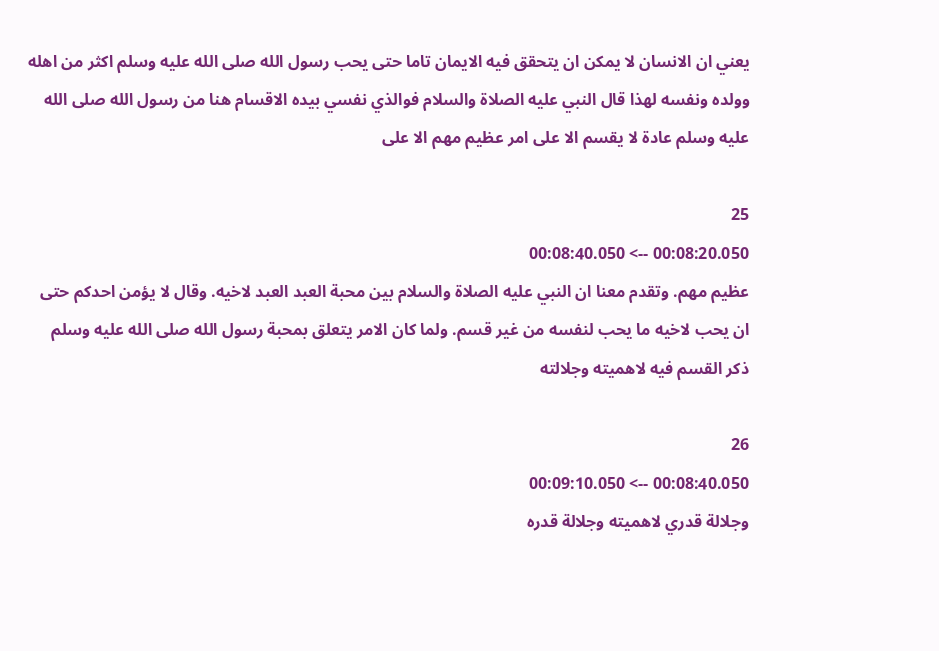يعني ان الانسان لا يمكن ان يتحقق فيه الايمان تاما حتى يحب رسول الله صلى الله عليه وسلم اكثر من اهله وولده ونفسه لهذا قال النبي عليه الصلاة والسلام فوالذي نفسي بيده الاقسام هنا من رسول الله صلى الله عليه وسلم عادة لا يقسم الا على امر عظيم مهم الا على

25
00:08:20.050 --> 00:08:40.050
عظيم مهم. وتقدم معنا ان النبي عليه الصلاة والسلام بين محبة العبد العبد لاخيه. وقال لا يؤمن احدكم حتى ان يحب لاخيه ما يحب لنفسه من غير قسم. ولما كان الامر يتعلق بمحبة رسول الله صلى الله عليه وسلم ذكر القسم فيه لاهميته وجلالته

26
00:08:40.050 --> 00:09:10.050
وجلالة قدري لاهميته وجلالة قدره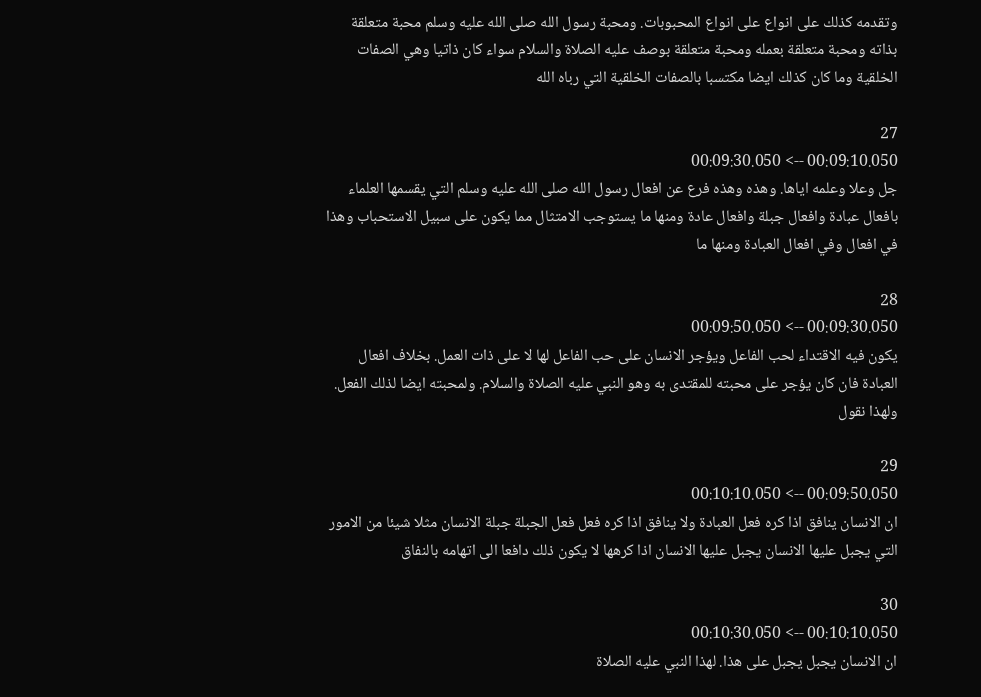وتقدمه كذلك على انواع على انواع المحبوبات. ومحبة رسول الله صلى الله عليه وسلم محبة متعلقة بذاته ومحبة متعلقة بعمله ومحبة متعلقة بوصف عليه الصلاة والسلام سواء كان ذاتيا وهي الصفات الخلقية وما كان كذلك ايضا مكتسبا بالصفات الخلقية التي رباه الله

27
00:09:10.050 --> 00:09:30.050
جل وعلا وعلمه اياها. وهذه وهذه فرع عن افعال رسول الله صلى الله عليه وسلم التي يقسمها العلماء بافعال عبادة وافعال جبلة وافعال عادة ومنها ما يستوجب الامتثال مما يكون على سبيل الاستحباب وهذا في افعال وفي افعال العبادة ومنها ما

28
00:09:30.050 --> 00:09:50.050
يكون فيه الاقتداء لحب الفاعل ويؤجر الانسان على حب الفاعل لها لا على ذات العمل. بخلاف افعال العبادة فان كان يؤجر على محبته للمقتدى به وهو النبي عليه الصلاة والسلام. ولمحبته ايضا لذلك الفعل. ولهذا نقول

29
00:09:50.050 --> 00:10:10.050
ان الانسان ينافق اذا كره فعل العبادة ولا ينافق اذا كره فعل فعل الجبلة جبلة الانسان مثلا شيئا من الامور التي يجبل عليها الانسان يجبل عليها الانسان اذا كرهها لا يكون ذلك دافعا الى اتهامه بالنفاق

30
00:10:10.050 --> 00:10:30.050
ان الانسان يجبل يجبل على هذا. لهذا النبي عليه الصلاة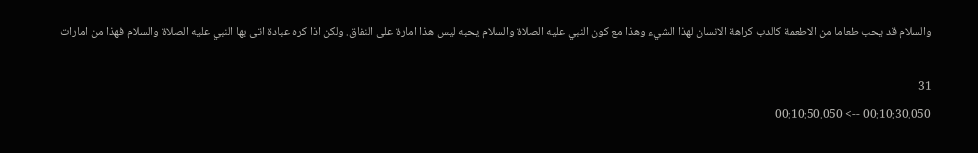والسلام قد يحب طعاما من الاطعمة كالدب كراهة الانسان لهذا الشيء وهذا مع كون النبي عليه الصلاة والسلام يحبه ليس هذا امارة على النفاق. ولكن اذا كره عبادة اتى بها النبي عليه الصلاة والسلام فهذا من امارات

31
00:10:30.050 --> 00:10:50.050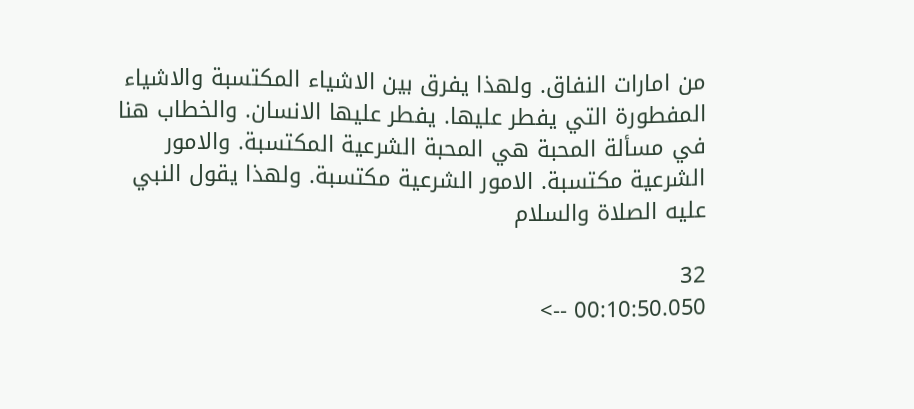من امارات النفاق. ولهذا يفرق بين الاشياء المكتسبة والاشياء المفطورة التي يفطر عليها. يفطر عليها الانسان. والخطاب هنا في مسألة المحبة هي المحبة الشرعية المكتسبة. والامور الشرعية مكتسبة. الامور الشرعية مكتسبة. ولهذا يقول النبي عليه الصلاة والسلام

32
00:10:50.050 -->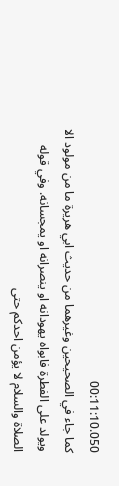00:11:10.050
كما جاء في الصحيحين وغيرهما من حديث ابي هريرة ما من مولود الا ويولد على الفطرة فابواه يهودانه او ينصرانه او يمجسانه. وفي قوله الصلاة والسلام لا يؤمن احدكم حتى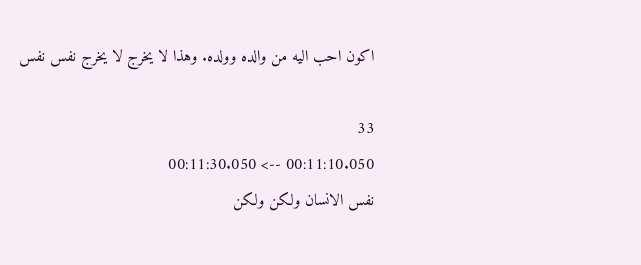اكون احب اليه من والده وولده. وهذا لا يخرج لا يخرج نفس نفس

33
00:11:10.050 --> 00:11:30.050
نفس الانسان ولكن ولكن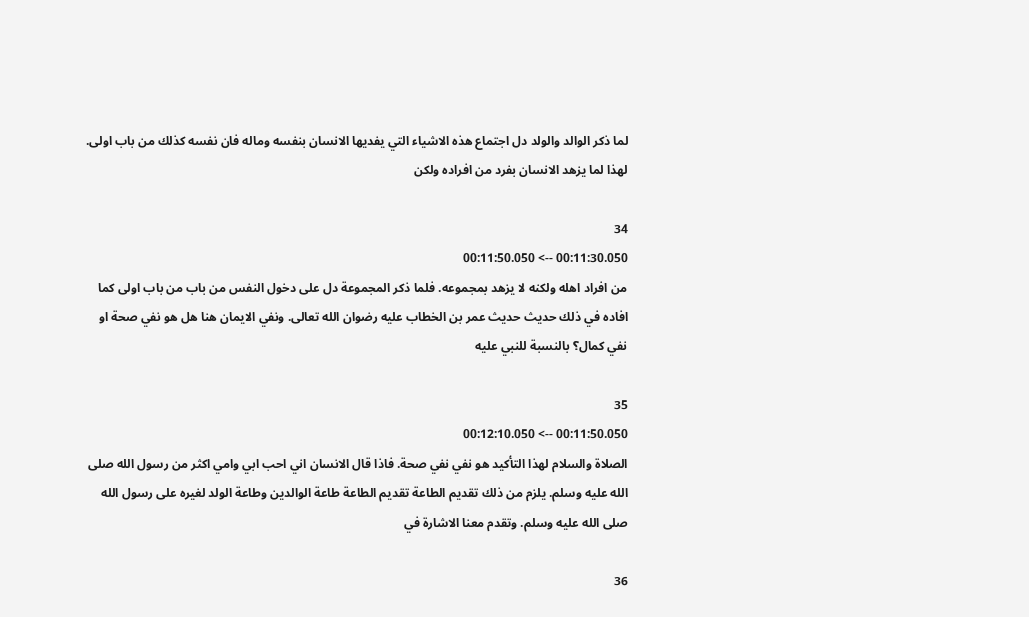لما ذكر الوالد والولد دل اجتماع هذه الاشياء التي يفديها الانسان بنفسه وماله فان نفسه كذلك من باب اولى. لهذا لما يزهد الانسان بفرد من افراده ولكن

34
00:11:30.050 --> 00:11:50.050
من افراد اهله ولكنه لا يزهد بمجموعه. فلما ذكر المجموعة دل على دخول النفس من باب من باب اولى كما افاده في ذلك حديث حديث عمر بن الخطاب عليه رضوان الله تعالى. ونفي الايمان هنا هل هو نفي صحة او نفي كمال؟ بالنسبة للنبي عليه

35
00:11:50.050 --> 00:12:10.050
الصلاة والسلام لهذا التأكيد هو نفي نفي صحة. فاذا قال الانسان اني احب ابي وامي اكثر من رسول الله صلى الله عليه وسلم. يلزم من ذلك تقديم الطاعة تقديم الطاعة طاعة الوالدين وطاعة الولد لغيره على رسول الله صلى الله عليه وسلم. وتقدم معنا الاشارة في

36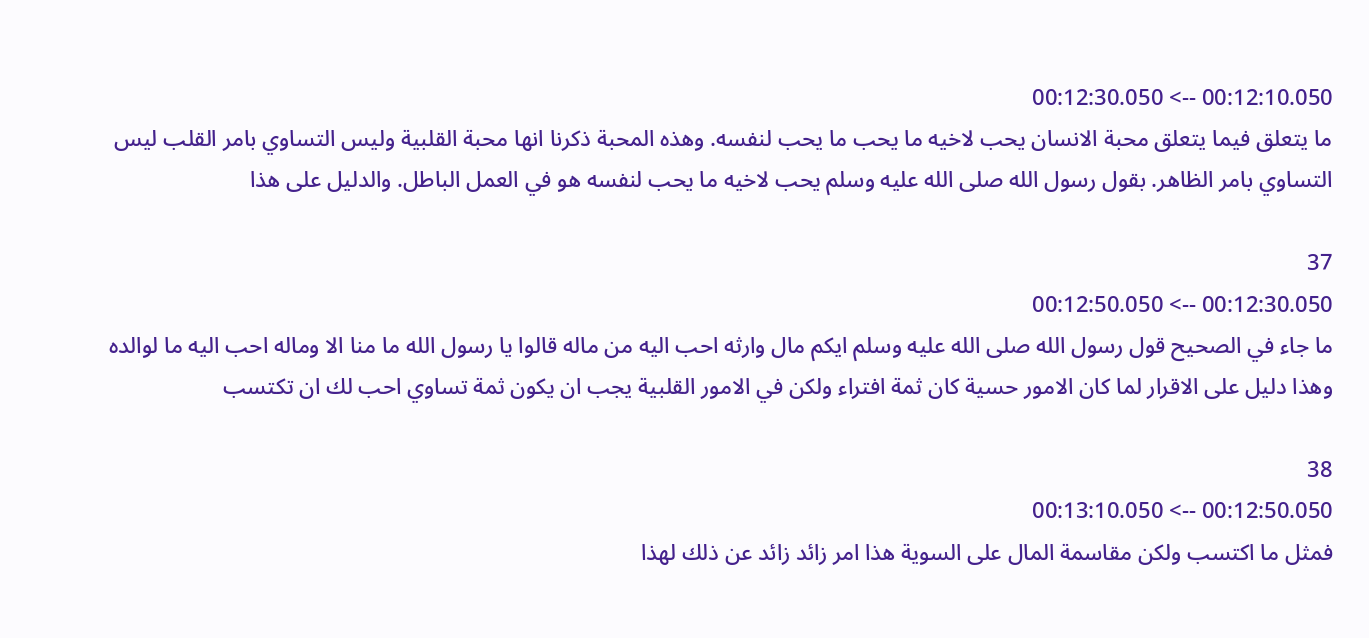00:12:10.050 --> 00:12:30.050
ما يتعلق فيما يتعلق محبة الانسان يحب لاخيه ما يحب ما يحب لنفسه. وهذه المحبة ذكرنا انها محبة القلبية وليس التساوي بامر القلب ليس التساوي بامر الظاهر. بقول رسول الله صلى الله عليه وسلم يحب لاخيه ما يحب لنفسه هو في العمل الباطل. والدليل على هذا

37
00:12:30.050 --> 00:12:50.050
ما جاء في الصحيح قول رسول الله صلى الله عليه وسلم ايكم مال وارثه احب اليه من ماله قالوا يا رسول الله ما منا الا وماله احب اليه ما لوالده وهذا دليل على الاقرار لما كان الامور حسية كان ثمة افتراء ولكن في الامور القلبية يجب ان يكون ثمة تساوي احب لك ان تكتسب

38
00:12:50.050 --> 00:13:10.050
فمثل ما اكتسب ولكن مقاسمة المال على السوية هذا امر زائد زائد عن ذلك لهذا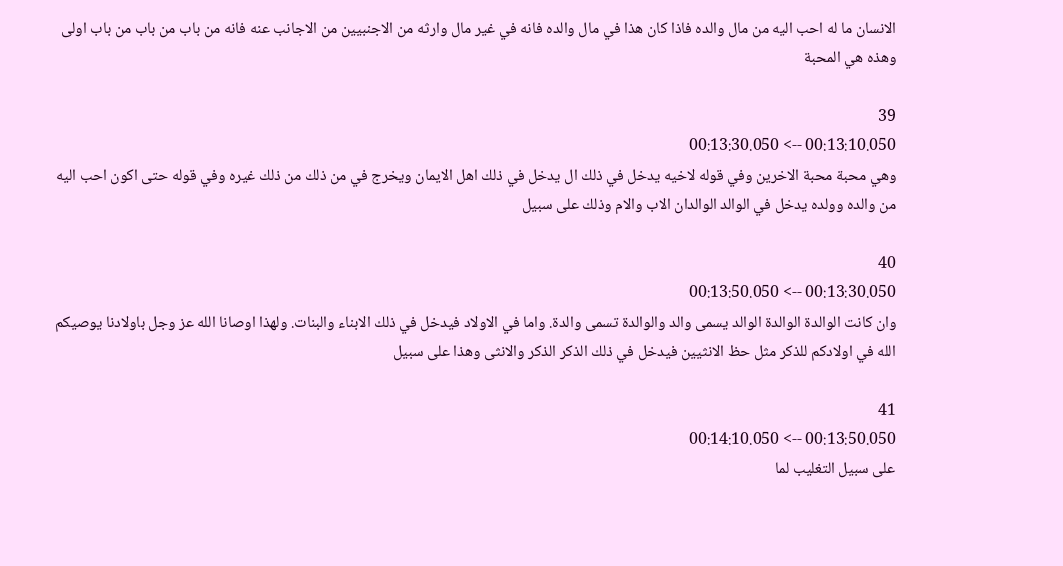الانسان ما له احب اليه من مال والده فاذا كان هذا في مال والده فانه في غير مال وارثه من الاجنبيين من الاجانب عنه فانه من باب من باب من باب اولى وهذه هي المحبة

39
00:13:10.050 --> 00:13:30.050
وهي محبة محبة الاخرين وفي قوله لاخيه يدخل في ذلك ال يدخل في ذلك اهل الايمان ويخرج في من ذلك من ذلك غيره وفي قوله حتى اكون احب اليه من والده وولده يدخل في الوالد الوالدان الاب والام وذلك على سبيل

40
00:13:30.050 --> 00:13:50.050
وان كانت الوالدة الوالدة الوالد يسمى والد والوالدة تسمى والدة. واما في الاولاد فيدخل في ذلك الابناء والبنات. ولهذا اوصانا الله عز وجل باولادنا يوصيكم الله في اولادكم للذكر مثل حظ الانثيين فيدخل في ذلك الذكر الذكر والانثى وهذا على سبيل

41
00:13:50.050 --> 00:14:10.050
على سبيل التغليب لما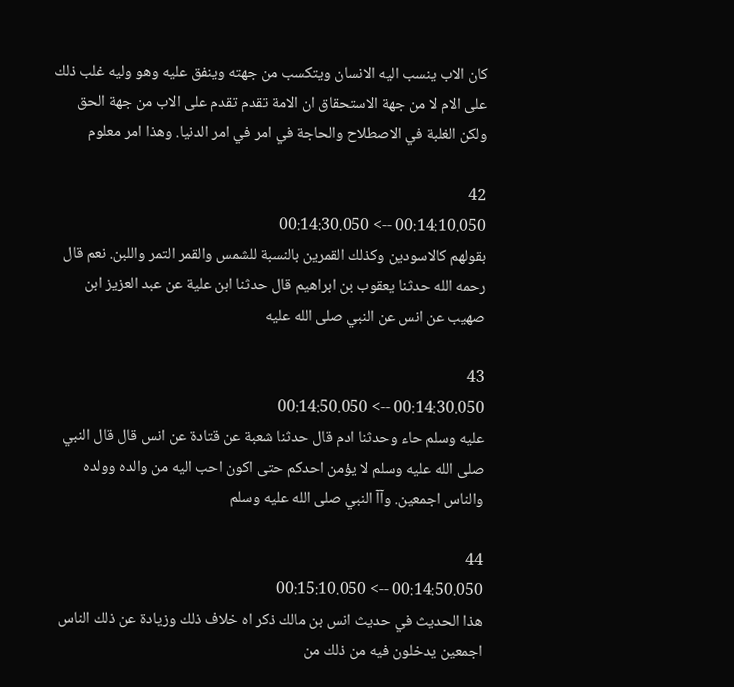كان الاب ينسب اليه الانسان ويتكسب من جهته وينفق عليه وهو وليه غلب ذلك على الام لا من جهة الاستحقاق ان الامة تقدم تقدم على الاب من جهة الحق ولكن الغلبة في الاصطلاح والحاجة في امر في امر الدنيا. وهذا امر معلوم

42
00:14:10.050 --> 00:14:30.050
بقولهم كالاسودين وكذلك القمرين بالنسبة للشمس والقمر التمر واللبن. نعم قال رحمه الله حدثنا يعقوب بن ابراهيم قال حدثنا ابن علية عن عبد العزيز ابن صهيب عن انس عن النبي صلى الله عليه

43
00:14:30.050 --> 00:14:50.050
عليه وسلم حاء وحدثنا ادم قال حدثنا شعبة عن قتادة عن انس قال قال النبي صلى الله عليه وسلم لا يؤمن احدكم حتى اكون احب اليه من والده وولده والناس اجمعين. وآآ النبي صلى الله عليه وسلم

44
00:14:50.050 --> 00:15:10.050
هذا الحديث في حديث انس بن مالك ذكر اه خلاف ذلك وزيادة عن ذلك الناس اجمعين يدخلون فيه من ذلك من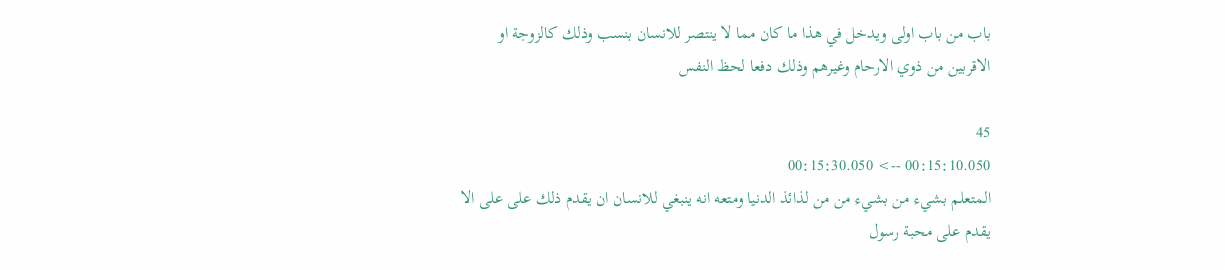باب من باب اولى ويدخل في هذا ما كان مما لا ينتصر للانسان بنسب وذلك كالزوجة او الاقربين من ذوي الارحام وغيرهم وذلك دفعا لحظ النفس

45
00:15:10.050 --> 00:15:30.050
المتعلم بشيء من بشيء من من لذائذ الدنيا ومتعه انه ينبغي للانسان ان يقدم ذلك على على الا يقدم على محبة رسول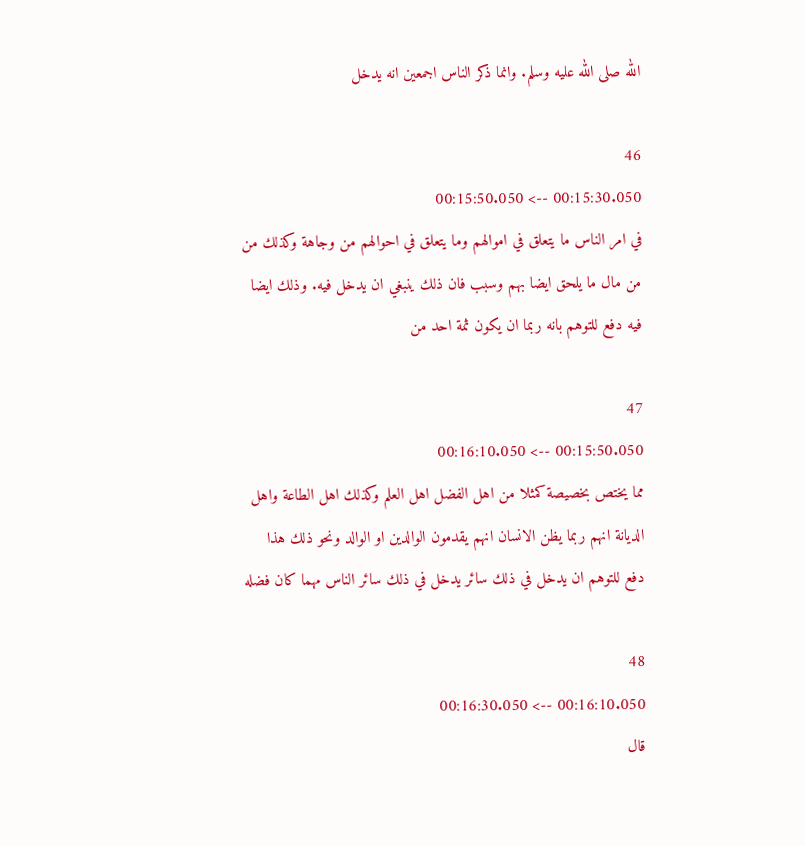الله صلى الله عليه وسلم. وانما ذكر الناس اجمعين انه يدخل

46
00:15:30.050 --> 00:15:50.050
في امر الناس ما يتعلق في اموالهم وما يتعلق في احوالهم من وجاهة وكذلك من من مال ما يلحق ايضا بهم وسبب فان ذلك ينبغي ان يدخل فيه. وذلك ايضا فيه دفع للتوهم بانه ربما ان يكون ثمة احد من

47
00:15:50.050 --> 00:16:10.050
مما يختص بخصيصة كمثلا من اهل الفضل اهل العلم وكذلك اهل الطاعة واهل الديانة انهم ربما يظن الانسان انهم يقدمون الوالدين او الوالد ونحو ذلك هذا دفع للتوهم ان يدخل في ذلك سائر يدخل في ذلك سائر الناس مهما كان فضله

48
00:16:10.050 --> 00:16:30.050
قال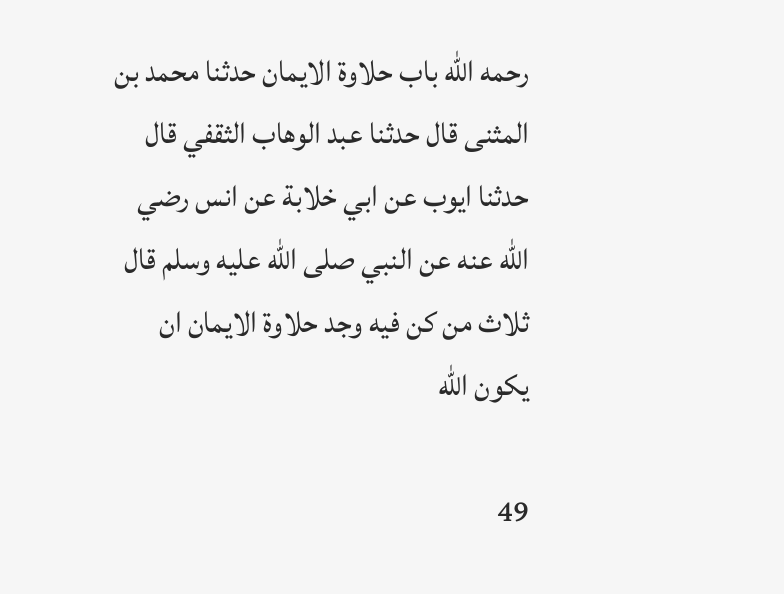رحمه الله باب حلاوة الايمان حدثنا محمد بن المثنى قال حدثنا عبد الوهاب الثقفي قال حدثنا ايوب عن ابي خلابة عن انس رضي الله عنه عن النبي صلى الله عليه وسلم قال ثلاث من كن فيه وجد حلاوة الايمان ان يكون الله

49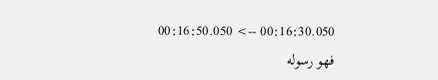00:16:30.050 --> 00:16:50.050
فهو رسوله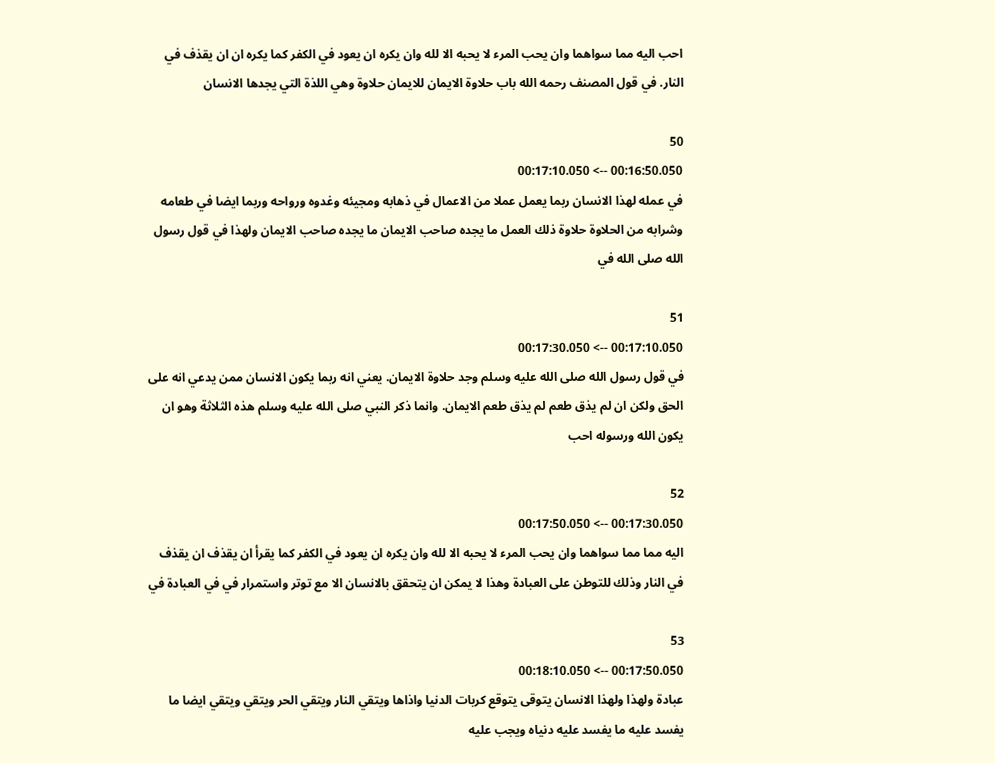احب اليه مما سواهما وان يحب المرء لا يحبه الا لله وان يكره ان يعود في الكفر كما يكره ان ان يقذف في النار. في قول المصنف رحمه الله باب حلاوة الايمان للايمان حلاوة وهي اللذة التي يجدها الانسان

50
00:16:50.050 --> 00:17:10.050
في عمله لهذا الانسان ربما يعمل عملا من الاعمال في ذهابه ومجيئه وغدوه ورواحه وربما ايضا في طعامه وشرابه من الحلاوة حلاوة ذلك العمل ما يجده صاحب الايمان ما يجده صاحب الايمان ولهذا في قول رسول الله صلى الله في

51
00:17:10.050 --> 00:17:30.050
في قول رسول الله صلى الله عليه وسلم وجد حلاوة الايمان. يعني انه ربما يكون الانسان ممن يدعي انه على الحق ولكن ان لم يذق طعم لم يذق طعم الايمان. وانما ذكر النبي صلى الله عليه وسلم هذه الثلاثة وهو ان يكون الله ورسوله احب

52
00:17:30.050 --> 00:17:50.050
اليه مما مما سواهما وان يحب المرء لا يحبه الا لله وان يكره ان يعود في الكفر كما يقرأ ان يقذف ان يقذف في النار وذلك للتوطن على العبادة وهذا لا يمكن ان يتحقق بالانسان الا مع توتر واستمرار في في العبادة في

53
00:17:50.050 --> 00:18:10.050
عبادة ولهذا ولهذا الانسان يتوقى يتوقع كربات الدنيا واذاها ويتقي النار ويتقي الحر ويتقي ويتقي ايضا ما يفسد عليه ما يفسد عليه دنياه ويجب عليه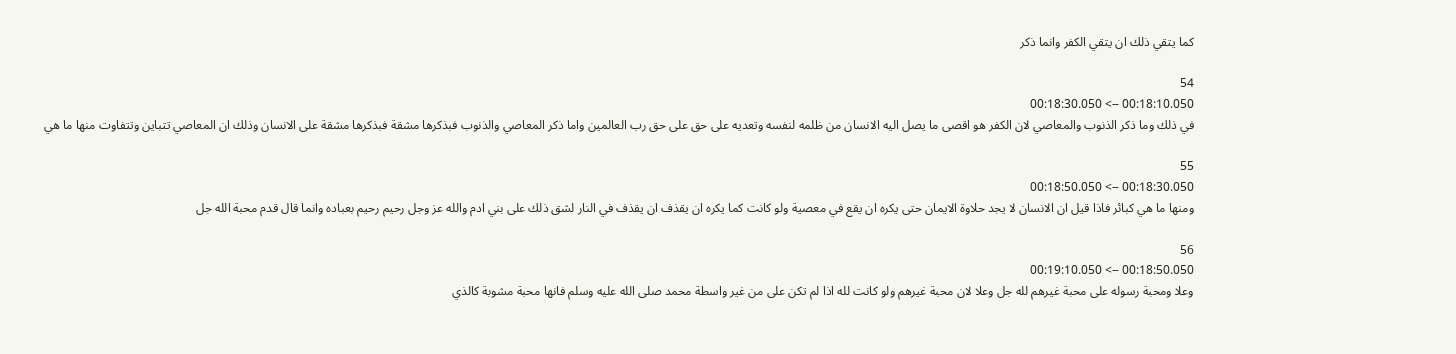كما يتقي ذلك ان يتقي الكفر وانما ذكر

54
00:18:10.050 --> 00:18:30.050
في ذلك وما ذكر الذنوب والمعاصي لان الكفر هو اقصى ما يصل اليه الانسان من ظلمه لنفسه وتعديه على حق على حق رب العالمين واما ذكر المعاصي والذنوب فبذكرها مشقة فبذكرها مشقة على الانسان وذلك ان المعاصي تتباين وتتفاوت منها ما هي

55
00:18:30.050 --> 00:18:50.050
ومنها ما هي كبائر فاذا قيل ان الانسان لا يجد حلاوة الايمان حتى يكره ان يقع في معصية ولو كانت كما يكره ان يقذف ان يقذف في النار لشق ذلك على بني ادم والله عز وجل رحيم رحيم بعباده وانما قال قدم محبة الله جل

56
00:18:50.050 --> 00:19:10.050
وعلا ومحبة رسوله على محبة غيرهم لله جل وعلا لان محبة غيرهم ولو كانت لله اذا لم تكن على من غير واسطة محمد صلى الله عليه وسلم فانها محبة مشوبة كالذي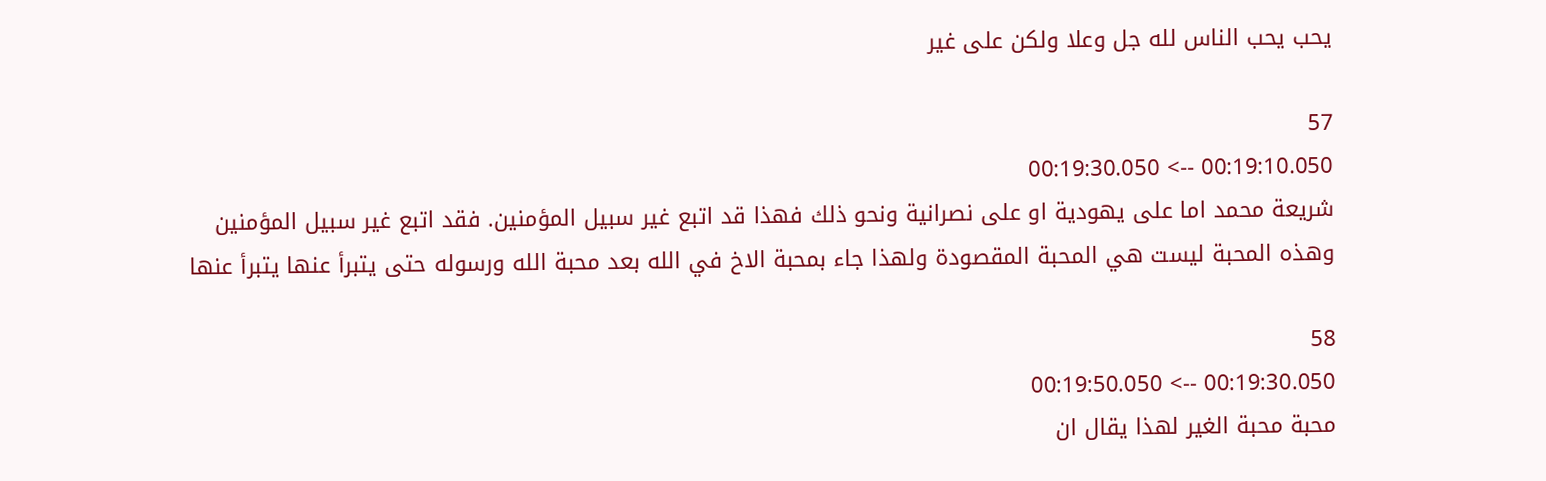يحب يحب الناس لله جل وعلا ولكن على غير

57
00:19:10.050 --> 00:19:30.050
شريعة محمد اما على يهودية او على نصرانية ونحو ذلك فهذا قد اتبع غير سبيل المؤمنين. فقد اتبع غير سبيل المؤمنين وهذه المحبة ليست هي المحبة المقصودة ولهذا جاء بمحبة الاخ في الله بعد محبة الله ورسوله حتى يتبرأ عنها يتبرأ عنها

58
00:19:30.050 --> 00:19:50.050
محبة محبة الغير لهذا يقال ان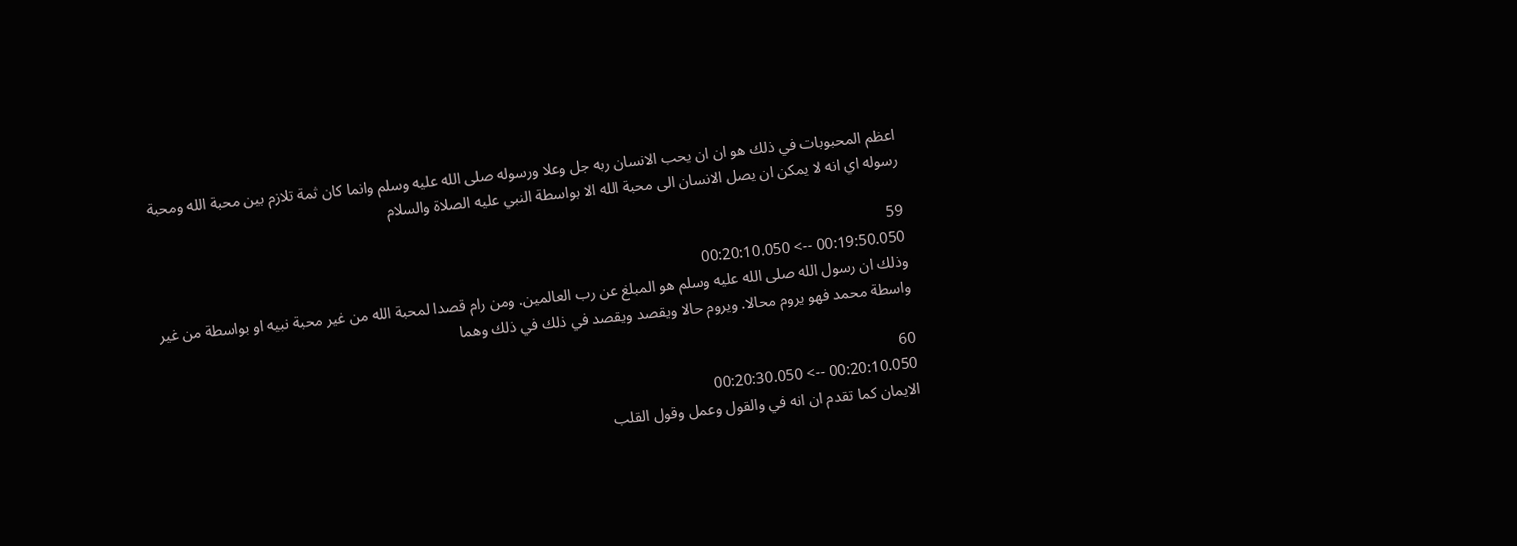اعظم المحبوبات في ذلك هو ان ان يحب الانسان ربه جل وعلا ورسوله صلى الله عليه وسلم وانما كان ثمة تلازم بين محبة الله ومحبة رسوله اي انه لا يمكن ان يصل الانسان الى محبة الله الا بواسطة النبي عليه الصلاة والسلام

59
00:19:50.050 --> 00:20:10.050
وذلك ان رسول الله صلى الله عليه وسلم هو المبلغ عن رب العالمين. ومن رام قصدا لمحبة الله من غير محبة نبيه او بواسطة من غير واسطة محمد فهو يروم محالا. ويروم حالا ويقصد ويقصد في ذلك في ذلك وهما

60
00:20:10.050 --> 00:20:30.050
الايمان كما تقدم ان انه في والقول وعمل وقول القلب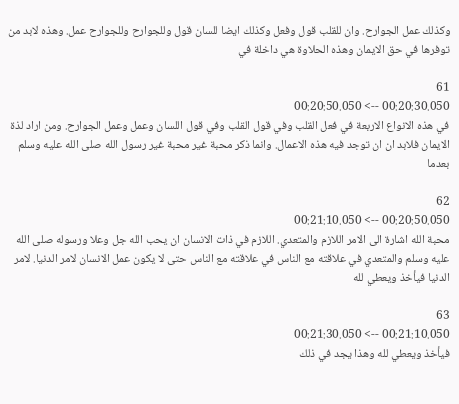وكذلك عمل الجوارح. وان للقلب قول وفعل وكذلك ايضا للسان قول وللجوارح وللجوارح عمل. وهذه لابد من توفرها في حق الايمان وهذه الحلاوة هي داخلة في

61
00:20:30.050 --> 00:20:50.050
في هذه الانواع الاربعة في فعل القلب وفي قول القلب وفي قول اللسان وعمل وعمل الجوارح. ومن اراد لذة الايمان فلابد ان ان توجد فيه هذه الاعمال. وانما ذكر محبة غير محبة غير رسول الله صلى الله عليه وسلم بعدما

62
00:20:50.050 --> 00:21:10.050
محبة الله اشارة الى الامر اللازم والمتعدي. اللازم في ذات الانسان ان يحب الله جل وعلا ورسوله صلى الله عليه وسلم والمتعدي في علاقته مع الناس في علاقته مع الناس حتى لا يكون عمل الانسان لامر الدنيا. لامر الدنيا فيأخذ ويعطي لله

63
00:21:10.050 --> 00:21:30.050
فيأخذ ويعطي لله وهذا يجد في ذلك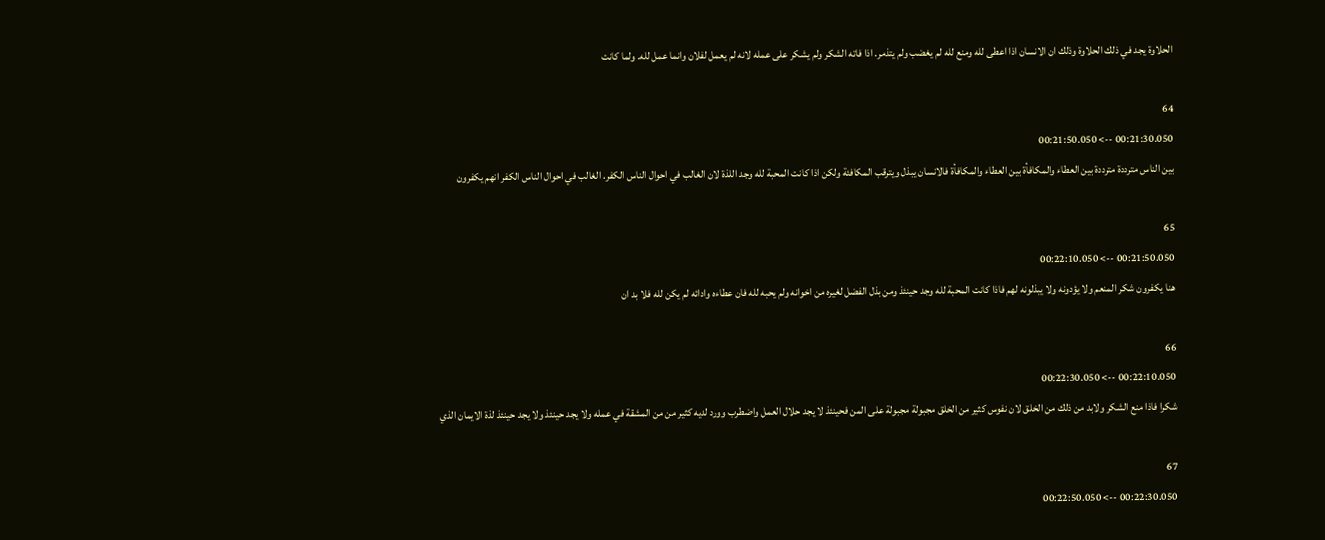الحلاوة يجد في ذلك الحلاوة وذلك ان الانسان اذا اعطى لله ومنع لله لم يغضب ولم يتذمر. اذا فاته الشكر ولم يشكر على عمله لانه لم يعمل لفلان وانما عمل لله. ولما كانت

64
00:21:30.050 --> 00:21:50.050
بين الناس مترددة مترددة بين العطاء والمكافأة بين العطاء والمكافأة فالانسان يبذل ويترقب المكافئة ولكن اذا كانت المحبة لله وجد اللذة لان الغالب في احوال الناس الكفر. الغالب في احوال الناس الكفر انهم يكفرون

65
00:21:50.050 --> 00:22:10.050
هنا يكفرون شكر المنعم ولا يؤدونه ولا يبذلونه لهم فاذا كانت المحبة لله وجد حينئذ ومن بذل الفضل لغيره من اخوانه ولم يحبه لله فان عطاءه وادائه لم يكن لله فلا بد ان

66
00:22:10.050 --> 00:22:30.050
شكرا فاذا منع الشكر ولابد من ذلك من الخلق لان نفوس كثير من الخلق مجبولة مجبولة على المن فحينئذ لا يجد حلال العمل واضطرب وورد لديه كثير من من المشقة في عمله ولا يجد حينئذ ولا يجد حينئذ لذة الايمان الذي

67
00:22:30.050 --> 00:22:50.050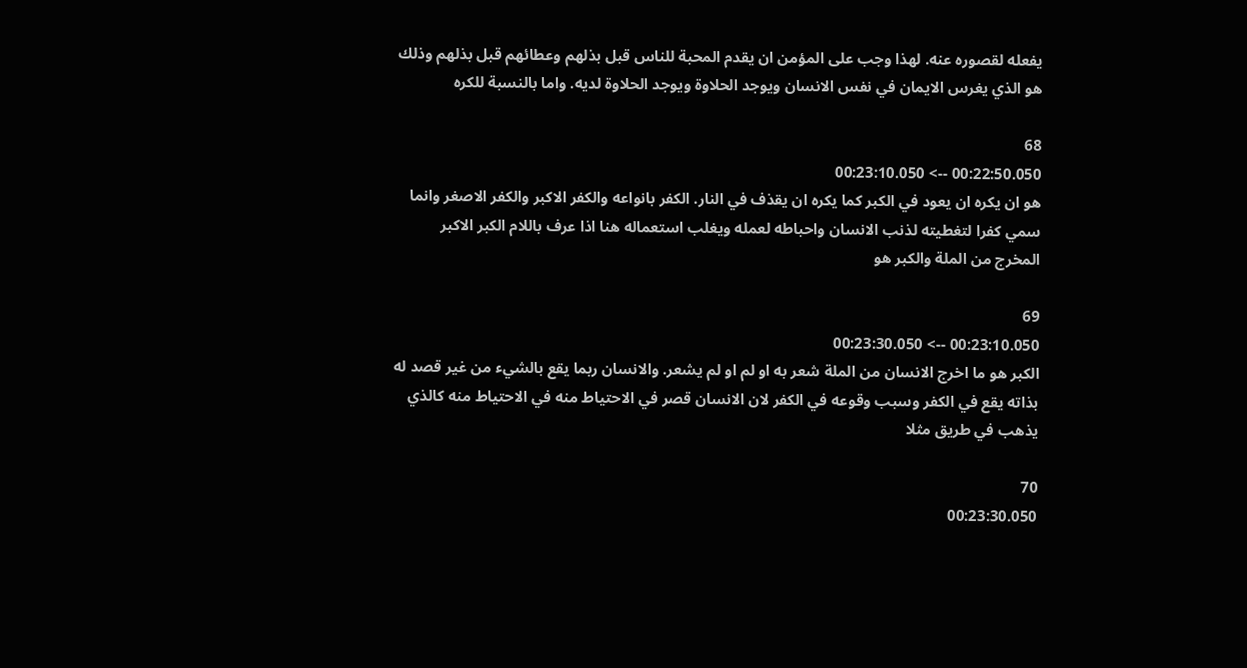يفعله لقصوره عنه. لهذا وجب على المؤمن ان يقدم المحبة للناس قبل بذلهم وعطائهم قبل بذلهم وذلك هو الذي يغرس الايمان في نفس الانسان ويوجد الحلاوة ويوجد الحلاوة لديه. واما بالنسبة للكره

68
00:22:50.050 --> 00:23:10.050
هو ان يكره ان يعود في الكبر كما يكره ان يقذف في النار. الكفر بانواعه والكفر الاكبر والكفر الاصغر وانما سمي كفرا لتغطيته لذنب الانسان واحباطه لعمله ويغلب استعماله هنا اذا عرف باللام الكبر الاكبر المخرج من الملة والكبر هو

69
00:23:10.050 --> 00:23:30.050
الكبر هو ما اخرج الانسان من الملة شعر به او لم او لم يشعر. والانسان ربما يقع بالشيء من غير قصد له بذاته يقع في الكفر وسبب وقوعه في الكفر لان الانسان قصر في الاحتياط منه في الاحتياط منه كالذي يذهب في طريق مثلا

70
00:23:30.050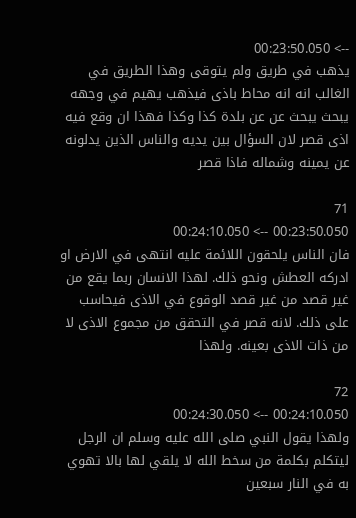--> 00:23:50.050
يذهب في طريق ولم يتوقى وهذا الطريق في الغالب انه انه محاط باذى فيذهب يهيم في وجهه يبحث يبحث عن عن بلدة كذا وكذا فهذا ان وقع فيه اذى قصر لان السؤال بين يديه والناس الذين يدلونه عن يمينه وشماله فاذا قصر

71
00:23:50.050 --> 00:24:10.050
فان الناس يلحقون اللائمة عليه انتهى في الارض او ادركه العطش ونحو ذلك. لهذا الانسان ربما يقع من غير قصد من غير قصد الوقوع في الاذى فيحاسب على ذلك. لانه قصر في التحقق من مجموع الاذى لا من ذات الاذى بعينه. ولهذا

72
00:24:10.050 --> 00:24:30.050
ولهذا يقول النبي صلى الله عليه وسلم ان الرجل ليتكلم بكلمة من سخط الله لا يلقي لها بالا تهوي به في النار سبعين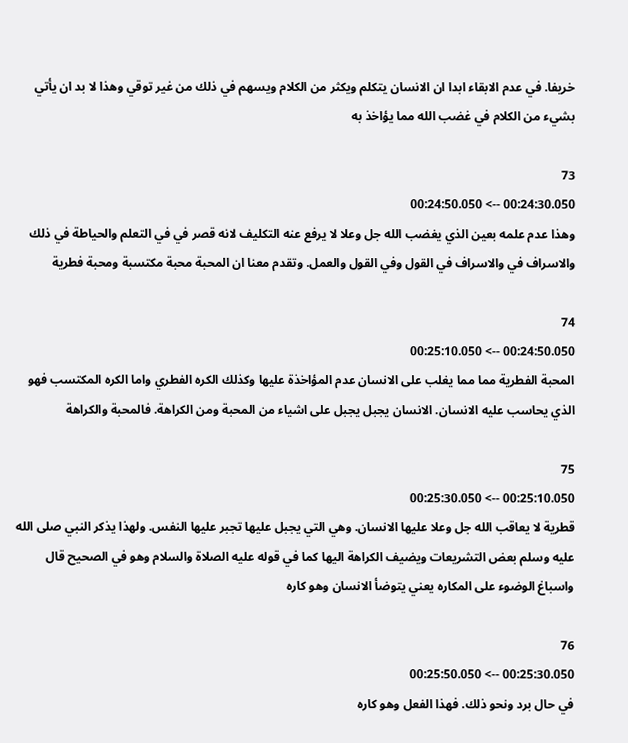خريفا. في عدم الابقاء ابدا ان الانسان يتكلم ويكثر من الكلام ويسهم في ذلك من غير توقي وهذا لا بد ان يأتي بشيء من الكلام في غضب الله مما يؤاخذ به

73
00:24:30.050 --> 00:24:50.050
وهذا عدم علمه بعين الذي يغضب الله جل وعلا لا يرفع عنه التكليف لانه قصر في في التعلم والحياطة في ذلك والاسراف في والاسراف في القول وفي القول والعمل. وتقدم معنا ان المحبة محبة مكتسبة ومحبة فطرية

74
00:24:50.050 --> 00:25:10.050
المحبة الفطرية مما مما يغلب على الانسان عدم المؤاخذة عليها وكذلك الكره الفطري واما الكره المكتسب فهو الذي يحاسب عليه الانسان. الانسان يجبل يجبل على اشياء من المحبة ومن الكراهة. فالمحبة والكراهة

75
00:25:10.050 --> 00:25:30.050
قطرية لا يعاقب الله جل وعلا عليها الانسان. وهي التي يجبل عليها تجبر عليها النفس. ولهذا يذكر النبي صلى الله عليه وسلم بعض التشريعات ويضيف الكراهة اليها كما في قوله عليه الصلاة والسلام وهو في الصحيح قال واسباغ الوضوء على المكاره يعني يتوضأ الانسان وهو كاره

76
00:25:30.050 --> 00:25:50.050
في حال برد ونحو ذلك. فهذا الفعل وهو كاره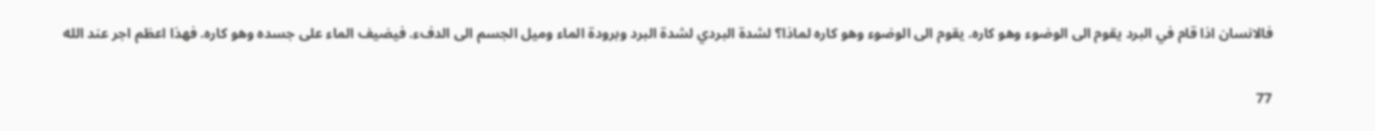فالانسان اذا قام في البرد يقوم الى الوضوء وهو كاره. يقوم الى الوضوء وهو كاره لماذا؟ لشدة البردي لشدة البرد وبرودة الماء وميل الجسم الى الدفء. فيضيف الماء على جسده وهو كاره. فهذا اعظم اجر عند الله

77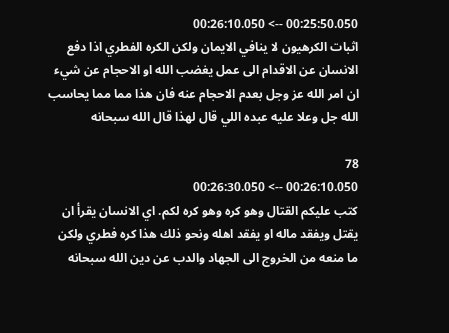00:25:50.050 --> 00:26:10.050
اثبات الكرهيون لا ينافي الايمان ولكن الكره الفطري اذا دفع الانسان عن الاقدام الى عمل يغضب الله او الاحجام عن شيء ان امر الله عز وجل بعدم الاحجام عنه فان هذا مما مما يحاسب الله جل وعلا عليه عبده اللي قال لهذا قال الله سبحانه

78
00:26:10.050 --> 00:26:30.050
كتب عليكم القتال وهو كره وهو كره لكم. اي الانسان يقرأ ان يقتل ويفقد ماله او يفقد اهله ونحو ذلك هذا كره فطري ولكن ما منعه من الخروج الى الجهاد والدب عن دين الله سبحانه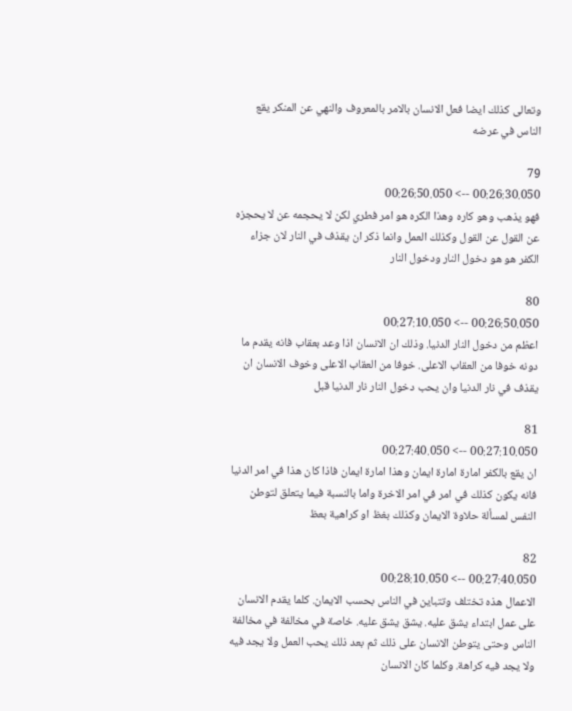وتعالى كذلك ايضا فعل الانسان بالامر بالمعروف والنهي عن المنكر يقع الناس في عرضه

79
00:26:30.050 --> 00:26:50.050
فهو يذهب وهو كاره وهذا الكره هو امر فطري لكن لا يحجمه عن لا يحجزه عن القول عن القول وكذلك العمل وانما ذكر ان يقذف في النار لان جزاء الكفر هو هو دخول النار ودخول النار

80
00:26:50.050 --> 00:27:10.050
اعظم من دخول النار الدنيا. وذلك ان الانسان اذا وعد بعقاب فانه يقدم ما دونه خوفا من العقاب الاعلى. خوفا من العقاب الاعلى وخوف الانسان ان يقذف في نار الدنيا وان يحب دخول النار نار الدنيا قبل

81
00:27:10.050 --> 00:27:40.050
ان يقع بالكفر امارة امارة ايمان وهذا امارة ايمان فاذا كان هذا في امر الدنيا فانه يكون كذلك في امر في امر الاخرة واما بالنسبة فيما يتعلق لتوطن النفس لمسألة حلاوة الايمان وكذلك بغظ او كراهية بعظ

82
00:27:40.050 --> 00:28:10.050
الاعمال هذه تختلف وتتباين في الناس بحسب الايمان. كلما يقدم الانسان على عمل ابتداء يشق عليه. يشق يشق عليه. خاصة في مخالفة في مخالفة الناس وحتى يتوطن الانسان على ذلك ثم بعد ذلك يحب العمل ولا يجد فيه ولا يجد فيه كراهة. وكلما كان الانسان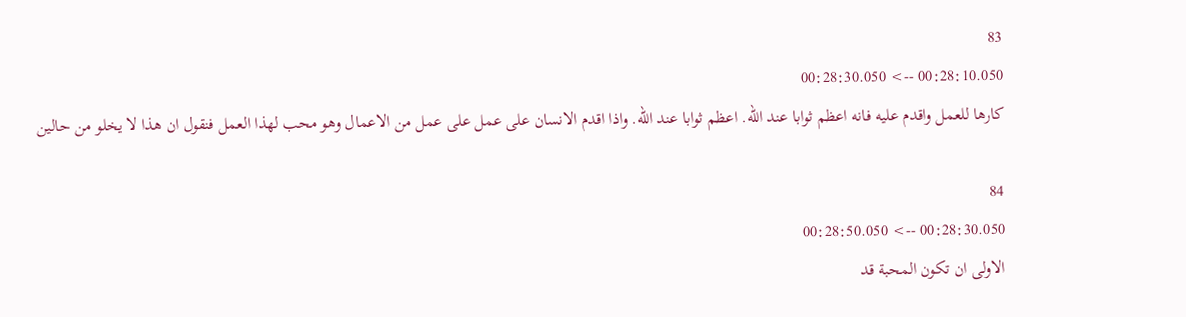83
00:28:10.050 --> 00:28:30.050
كارها للعمل واقدم عليه فانه اعظم ثوابا عند الله. اعظم ثوابا عند الله. واذا اقدم الانسان على عمل على عمل من الاعمال وهو محب لهذا العمل فنقول ان هذا لا يخلو من حالين

84
00:28:30.050 --> 00:28:50.050
الاولى ان تكون المحبة قد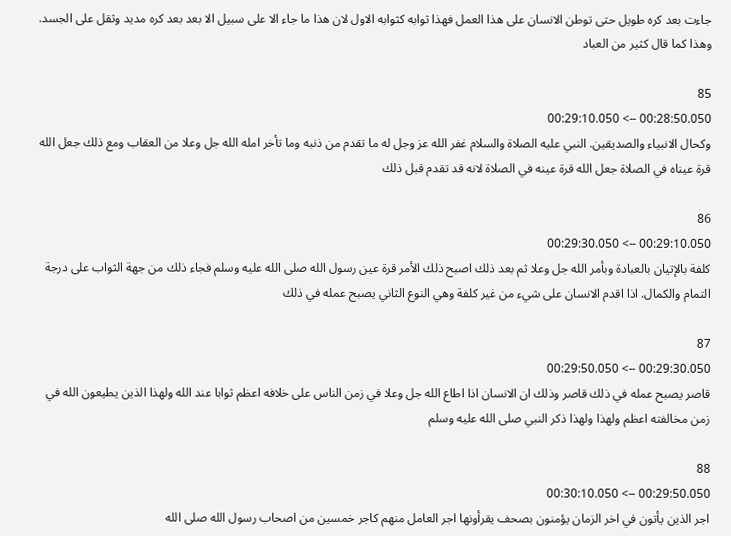جاءت بعد كره طويل حتى توطن الانسان على هذا العمل فهذا ثوابه كثوابه الاول لان هذا ما جاء الا على سبيل الا بعد بعد كره مديد وثقل على الجسد. وهذا كما قال كثير من العباد

85
00:28:50.050 --> 00:29:10.050
وكحال الانبياء والصديقين. النبي عليه الصلاة والسلام غفر الله عز وجل له ما تقدم من ذنبه وما تأخر امله الله جل وعلا من العقاب ومع ذلك جعل الله قرة عيناه في الصلاة جعل الله قرة عينه في الصلاة لانه قد تقدم قبل ذلك

86
00:29:10.050 --> 00:29:30.050
كلفة بالإتيان بالعبادة وبأمر الله جل وعلا ثم بعد ذلك اصبح ذلك الأمر قرة عين رسول الله صلى الله عليه وسلم فجاء ذلك من جهة الثواب على درجة التمام والكمال. اذا اقدم الانسان على شيء من غير كلفة وهي النوع الثاني يصبح عمله في ذلك

87
00:29:30.050 --> 00:29:50.050
قاصر يصبح عمله في ذلك قاصر وذلك ان الانسان اذا اطاع الله جل وعلا في زمن الناس على خلافه اعظم ثوابا عند الله ولهذا الذين يطيعون الله في زمن مخالفته اعظم ولهذا ولهذا ذكر النبي صلى الله عليه وسلم

88
00:29:50.050 --> 00:30:10.050
اجر الذين يأتون في اخر الزمان يؤمنون بصحف يقرأونها اجر العامل منهم كاجر خمسين من اصحاب رسول الله صلى الله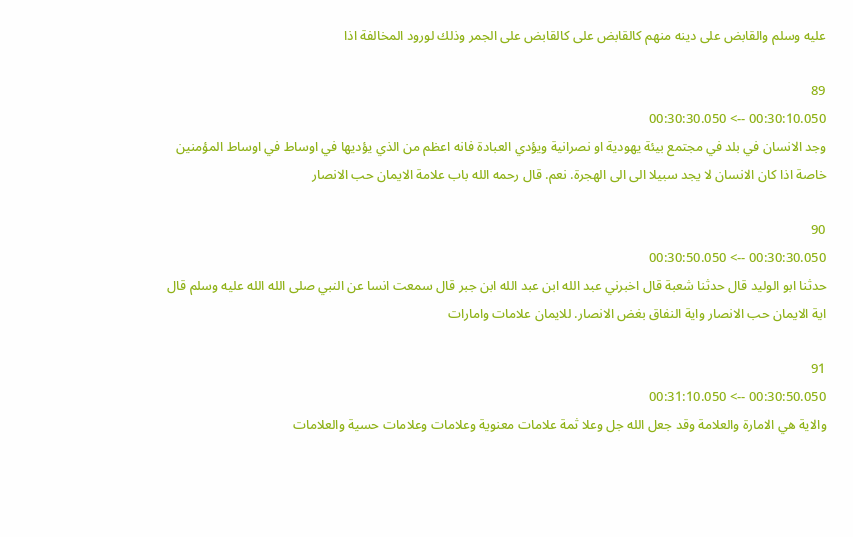عليه وسلم والقابض على دينه منهم كالقابض على كالقابض على الجمر وذلك لورود المخالفة اذا

89
00:30:10.050 --> 00:30:30.050
وجد الانسان في بلد في مجتمع بيئة يهودية او نصرانية ويؤدي العبادة فانه اعظم من الذي يؤديها في اوساط في اوساط المؤمنين خاصة اذا كان الانسان لا يجد سبيلا الى الى الهجرة. نعم. قال رحمه الله باب علامة الايمان حب الانصار

90
00:30:30.050 --> 00:30:50.050
حدثنا ابو الوليد قال حدثنا شعبة قال اخبرني عبد الله ابن عبد الله ابن جبر قال سمعت انسا عن النبي صلى الله الله عليه وسلم قال اية الايمان حب الانصار واية النفاق بغض الانصار. للايمان علامات وامارات

91
00:30:50.050 --> 00:31:10.050
والاية هي الامارة والعلامة وقد جعل الله جل وعلا ثمة علامات معنوية وعلامات وعلامات حسية والعلامات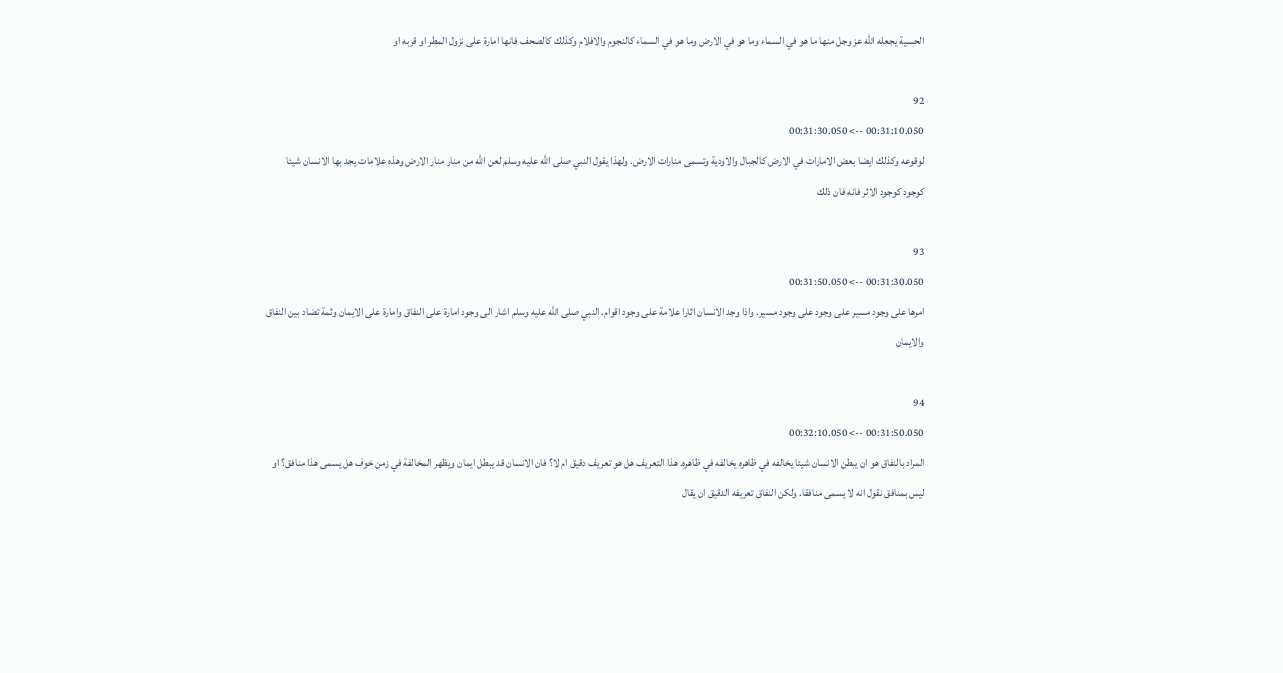الحسية يجعله الله عز وجل منها ما هو في السماء وما هو في الارض وما هو في السماء كالنجوم والافلام وكذلك كالصحف فانها امارة على نزول المطر او قربه او

92
00:31:10.050 --> 00:31:30.050
لوقوعه وكذلك ايضا بعض الامارات في الارض كالجبال والاودية وتسمى منارات الارض. ولهذا يقول النبي صلى الله عليه وسلم لعن الله من منار منار الارض وهذه علامات يجد بها الانسان شيئا كوجود كوجود الاثر فانه فان ذلك

93
00:31:30.050 --> 00:31:50.050
امرها على وجود مسير على وجود على وجود مسير. واذا وجد الانسان اثارا علامة على وجود اقوام. النبي صلى الله عليه وسلم اشار الى وجود امارة على النفاق وامارة على الايمان وثمة تضاد بين النفاق والايمان

94
00:31:50.050 --> 00:32:10.050
المراد بالنفاق هو ان يبطن الانسان شيئا يخالفه في ظاهره يخالفه في ظاهره. هذا التعريف هل هو تعريف دقيق ام لا؟ فان الانسان قد يبطل ايمان ويظهر المخالفة في زمن خوف هل يسمى هذا منافق؟ او ليس بمنافق نقول انه لا يسمى منافقا. ولكن النفاق تعريفه الدقيق ان يقال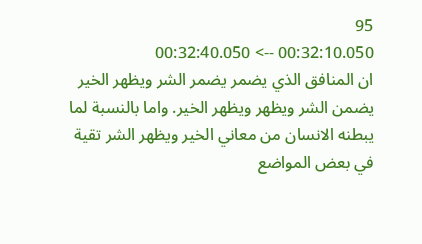95
00:32:10.050 --> 00:32:40.050
ان المنافق الذي يضمر يضمر الشر ويظهر الخير يضمن الشر ويظهر ويظهر الخير. واما بالنسبة لما يبطنه الانسان من معاني الخير ويظهر الشر تقية في بعض المواضع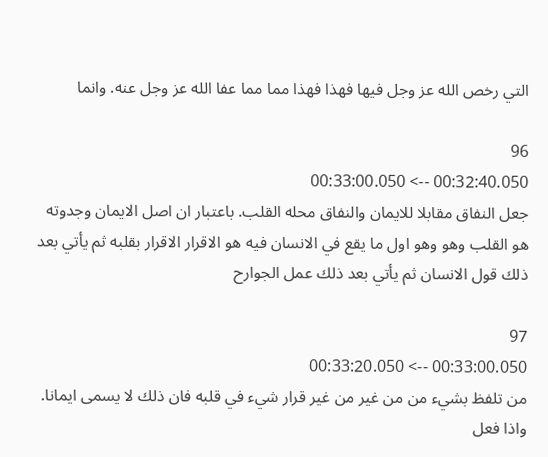التي رخص الله عز وجل فيها فهذا فهذا مما مما عفا الله عز وجل عنه. وانما

96
00:32:40.050 --> 00:33:00.050
جعل النفاق مقابلا للايمان والنفاق محله القلب. باعتبار ان اصل الايمان وجدوته هو القلب وهو وهو اول ما يقع في الانسان فيه هو الاقرار الاقرار بقلبه ثم يأتي بعد ذلك قول الانسان ثم يأتي بعد ذلك عمل الجوارح

97
00:33:00.050 --> 00:33:20.050
من تلفظ بشيء من من غير من غير قرار شيء في قلبه فان ذلك لا يسمى ايمانا. واذا فعل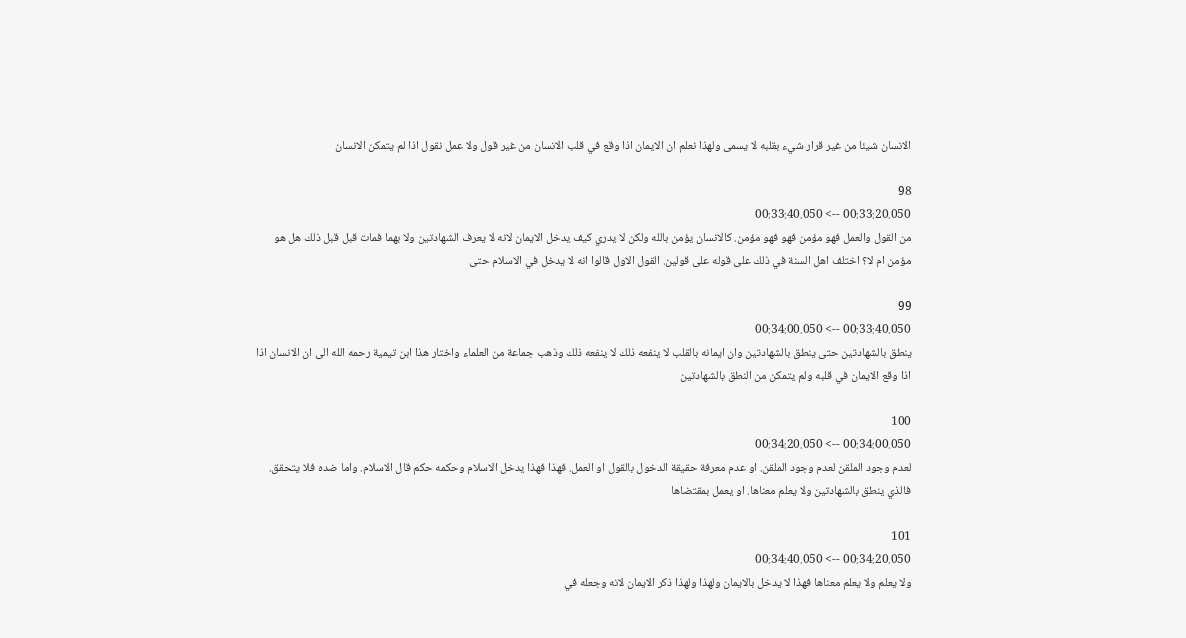الانسان شيئا من غير قرار شيء بقلبه لا يسمى ولهذا نعلم ان الايمان اذا وقع في قلب الانسان من غير قول ولا عمل نقول اذا لم يتمكن الانسان

98
00:33:20.050 --> 00:33:40.050
من القول والعمل فهو مؤمن فهو فهو مؤمن. كالانسان يؤمن بالله ولكن لا يدري كيف يدخل الايمان لانه لا يعرف الشهادتين ولا بهما فمات قبل قبل ذلك هل هو مؤمن ام لا؟ اختلف اهل السنة في ذلك على قوله على قولين. القول الاول قالوا انه لا يدخل في الاسلام حتى

99
00:33:40.050 --> 00:34:00.050
ينطق بالشهادتين حتى ينطق بالشهادتين وان ايمانه بالقلب لا ينفعه ذلك لا ينفعه ذلك وذهب جماعة من العلماء واختار هذا ابن تيمية رحمه الله الى ان الانسان اذا اذا وقع الايمان في قلبه ولم يتمكن من النطق بالشهادتين

100
00:34:00.050 --> 00:34:20.050
لعدم وجود الملقن لعدم وجود الملقن. او عدم معرفة حقيقة الدخول بالقول او العمل. فهذا فهذا يدخل الاسلام وحكمه حكم قال الاسلام. واما ضده فلا يتحقق. فالذي ينطق بالشهادتين ولا يعلم معناها. او يعمل بمقتضاها

101
00:34:20.050 --> 00:34:40.050
ولا يعلم ولا يعلم معناها فهذا لا يدخل بالايمان ولهذا ولهذا ذكر الايمان لانه وجعله في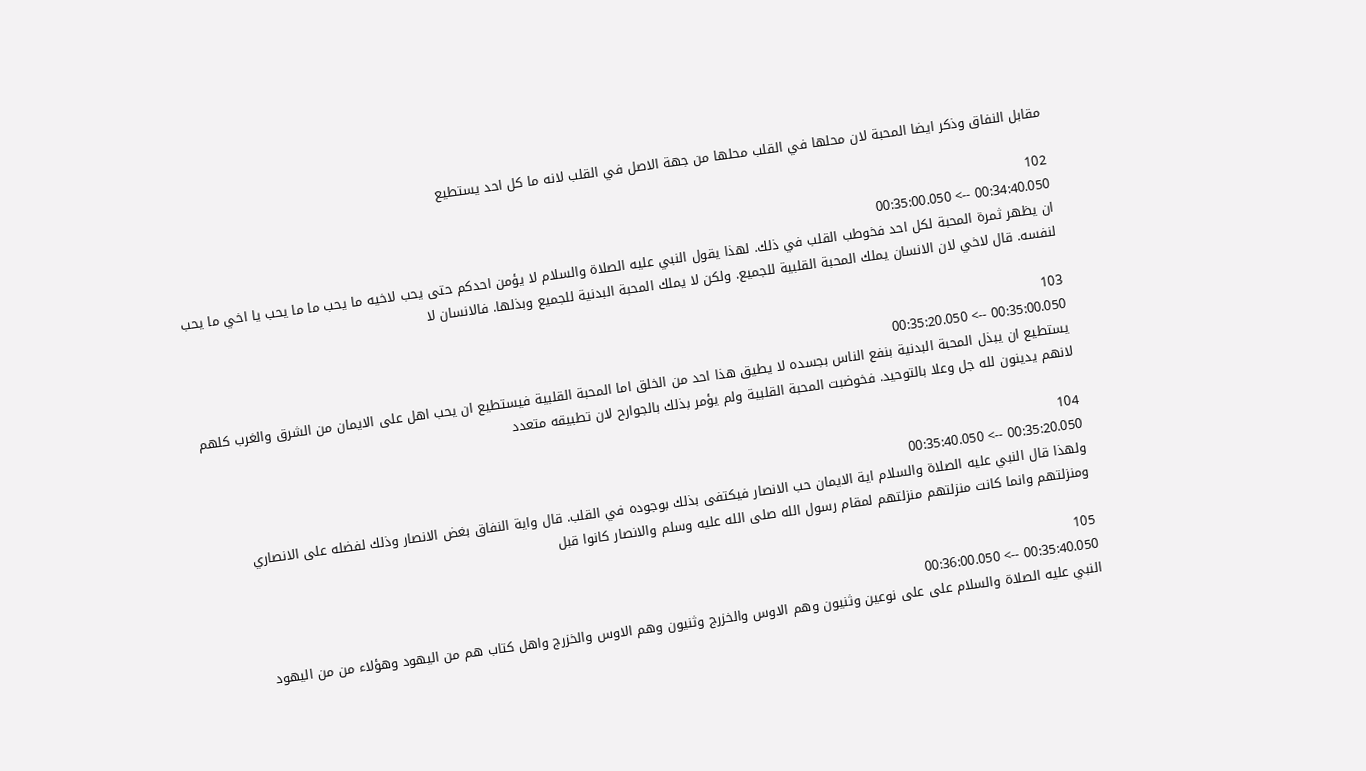مقابل النفاق وذكر ايضا المحبة لان محلها في القلب محلها من جهة الاصل في القلب لانه ما كل احد يستطيع

102
00:34:40.050 --> 00:35:00.050
ان يظهر ثمرة المحبة لكل احد فخوطب القلب في ذلك. لهذا يقول النبي عليه الصلاة والسلام لا يؤمن احدكم حتى يحب لاخيه ما يحب ما ما يحب يا اخي ما يحب لنفسه. قال لاخي لان الانسان يملك المحبة القلبية للجميع. ولكن لا يملك المحبة البدنية للجميع وبذلها. فالانسان لا

103
00:35:00.050 --> 00:35:20.050
يستطيع ان يبذل المحبة البدنية بنفع الناس بجسده لا يطيق هذا احد من الخلق اما المحبة القلبية فيستطيع ان يحب اهل على الايمان من الشرق والغرب كلهم لانهم يدينون لله جل وعلا بالتوحيد. فخوضبت المحبة القلبية ولم يؤمر بذلك بالجوارح لان تطبيقه متعدد

104
00:35:20.050 --> 00:35:40.050
ولهذا قال النبي عليه الصلاة والسلام اية الايمان حب الانصار فيكتفى بذلك بوجوده في القلب. قال واية النفاق بغض الانصار وذلك لفضله على الانصاري ومنزلتهم وانما كانت منزلتهم منزلتهم لمقام رسول الله صلى الله عليه وسلم والانصار كانوا قبل

105
00:35:40.050 --> 00:36:00.050
النبي عليه الصلاة والسلام على على نوعين وثنيون وهم الاوس والخزرج وثنيون وهم الاوس والخزرج واهل كتاب هم من اليهود وهؤلاء من من اليهود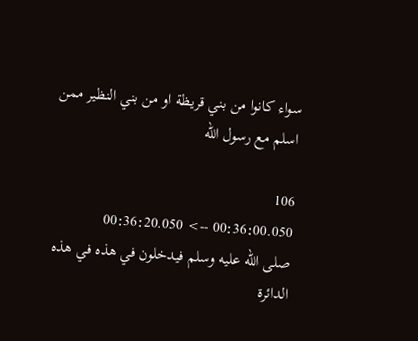سواء كانوا من بني قريظة او من بني النظير ممن اسلم مع رسول الله

106
00:36:00.050 --> 00:36:20.050
صلى الله عليه وسلم فيدخلون في هذه في هذه الدائرة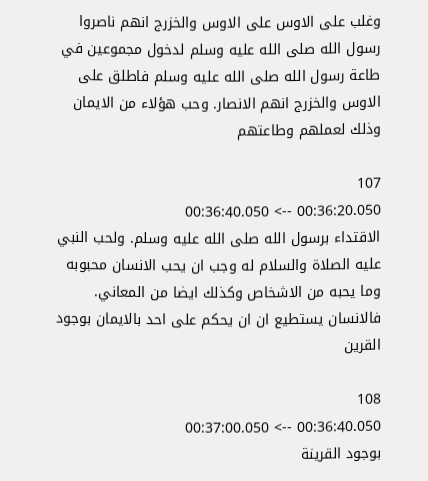وغلب على الاوس على الاوس والخزرج انهم ناصروا رسول الله صلى الله عليه وسلم لدخول مجموعين في طاعة رسول الله صلى الله عليه وسلم فاطلق على الاوس والخزرج انهم الانصار. وحب هؤلاء من الايمان وذلك لعملهم وطاعتهم

107
00:36:20.050 --> 00:36:40.050
الاقتداء برسول الله صلى الله عليه وسلم. ولحب النبي عليه الصلاة والسلام له وجب ان يحب الانسان محبوبه وما يحبه من الاشخاص وكذلك ايضا من المعاني. فالانسان يستطيع ان ان يحكم على احد بالايمان بوجود القرين

108
00:36:40.050 --> 00:37:00.050
بوجود القرينة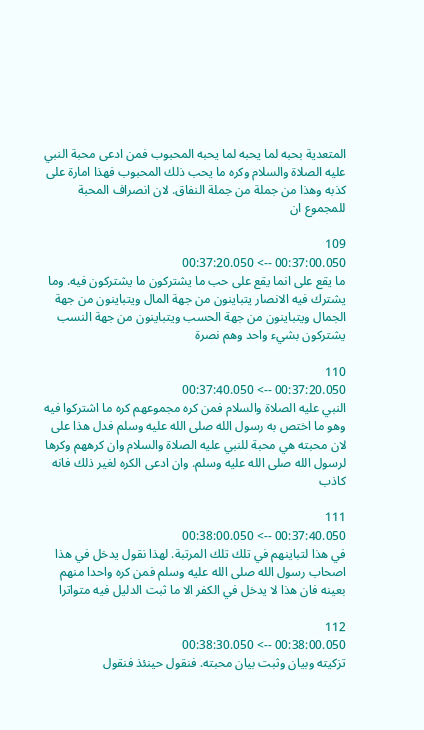المتعدية بحبه لما يحبه لما يحبه المحبوب فمن ادعى محبة النبي عليه الصلاة والسلام وكره ما يحب ذلك المحبوب فهذا امارة على كذبه وهذا من جملة من جملة النفاق. لان انصراف المحبة للمجموع ان

109
00:37:00.050 --> 00:37:20.050
ما يقع على انما يقع على حب ما يشتركون ما يشتركون فيه. وما يشترك فيه الانصار يتباينون من جهة المال ويتباينون من جهة الجمال ويتباينون من جهة الحسب ويتباينون من جهة النسب يشتركون بشيء واحد وهم نصرة

110
00:37:20.050 --> 00:37:40.050
النبي عليه الصلاة والسلام فمن كره مجموعهم كره ما اشتركوا فيه وهو ما اختص به رسول الله صلى الله عليه وسلم فدل هذا على لان محبته هي محبة للنبي عليه الصلاة والسلام وان كرههم وكرها لرسول الله صلى الله عليه وسلم. وان ادعى الكره لغير ذلك فانه كاذب

111
00:37:40.050 --> 00:38:00.050
في هذا لتباينهم في تلك تلك المرتبة. لهذا نقول يدخل في هذا اصحاب رسول الله صلى الله عليه وسلم فمن كره واحدا منهم بعينه فان هذا لا يدخل في الكفر الا ما ثبت الدليل فيه متواترا

112
00:38:00.050 --> 00:38:30.050
تزكيته وبيان وثبت بيان محبته. فنقول حينئذ فنقول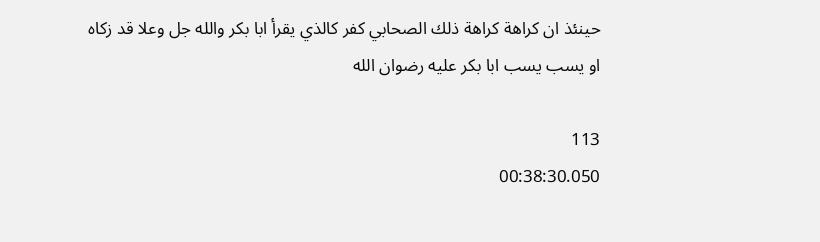حينئذ ان كراهة كراهة ذلك الصحابي كفر كالذي يقرأ ابا بكر والله جل وعلا قد زكاه او يسب يسب ابا بكر عليه رضوان الله

113
00:38:30.050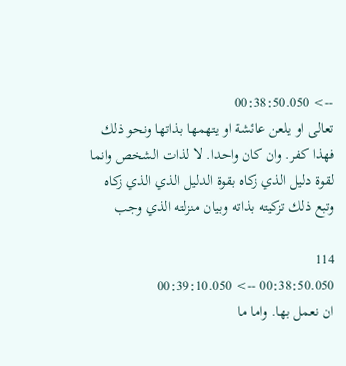--> 00:38:50.050
تعالى او يلعن عائشة او يتهمها بذاتها ونحو ذلك فهذا كفر. وان كان واحدا. لا لذات الشخص وانما لقوة دليل الذي زكاه بقوة الدليل الذي الذي زكاه وتبع ذلك تزكيته بذاته وبيان منزلته الذي وجب

114
00:38:50.050 --> 00:39:10.050
ان نعمل بها. واما ما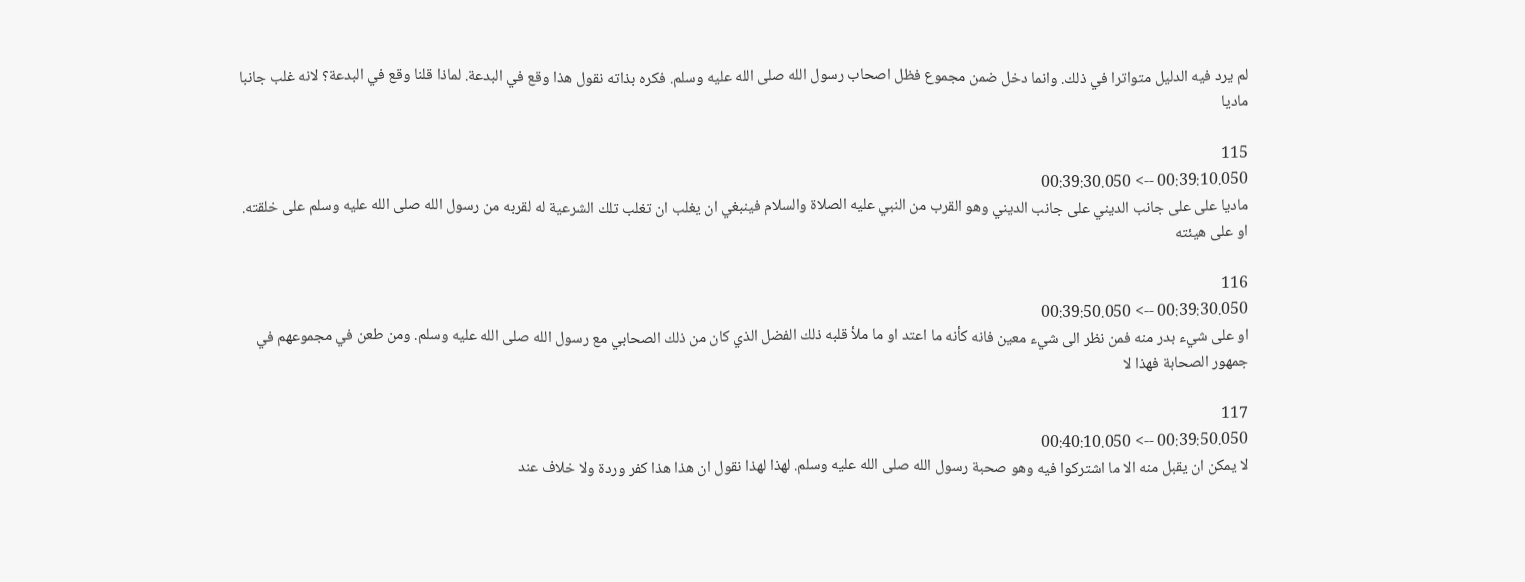لم يرد فيه الدليل متواترا في ذلك. وانما دخل ضمن مجموع فظل اصحاب رسول الله صلى الله عليه وسلم. فكره بذاته نقول هذا وقع في البدعة. لماذا قلنا وقع في البدعة؟ لانه غلب جانبا ماديا

115
00:39:10.050 --> 00:39:30.050
ماديا على على جانب الديني على جانب الديني وهو القرب من النبي عليه الصلاة والسلام فينبغي ان يغلب ان تغلب تلك الشرعية له لقربه من رسول الله صلى الله عليه وسلم على خلقته. او على هيئته

116
00:39:30.050 --> 00:39:50.050
او على شيء بدر منه فمن نظر الى شيء معين فانه كأنه ما اعتد او ما ملأ قلبه ذلك الفضل الذي كان من ذلك الصحابي مع رسول الله صلى الله عليه وسلم. ومن طعن في مجموعهم في جمهور الصحابة فهذا لا

117
00:39:50.050 --> 00:40:10.050
لا يمكن ان يقبل منه الا ما اشتركوا فيه وهو صحبة رسول الله صلى الله عليه وسلم. لهذا لهذا نقول ان هذا هذا كفر وردة ولا خلاف عند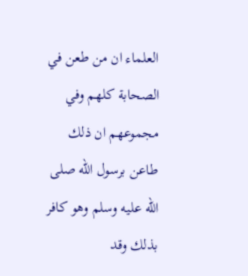العلماء ان من طعن في الصحابة كلهم وفي مجموعهم ان ذلك طاعن برسول الله صلى الله عليه وسلم وهو كافر بذلك وقد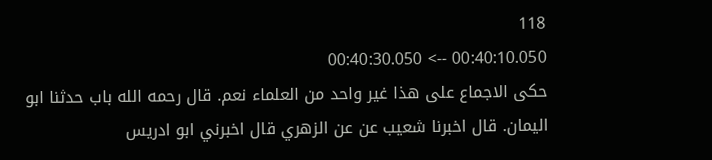118
00:40:10.050 --> 00:40:30.050
حكى الاجماع على هذا غير واحد من العلماء نعم. قال رحمه الله باب حدثنا ابو اليمان. قال اخبرنا شعيب عن عن الزهري قال اخبرني ابو ادريس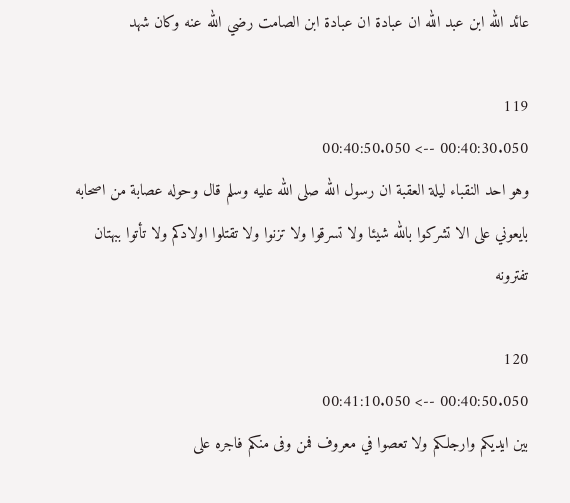عائد الله ابن عبد الله ان عبادة ان عبادة ابن الصامت رضي الله عنه وكان شهد

119
00:40:30.050 --> 00:40:50.050
وهو احد النقباء ليلة العقبة ان رسول الله صلى الله عليه وسلم قال وحوله عصابة من اصحابه بايعوني على الا تشركوا بالله شيئا ولا تسرقوا ولا تزنوا ولا تقتلوا اولادكم ولا تأتوا ببهتان تفترونه

120
00:40:50.050 --> 00:41:10.050
بين ايديكم وارجلكم ولا تعصوا في معروف فمن وفى منكم فاجره على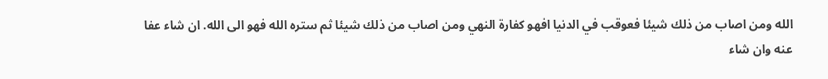الله ومن اصاب من ذلك شيئا فعوقب في الدنيا افهو كفارة النهي ومن اصاب من ذلك شيئا ثم ستره الله فهو الى الله. ان شاء عفا عنه وان شاء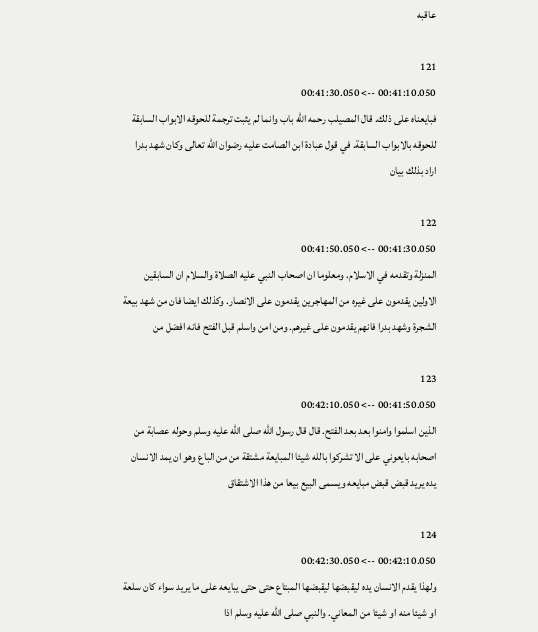عاقبه

121
00:41:10.050 --> 00:41:30.050
فبايعناه على ذلك. قال المصيلب رحمه الله باب وانما لم يثبت ترجمة للحوقه الابواب السابقة للحوقه بالابواب السابقة. في قول عبادة ابن الصامت عليه رضوان الله تعالى وكان شهد بدرا اراد بذلك بيان

122
00:41:30.050 --> 00:41:50.050
المنزلة وتقدمه في الاسلام. ومعلوما ان اصحاب النبي عليه الصلاة والسلام ان السابقين الاولين يقدمون على غيره من المهاجرين يقدمون على الانصار. وكذلك ايضا فان من شهد بيعة الشجرة وشهد بدرا فانهم يقدمون على غيرهم. ومن امن واسلم قبل الفتح فانه افضل من

123
00:41:50.050 --> 00:42:10.050
الذين اسلموا وامنوا بعد بعد الفتح. قال قال رسول الله صلى الله عليه وسلم وحوله عصابة من اصحابه بايعوني على الا تشركوا بالله شيئا المبايعة مشتقة من من الباع وهو ان يمد الانسان يده يريد قبض قبض مبايعه ويسمى البيع بيعا من هذا الاشتقاق

124
00:42:10.050 --> 00:42:30.050
ولهذا يقدم الانسان يده ليقبضها ليقبضها المبتاع حتى حتى يبايعه على ما يريد سواء كان سلعة او شيئا منه او شيئا من المعاني. والنبي صلى الله عليه وسلم اذا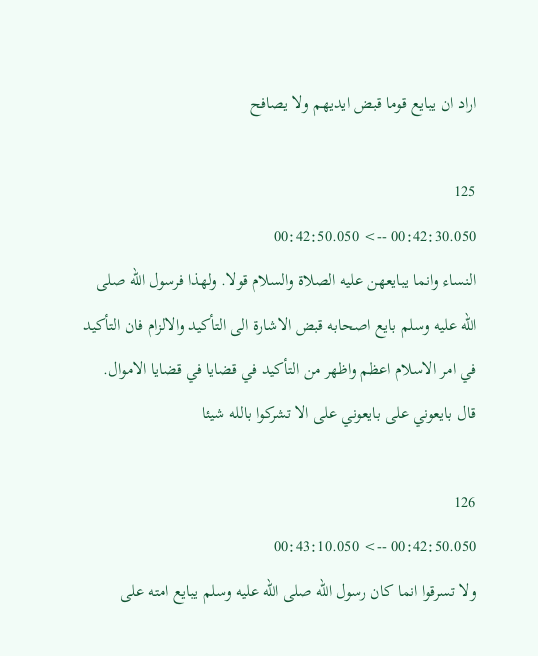اراد ان يبايع قوما قبض ايديهم ولا يصافح

125
00:42:30.050 --> 00:42:50.050
النساء وانما يبايعهن عليه الصلاة والسلام قولا. ولهذا فرسول الله صلى الله عليه وسلم بايع اصحابه قبض الاشارة الى التأكيد والالزام فان التأكيد في امر الاسلام اعظم واظهر من التأكيد في قضايا في قضايا الاموال. قال بايعوني على بايعوني على الا تشركوا بالله شيئا

126
00:42:50.050 --> 00:43:10.050
ولا تسرقوا انما كان رسول الله صلى الله عليه وسلم يبايع امته على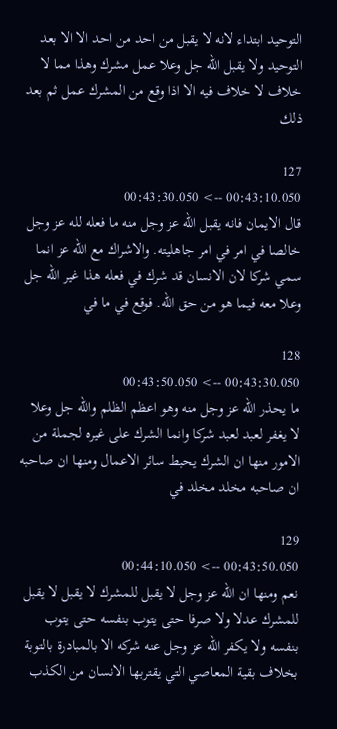التوحيد ابتداء لانه لا يقبل من احد من احد الا الا بعد التوحيد ولا يقبل الله جل وعلا عمل مشرك وهذا مما لا خلاف لا خلاف فيه الا اذا وقع من المشرك عمل ثم بعد ذلك

127
00:43:10.050 --> 00:43:30.050
قال الايمان فانه يقبل الله عز وجل منه ما فعله لله عز وجل خالصا في امر في امر جاهليته. والاشراك مع الله عز انما سمي شركا لان الانسان قد شرك في فعله هذا غير الله جل وعلا معه فيما هو من حق الله. فوقع في ما في

128
00:43:30.050 --> 00:43:50.050
ما يحذر الله عز وجل منه وهو اعظم الظلم والله جل وعلا لا يغفر لعبد لعبد شركا وانما الشرك على غيره لجملة من الامور منها ان الشرك يحبط سائر الاعمال ومنها ان صاحبه ان صاحبه مخلد مخلد في

129
00:43:50.050 --> 00:44:10.050
نعم ومنها ان الله عز وجل لا يقبل للمشرك لا يقبل لا يقبل للمشرك عدلا ولا صرفا حتى يتوب بنفسه حتى يتوب بنفسه ولا يكفر الله عز وجل عنه شركه الا بالمبادرة بالتوبة بخلاف بقية المعاصي التي يقتربها الانسان من الكذب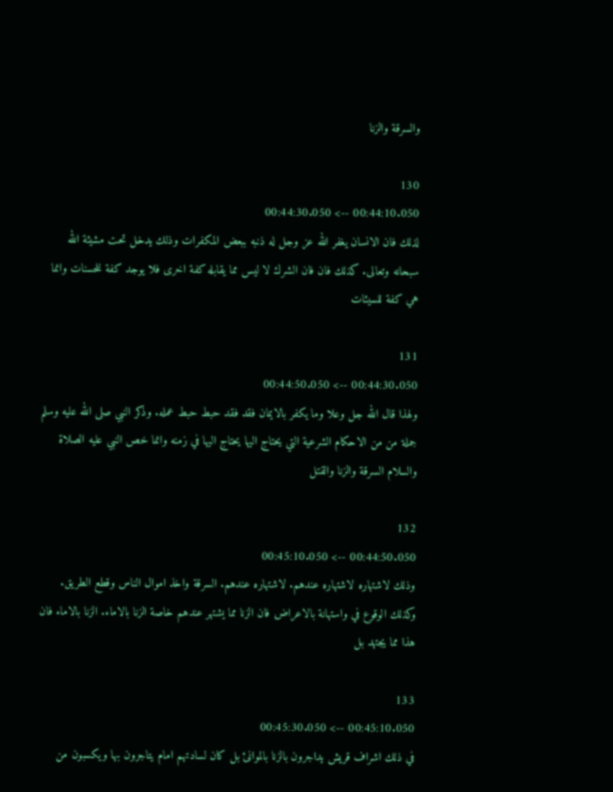والسرقة والزنا

130
00:44:10.050 --> 00:44:30.050
لذلك فان الانسان يغفر الله عز وجل له ذنبه ببعض المكفرات وذلك يدخل تحت مشيئة الله سبحانه وتعالى. كذلك فان فان الشرك لا ليس مما يقابله كفة اخرى فلا يوجد كفة للحسنات وانما هي كفة للسيئات

131
00:44:30.050 --> 00:44:50.050
ولهذا قال الله جل وعلا وما يكفر بالايمان فقد فقد حبط حبط عمله. وذكر النبي صلى الله عليه وسلم جملة من من الاحكام الشرعية التي يحتاج اليها يحتاج اليها في زمنه وانما خص النبي عليه الصلاة والسلام السرقة والزنا والقتل

132
00:44:50.050 --> 00:45:10.050
وذلك لاشتهاره لاشتهاره عندهم. لاشتهاره عندهم. السرقة واخذ اموال الناس وقطع الطريق. وكذلك الوقوع في واستهانة بالاعراض فان الزنا مما يشتهر عندهم خاصة الزنا بالاماء. الزنا بالاماء فان هذا مما يجتهد بل

133
00:45:10.050 --> 00:45:30.050
في ذلك اشراف قريش يداجرون بالزنا بالموانئ بل كان لسادتهم امام يتاجرون بها ويكسبون من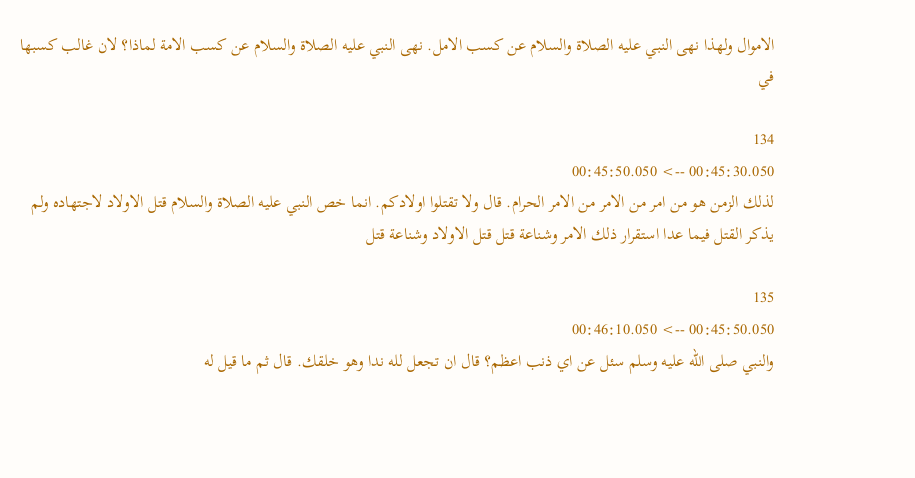الاموال ولهذا نهى النبي عليه الصلاة والسلام عن كسب الامل. نهى النبي عليه الصلاة والسلام عن كسب الامة لماذا؟ لان غالب كسبها في

134
00:45:30.050 --> 00:45:50.050
لذلك الزمن هو من امر من الامر من الامر الحرام. قال ولا تقتلوا اولادكم. انما خص النبي عليه الصلاة والسلام قتل الاولاد لاجتهاده ولم يذكر القتل فيما عدا استقرار ذلك الامر وشناعة قتل قتل الاولاد وشناعة قتل

135
00:45:50.050 --> 00:46:10.050
والنبي صلى الله عليه وسلم سئل عن اي ذنب اعظم؟ قال ان تجعل لله ندا وهو خلقك. قال ثم ما قيل له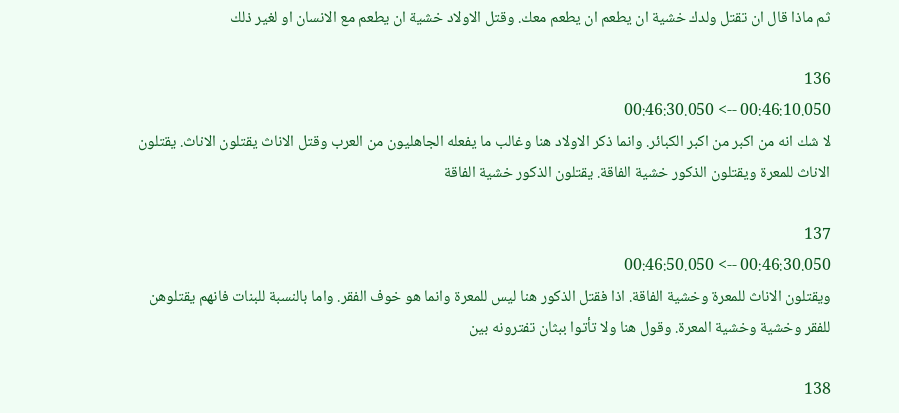ثم ماذا قال ان تقتل ولدك خشية ان يطعم ان يطعم معك. وقتل الاولاد خشية ان يطعم مع الانسان او لغير ذلك

136
00:46:10.050 --> 00:46:30.050
لا شك انه من اكبر من اكبر الكبائر. وانما ذكر الاولاد هنا وغالب ما يفعله الجاهليون من العرب وقتل الاناث يقتلون الاناث. يقتلون الاناث للمعرة ويقتلون الذكور خشية الفاقة. يقتلون الذكور خشية الفاقة

137
00:46:30.050 --> 00:46:50.050
ويقتلون الاناث للمعرة وخشية الفاقة. اذا فقتل الذكور هنا ليس للمعرة وانما هو خوف الفقر. واما بالنسبة للبنات فانهم يقتلوهن للفقر وخشية وخشية المعرة. وقول هنا ولا تأتوا ببثان تفترونه بين

138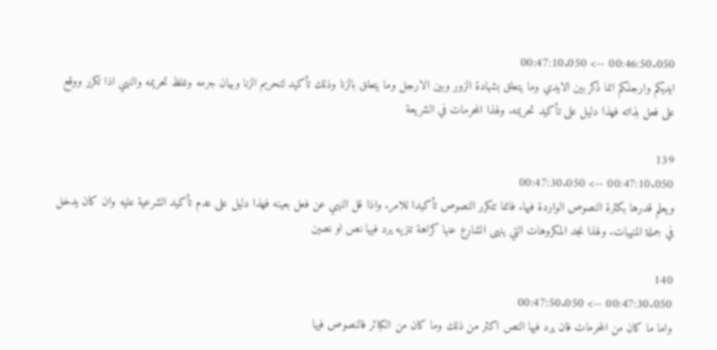00:46:50.050 --> 00:47:10.050
ايديكم وارجلكم انما ذكر بين الايدي وما يتعلق بشهادة الزور وبين الارجل وما يتعلق بالزنا وذلك تأكيد لتحريم الزنا وبيان جرمه وغلظ تحريمه والنهي اذا تكرر ووقع على فعل بذاته فهذا دليل على تأكيد تحريمه. ولهذا المحرمات في الشريعة

139
00:47:10.050 --> 00:47:30.050
ويعلم قدرها بكثرة النصوص الواردة فيها. فانما تتكرر النصوص تأكيدا للامر. واذا قل النهي عن فعل بعينه فهذا دليل على عدم تأكيد الشرعية عليه وان كان يدخل في جملة المنهيات. ولهذا نجد المكروهات التي ينهى الشارع عنها كراهة تنزيه يرد فيها نص او نصين

140
00:47:30.050 --> 00:47:50.050
واما ما كان من المحرمات فان يرد فيها النص اكثر من ذلك وما كان من الكبائر فالنصوص فيها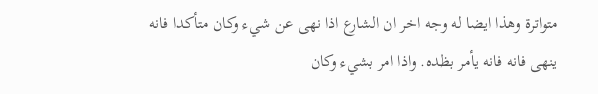متواترة وهذا ايضا له وجه اخر ان الشارع اذا نهى عن شيء وكان متأكدا فانه ينهى فانه فانه يأمر بظده. واذا امر بشيء وكان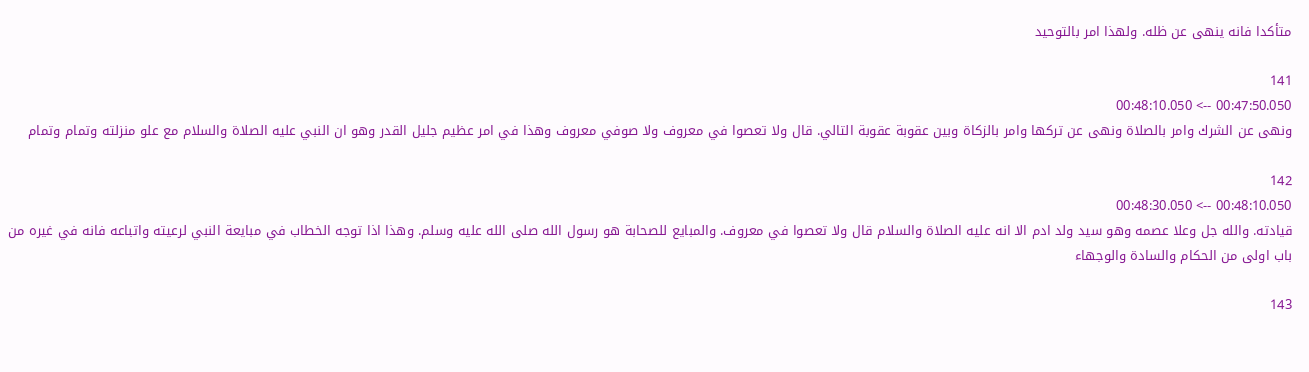متأكدا فانه ينهى عن ظله. ولهذا امر بالتوحيد

141
00:47:50.050 --> 00:48:10.050
ونهى عن الشرك وامر بالصلاة ونهى عن تركها وامر بالزكاة وبين عقوبة عقوبة التالي. قال ولا تعصوا في معروف ولا صوفي معروف وهذا في امر عظيم جليل القدر وهو ان النبي عليه الصلاة والسلام مع علو منزلته وتمام وتمام

142
00:48:10.050 --> 00:48:30.050
قيادته. والله جل وعلا عصمه وهو سيد ولد ادم الا انه عليه الصلاة والسلام قال ولا تعصوا في معروف. والمبايع للصحابة هو رسول الله صلى الله عليه وسلم. وهذا اذا توجه الخطاب في مبايعة النبي لرعيته واتباعه فانه في غيره من باب اولى من الحكام والسادة والوجهاء

143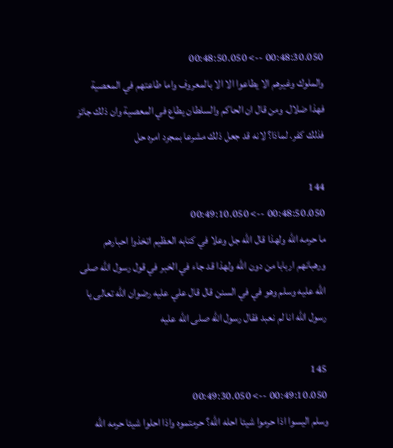00:48:30.050 --> 00:48:50.050
والملوك وغيرهم الا يطاعوا الا الا بالمعروف واما طاعتهم في المعصية فهذا ضلال. ومن قال ان الحاكم والسلطان يطاع في المعصية وان ذلك جائز فذلك كفر. لماذا؟ لانه قد جعل ذلك مشرعا بمجرد امره حل

144
00:48:50.050 --> 00:49:10.050
ما حرمه الله ولهذا قال الله جل وعلا في كتابه العظيم اتخذوا احبارهم ورهبانهم اربابا من دون الله ولهذا قد جاء في الخبر في قول رسول الله صلى الله عليه وسلم وهو في في السنن قال قال علي عليه رضوان الله تعالى يا رسول الله انا لم نعبد فقال رسول الله صلى الله عليه

145
00:49:10.050 --> 00:49:30.050
وسلم اليسوا اذا حرموا شيئا احله الله؟ حرمتموه واذا احلوا شيئا حرمه الله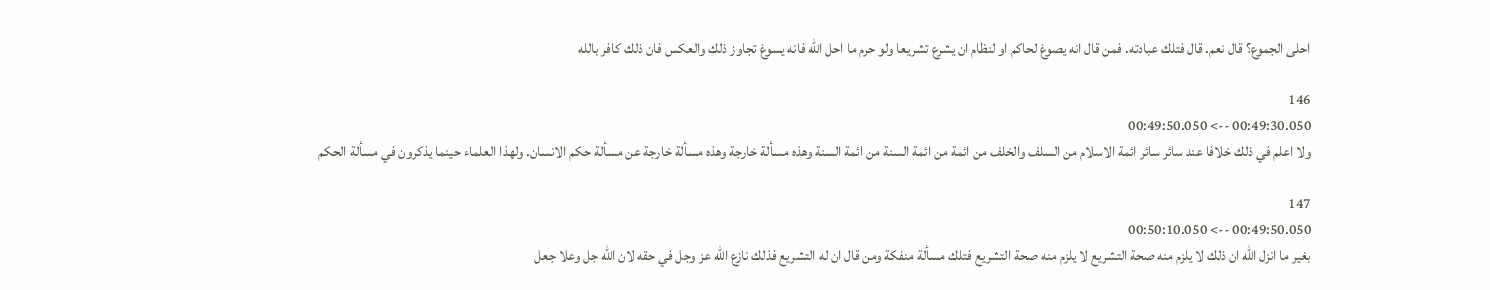احلى الجموع؟ قال نعم. قال فتلك عبادته. فمن قال انه يصوغ لحاكم او لنظام ان يشرع تشريعا ولو حرم ما احل الله فانه يسوغ تجاوز ذلك والعكس فان ذلك كافر بالله

146
00:49:30.050 --> 00:49:50.050
ولا اعلم في ذلك خلافا عند سائر سائر ائمة الاسلام من السلف والخلف من ائمة من ائمة السنة من ائمة السنة وهذه مسألة خارجة وهذه مسألة خارجة عن مسألة حكم الانسان. ولهذا العلماء حينما يذكرون في مسألة الحكم

147
00:49:50.050 --> 00:50:10.050
بغير ما انزل الله ان ذلك لا يلزم منه صحة التشريع لا يلزم منه صحة التشريع فتلك مسألة منفكة ومن قال ان له التشريع فذلك نازع الله عز وجل في حقه لان الله جل وعلا جعل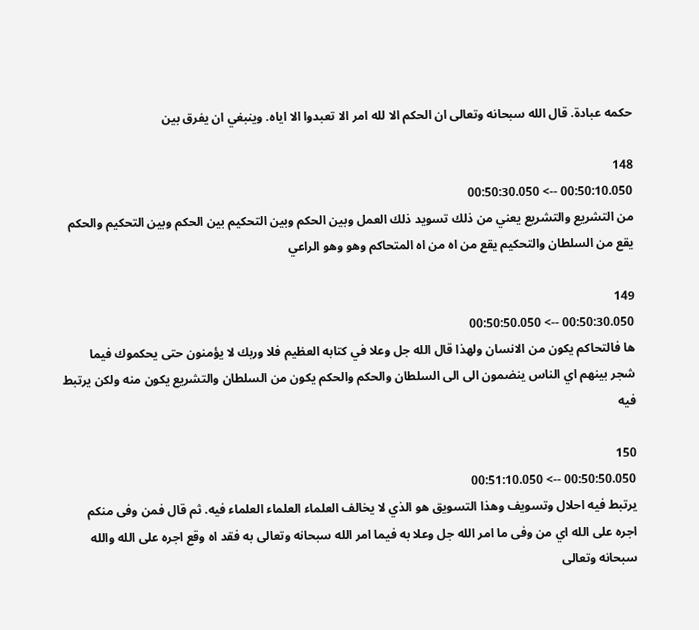حكمه عبادة. قال الله سبحانه وتعالى ان الحكم الا لله امر الا تعبدوا الا اياه. وينبغي ان يفرق بين

148
00:50:10.050 --> 00:50:30.050
من التشريع والتشريع يعني من ذلك تسويد ذلك العمل وبين الحكم وبين التحكيم بين الحكم وبين التحكيم والحكم يقع من السلطان والتحكيم يقع من اه من اه المتحاكم وهو وهو الراعي

149
00:50:30.050 --> 00:50:50.050
ها فالتحاكم يكون من الانسان ولهذا قال الله جل وعلا في كتابه العظيم فلا وربك لا يؤمنون حتى يحكموك فيما شجر بينهم اي الناس ينضمون الى الى السلطان والحكم والحكم يكون من السلطان والتشريع يكون منه ولكن يرتبط فيه

150
00:50:50.050 --> 00:51:10.050
يرتبط فيه احلال وتسويف وهذا التسويق هو الذي لا يخالف العلماء العلماء العلماء فيه. ثم قال فمن وفى منكم اجره على الله اي من وفى ما امر الله جل وعلا به فيما امر الله سبحانه وتعالى به فقد اه وقع اجره على الله والله سبحانه وتعالى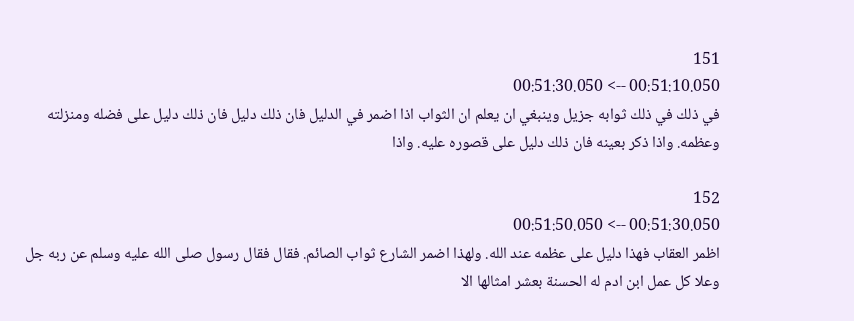151
00:51:10.050 --> 00:51:30.050
في ذلك في ذلك ثوابه جزيل وينبغي ان يعلم ان الثواب اذا اضمر في الدليل فان ذلك دليل فان ذلك دليل على فضله ومنزلته وعظمه. واذا ذكر بعينه فان ذلك دليل على قصوره عليه. واذا

152
00:51:30.050 --> 00:51:50.050
اظمر العقاب فهذا دليل على عظمه عند الله. ولهذا اضمر الشارع ثواب الصائم. فقال فقال رسول صلى الله عليه وسلم عن ربه جل وعلا كل عمل ابن ادم له الحسنة بعشر امثالها الا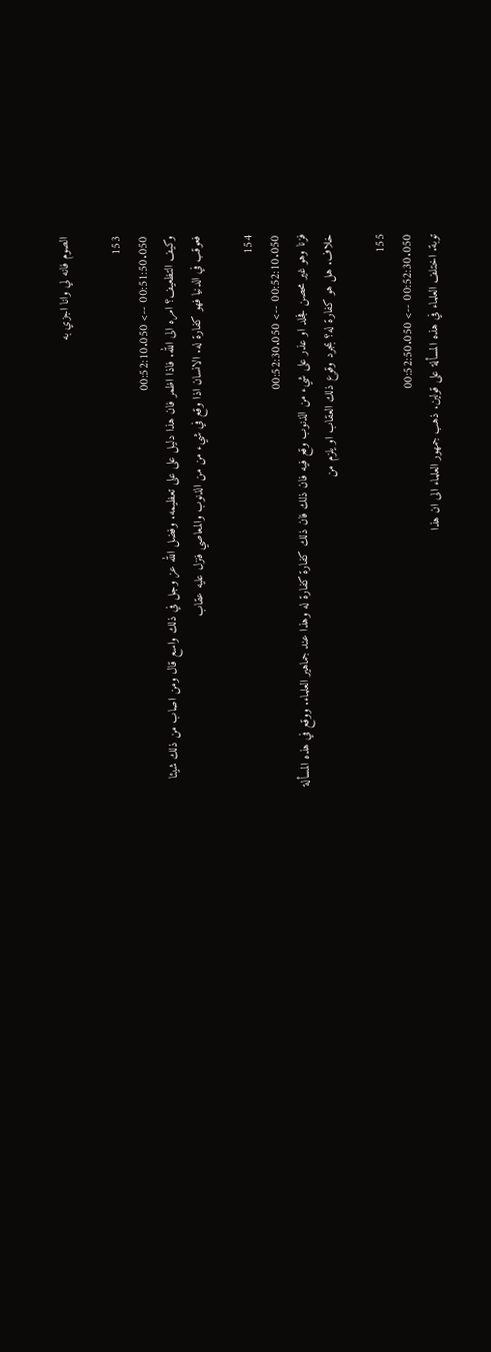الصوم فانه لي وانا اجزي به

153
00:51:50.050 --> 00:52:10.050
وكيف التظعيف؟ امره الى الله. فاذا اظمر فان هذا دليل على على تعظيمه. وفضل الله عز وجل في ذلك واسع قال ومن اصاب من ذلك شيئا فعوقب في الدنيا فهو كفارة له. الانسان اذا وقع في شيء من من الذنوب والمعاصي فنزل عليه عقاب

154
00:52:10.050 --> 00:52:30.050
فزنا وهو غير محصن فجلد او عذر على شيء من الذنوب وقع فيه فان ذلك فان ذلك كفارة كفارة له وهذا عند جماهير العلماء. ووقع في هذه المسألة خلاف. هل هو كفارة له؟ بمجرد وقوع ذلك العقاب او يلزم من

155
00:52:30.050 --> 00:52:50.050
توبة. اختلف العلماء في هذه المسألة على قولين. ذهب جمهور العلماء الى ان هذا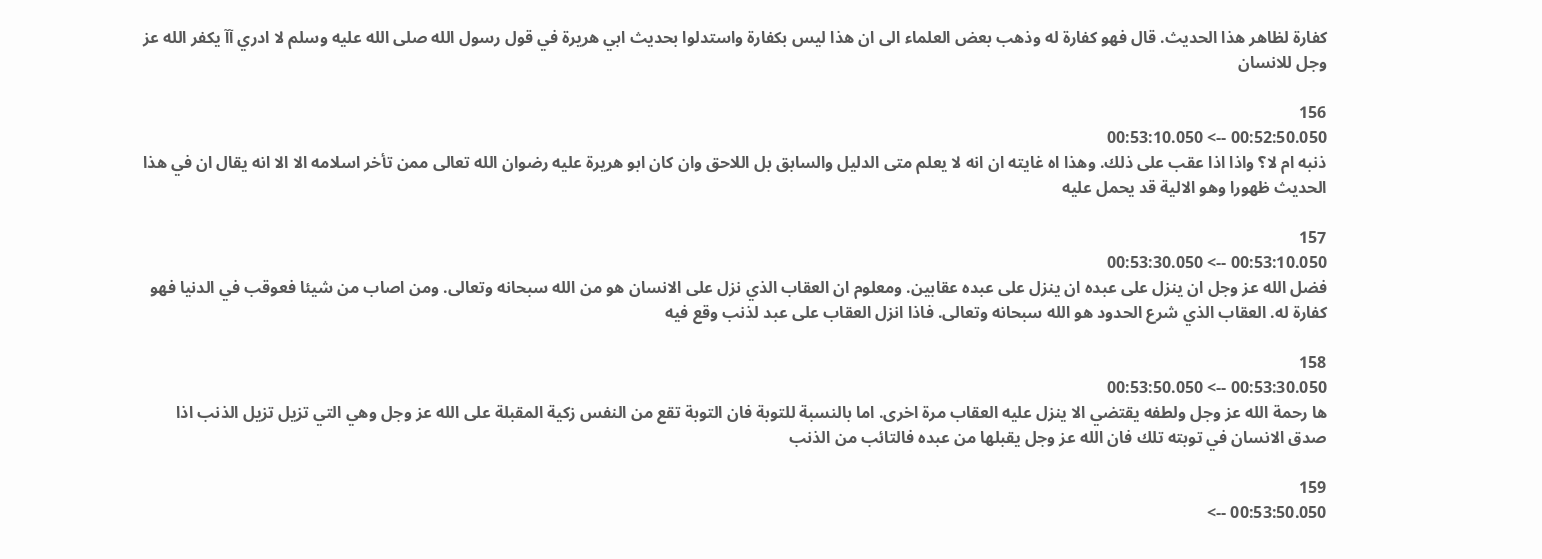كفارة لظاهر هذا الحديث. قال فهو كفارة له وذهب بعض العلماء الى ان هذا ليس بكفارة واستدلوا بحديث ابي هريرة في قول رسول الله صلى الله عليه وسلم لا ادري آآ يكفر الله عز وجل للانسان

156
00:52:50.050 --> 00:53:10.050
ذنبه ام لا؟ واذا اذا عقب على ذلك. وهذا اه غايته ان انه لا يعلم متى الدليل والسابق بل اللاحق وان كان ابو هريرة عليه رضوان الله تعالى ممن تأخر اسلامه الا الا انه يقال ان في هذا الحديث ظهورا وهو الالية قد يحمل عليه

157
00:53:10.050 --> 00:53:30.050
فضل الله عز وجل ان ينزل على عبده ان ينزل على عبده عقابين. ومعلوم ان العقاب الذي نزل على الانسان هو من الله سبحانه وتعالى. ومن اصاب من شيئا فعوقب في الدنيا فهو كفارة له. العقاب الذي شرع الحدود هو الله سبحانه وتعالى. فاذا انزل العقاب على عبد لذنب وقع فيه

158
00:53:30.050 --> 00:53:50.050
ها رحمة الله عز وجل ولطفه يقتضي الا ينزل عليه العقاب مرة اخرى. اما بالنسبة للتوبة فان التوبة تقع من النفس زكية المقبلة على الله عز وجل وهي التي تزيل تزيل الذنب اذا صدق الانسان في توبته تلك فان الله عز وجل يقبلها من عبده فالتائب من الذنب

159
00:53:50.050 -->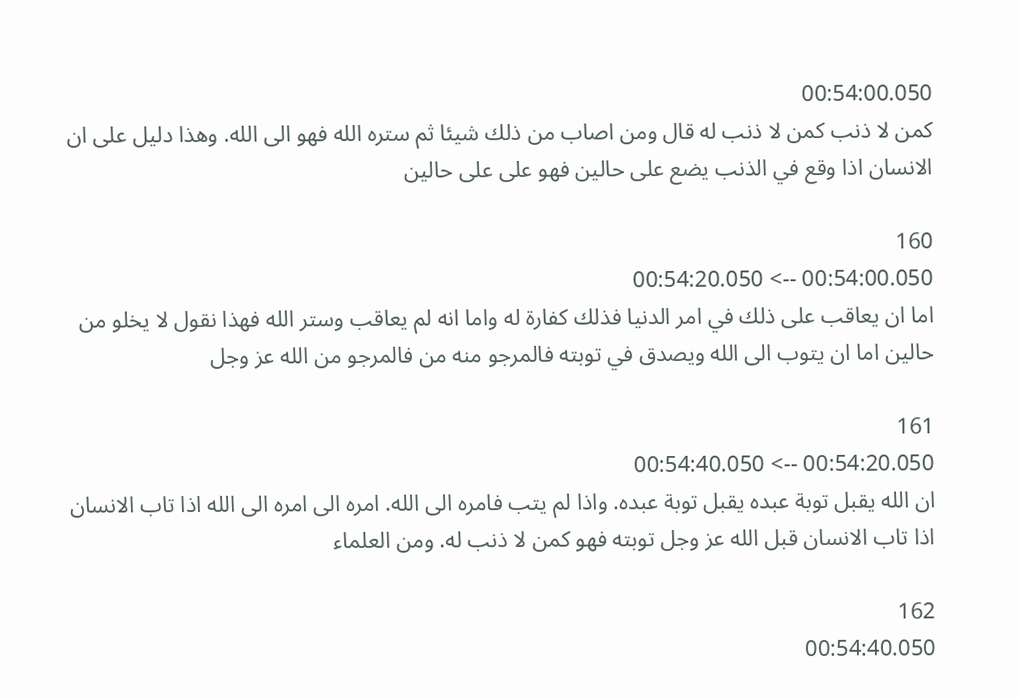00:54:00.050
كمن لا ذنب كمن لا ذنب له قال ومن اصاب من ذلك شيئا ثم ستره الله فهو الى الله. وهذا دليل على ان الانسان اذا وقع في الذنب يضع على حالين فهو على على حالين

160
00:54:00.050 --> 00:54:20.050
اما ان يعاقب على ذلك في امر الدنيا فذلك كفارة له واما انه لم يعاقب وستر الله فهذا نقول لا يخلو من حالين اما ان يتوب الى الله ويصدق في توبته فالمرجو منه من فالمرجو من الله عز وجل

161
00:54:20.050 --> 00:54:40.050
ان الله يقبل توبة عبده يقبل توبة عبده. واذا لم يتب فامره الى الله. امره الى امره الى الله اذا تاب الانسان اذا تاب الانسان قبل الله عز وجل توبته فهو كمن لا ذنب له. ومن العلماء

162
00:54:40.050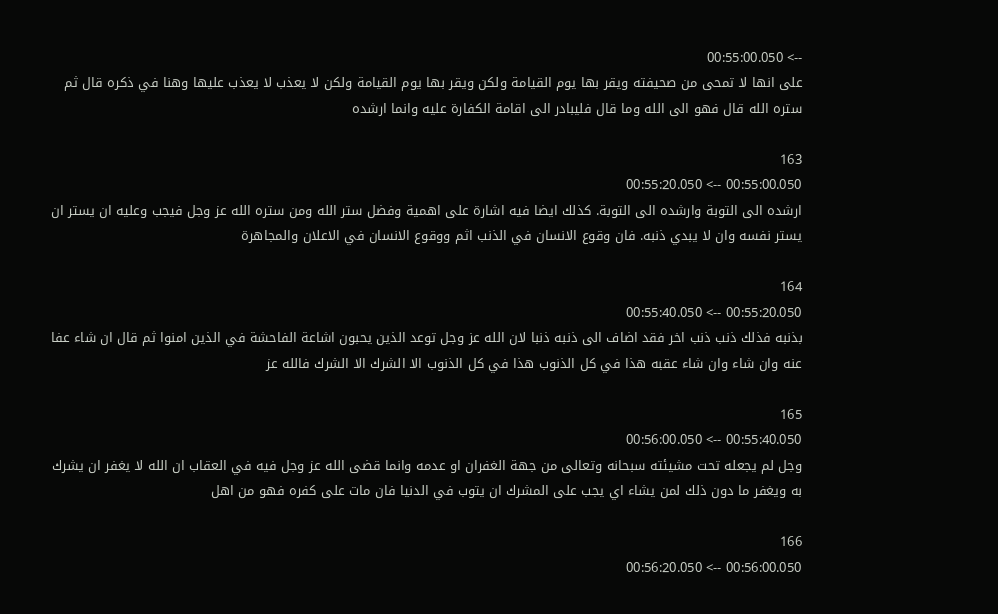--> 00:55:00.050
على انها لا تمحى من صحيفته ويقر بها يوم القيامة ولكن ويقر بها يوم القيامة ولكن لا يعذب لا يعذب عليها وهنا في ذكره قال ثم ستره الله قال فهو الى الله وما قال فليبادر الى اقامة الكفارة عليه وانما ارشده

163
00:55:00.050 --> 00:55:20.050
ارشده الى التوبة وارشده الى التوبة. كذلك ايضا فيه اشارة على اهمية وفضل ستر الله ومن ستره الله عز وجل فيجب وعليه ان يستر ان يستر نفسه وان لا يبدي ذنبه. فان وقوع الانسان في الذنب اثم ووقوع الانسان في الاعلان والمجاهرة

164
00:55:20.050 --> 00:55:40.050
بذنبه فذلك ذنب ذنب اخر فقد اضاف الى ذنبه ذنبا لان الله عز وجل توعد الذين يحبون اشاعة الفاحشة في الذين امنوا ثم قال ان شاء عفا عنه وان شاء وان شاء عقبه هذا في كل الذنوب هذا في كل الذنوب الا الشرك الا الشرك فالله عز

165
00:55:40.050 --> 00:56:00.050
وجل لم يجعله تحت مشيئته سبحانه وتعالى من جهة الغفران او عدمه وانما قضى الله عز وجل فيه في العقاب ان الله لا يغفر ان يشرك به ويغفر ما دون ذلك لمن يشاء اي يجب على المشرك ان يتوب في الدنيا فان مات على كفره فهو من اهل

166
00:56:00.050 --> 00:56:20.050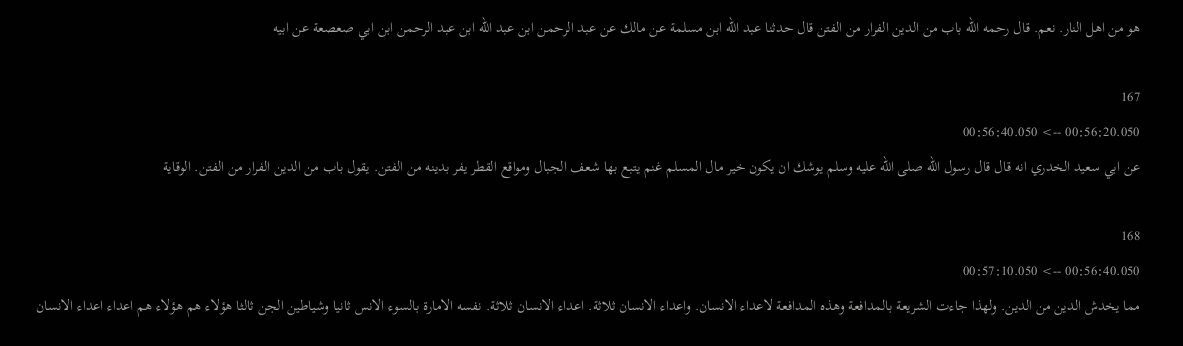هو من اهل النار. نعم. قال رحمه الله باب من الدين الفرار من الفتن قال حدثنا عبد الله ابن مسلمة عن مالك عن عبد الرحمن ابن عبد الله ابن عبد الرحمن ابن ابي صعصعة عن ابيه

167
00:56:20.050 --> 00:56:40.050
عن ابي سعيد الخدري انه قال قال رسول الله صلى الله عليه وسلم يوشك ان يكون خير مال المسلم غنم يتبع بها شعف الجبال ومواقع القطر يفر بدينه من الفتن. يقول باب من الدين الفرار من الفتن. الوقاية

168
00:56:40.050 --> 00:57:10.050
مما يخدش الدين من الدين. ولهذا جاءت الشريعة بالمدافعة وهذه المدافعة لاعداء الانسان. واعداء الانسان ثلاثة. اعداء الانسان ثلاثة. نفسه الامارة بالسوء الانس ثانيا وشياطين الجن ثالثا هؤلاء هم هؤلاء هم اعداء اعداء الانسان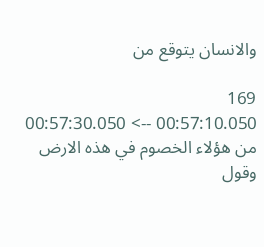والانسان يتوقع من

169
00:57:10.050 --> 00:57:30.050
من هؤلاء الخصوم في هذه الارض وقول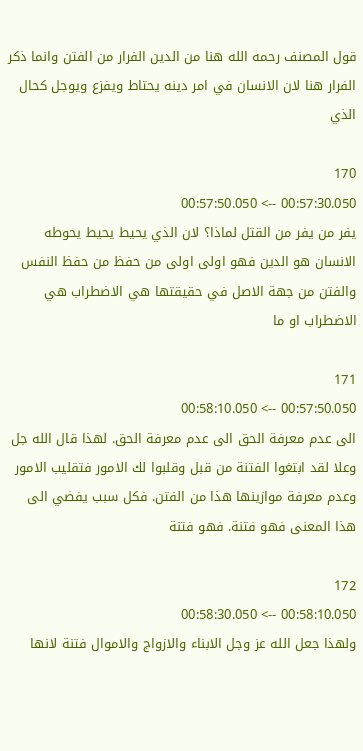قول المصنف رحمه الله هنا من الدين الفرار من الفتن وانما ذكر الفرار هنا لان الانسان في امر دينه يحتاط ويفزع ويوجل كحال الذي

170
00:57:30.050 --> 00:57:50.050
يفر من يفر من القتل لماذا؟ لان الذي يحيط يحيط يحوطه الانسان هو الدين فهو اولى اولى من حفظ من حفظ النفس والفتن من جهة الاصل في حقيقتها هي الاضطراب هي الاضطراب او ما

171
00:57:50.050 --> 00:58:10.050
الى عدم معرفة الحق الى عدم معرفة الحق. لهذا قال الله جل وعلا لقد ابتغوا الفتنة من قبل وقلبوا لك الامور فتقليب الامور وعدم معرفة موازينها هذا من الفتن. فكل سبب يفضي الى هذا المعنى فهو فتنة. فهو فتنة

172
00:58:10.050 --> 00:58:30.050
ولهذا جعل الله عز وجل الابناء والازواج والاموال فتنة لانها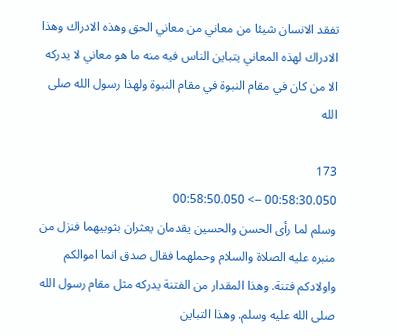تفقد الانسان شيئا من معاني من معاني الحق وهذه الادراك وهذا الادراك لهذه المعاني يتباين الناس فيه منه ما هو معاني لا يدركه الا من كان في مقام النبوة في مقام النبوة ولهذا رسول الله صلى الله

173
00:58:30.050 --> 00:58:50.050
وسلم لما رأى الحسن والحسين يقدمان يعثران بثوبيهما فنزل من منبره عليه الصلاة والسلام وحملهما فقال صدق انما اموالكم واولادكم فتنة. وهذا المقدار من الفتنة يدركه مثل مقام رسول الله صلى الله عليه وسلم. وهذا التباين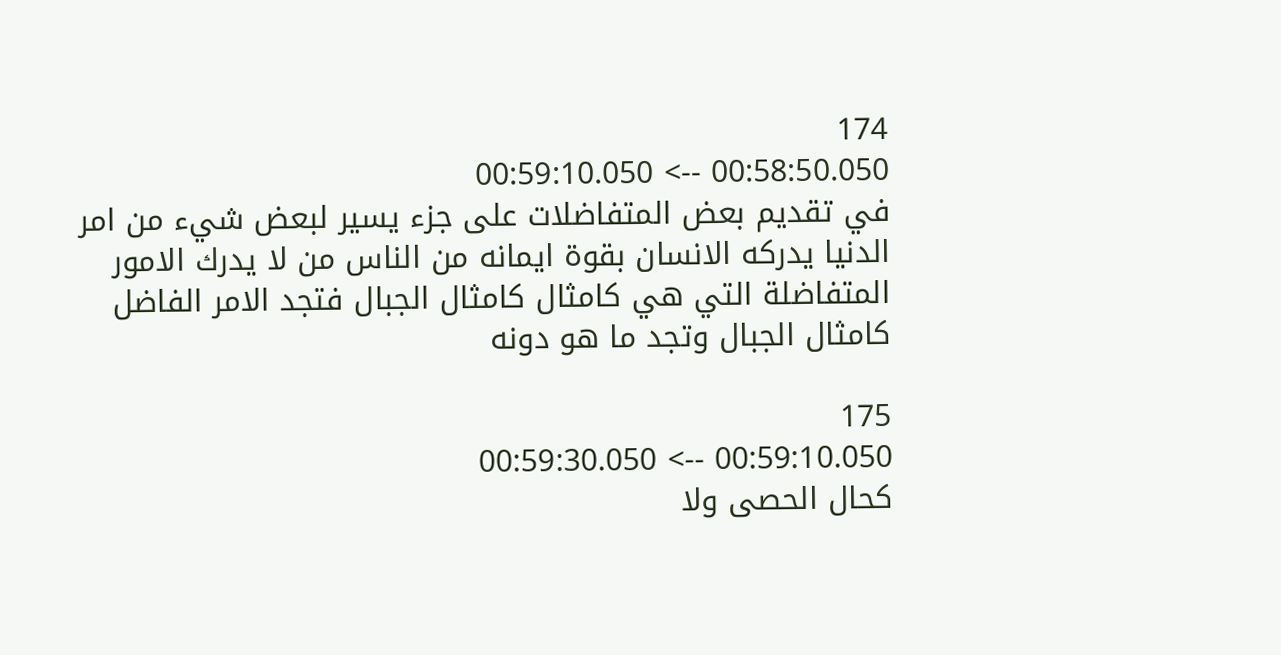174
00:58:50.050 --> 00:59:10.050
في تقديم بعض المتفاضلات على جزء يسير لبعض شيء من امر الدنيا يدركه الانسان بقوة ايمانه من الناس من لا يدرك الامور المتفاضلة التي هي كامثال كامثال الجبال فتجد الامر الفاضل كامثال الجبال وتجد ما هو دونه

175
00:59:10.050 --> 00:59:30.050
كحال الحصى ولا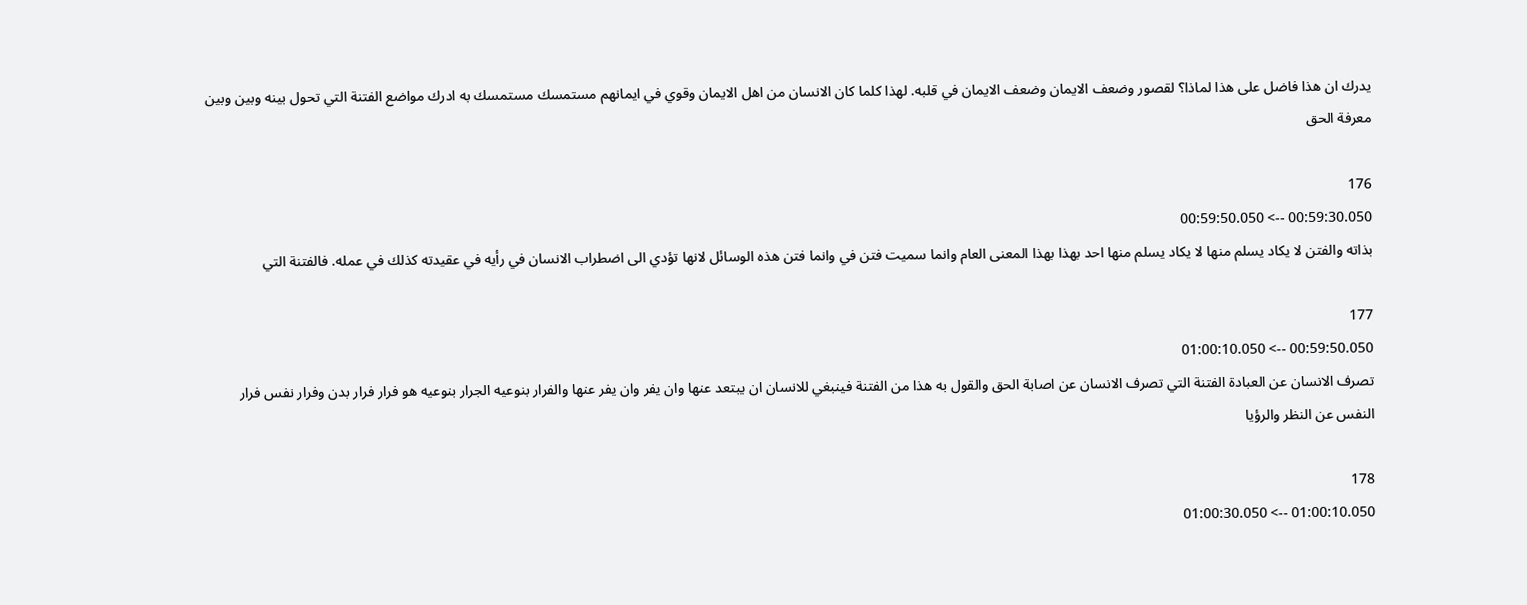يدرك ان هذا فاضل على هذا لماذا؟ لقصور وضعف الايمان وضعف الايمان في قلبه. لهذا كلما كان الانسان من اهل الايمان وقوي في ايمانهم مستمسك مستمسك به ادرك مواضع الفتنة التي تحول بينه وبين وبين معرفة الحق

176
00:59:30.050 --> 00:59:50.050
بذاته والفتن لا يكاد يسلم منها لا يكاد يسلم منها احد بهذا بهذا المعنى العام وانما سميت فتن في وانما فتن هذه الوسائل لانها تؤدي الى اضطراب الانسان في رأيه في عقيدته كذلك في عمله. فالفتنة التي

177
00:59:50.050 --> 01:00:10.050
تصرف الانسان عن العبادة الفتنة التي تصرف الانسان عن اصابة الحق والقول به هذا من الفتنة فينبغي للانسان ان يبتعد عنها وان يفر وان يفر عنها والفرار بنوعيه الجرار بنوعيه هو فرار فرار بدن وفرار نفس فرار النفس عن النظر والرؤيا

178
01:00:10.050 --> 01:00:30.050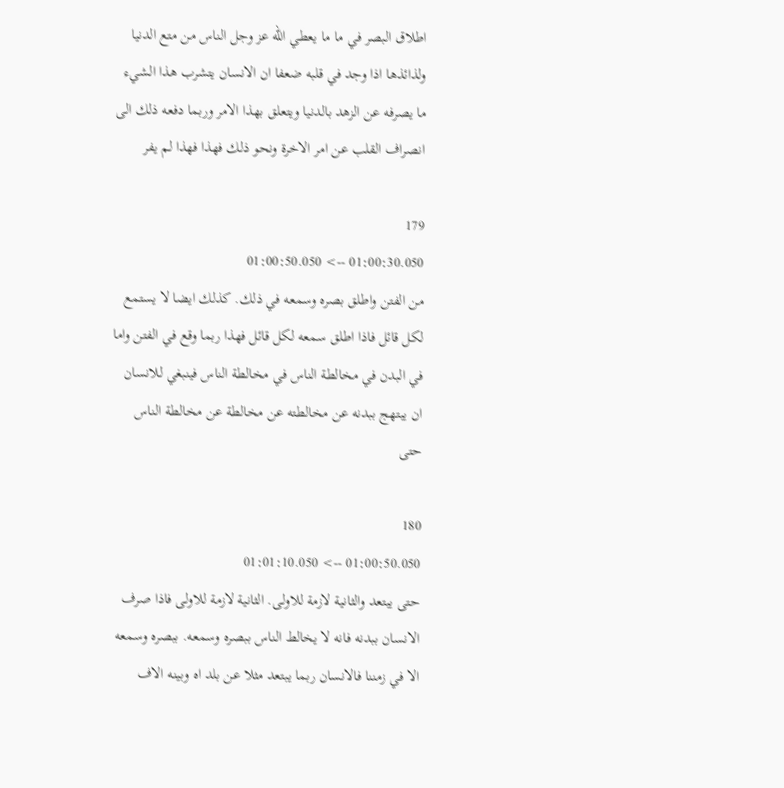اطلاق البصر في ما ما يعطي الله عز وجل الناس من متع الدنيا ولذائذها اذا وجد في قلبه ضعفا ان الانسان يتشرب هذا الشيء ما يصرفه عن الزهد بالدنيا ويتعلق بهذا الامر وربما دفعه ذلك الى انصراف القلب عن امر الاخرة ونحو ذلك فهذا فهذا لم يفر

179
01:00:30.050 --> 01:00:50.050
من الفتن واطلق بصره وسمعه في ذلك. كذلك ايضا لا يستمع لكل قائل فاذا اطلق سمعه لكل قائل فهذا ربما وقع في الفتن واما في البدن في مخالطة الناس في مخالطة الناس فينبغي للانسان ان يبتهج ببدنه عن مخالطته عن مخالطة عن مخالطة الناس حتى

180
01:00:50.050 --> 01:01:10.050
حتى يبتعد والثانية لازمة للاولى. الثانية لازمة للاولى فاذا صرف الانسان ببدنه فانه لا يخالط الناس ببصره وسمعه. ببصره وسمعه الا في زمننا فالانسان ربما يبتعد مثلا عن بلد اه وبينه الاف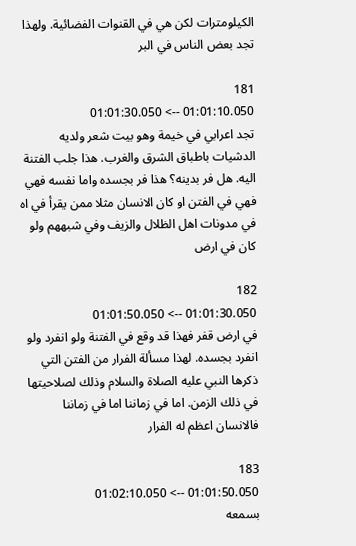الكيلومترات لكن هي في القنوات الفضائية. ولهذا تجد بعض الناس في البر

181
01:01:10.050 --> 01:01:30.050
تجد اعرابي في خيمة وهو بيت شعر ولديه الدشيات باطباق الشرق والغرب. هذا جلب الفتنة اليه. هل فر بدينه؟ هذا فر بجسده واما نفسه فهي فهي في الفتن او كان الانسان مثلا ممن يقرأ في اه في مدونات اهل الظلال والزيف وفي شبههم ولو كان في ارض

182
01:01:30.050 --> 01:01:50.050
في ارض قفر فهذا قد وقع في الفتنة ولو انفرد ولو انفرد بجسده. لهذا مسألة الفرار من الفتن التي ذكرها النبي عليه الصلاة والسلام وذلك لصلاحيتها في ذلك الزمن. اما في زماننا اما في زماننا فالانسان اعظم له الفرار

183
01:01:50.050 --> 01:02:10.050
بسمعه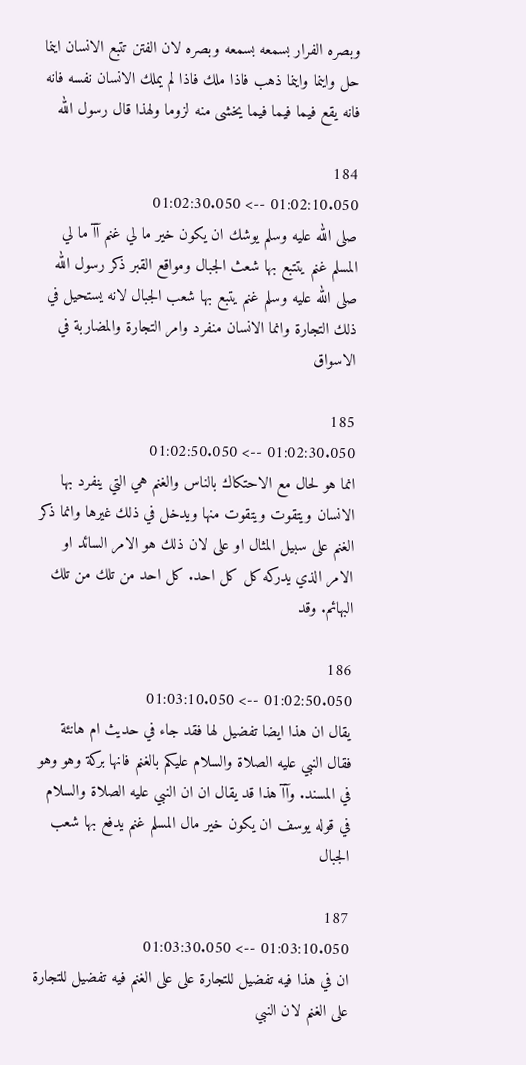وبصره الفرار بسمعه بسمعه وبصره لان الفتن تتبع الانسان اينما حل واينما واينما ذهب فاذا ملك فاذا لم يملك الانسان نفسه فانه فانه يقع فيما فيما فيما يخشى منه لزوما ولهذا قال رسول الله

184
01:02:10.050 --> 01:02:30.050
صلى الله عليه وسلم يوشك ان يكون خير ما لي غنم آآ ما لي المسلم غنم يتتبع بها شعث الجبال ومواقع القبر ذكر رسول الله صلى الله عليه وسلم غنم يتبع بها شعب الجبال لانه يستحيل في ذلك التجارة وانما الانسان منفرد وامر التجارة والمضاربة في الاسواق

185
01:02:30.050 --> 01:02:50.050
انما هو لحال مع الاحتكاك بالناس والغنم هي التي ينفرد بها الانسان ويتقوت ويتقوت منها ويدخل في ذلك غيرها وانما ذكر الغنم على سبيل المثال او على لان ذلك هو الامر السائد او الامر الذي يدركه كل كل احد. كل احد من تلك من تلك البهائم. وقد

186
01:02:50.050 --> 01:03:10.050
يقال ان هذا ايضا تفضيل لها فقد جاء في حديث ام هانئة فقال النبي عليه الصلاة والسلام عليكم بالغنم فانها بركة وهو وهو في المسند. وآآ هذا قد يقال ان ان النبي عليه الصلاة والسلام في قوله يوسف ان يكون خير مال المسلم غنم يدفع بها شعب الجبال

187
01:03:10.050 --> 01:03:30.050
ان في هذا فيه تفضيل للتجارة على على الغنم فيه تفضيل للتجارة على الغنم لان النبي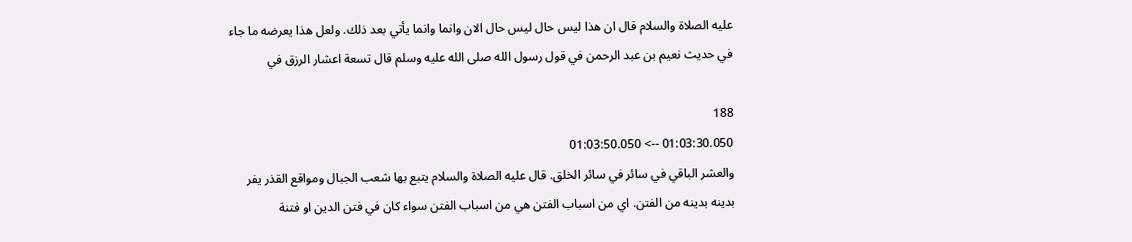عليه الصلاة والسلام قال ان هذا ليس حال ليس حال الان وانما وانما يأتي بعد ذلك. ولعل هذا يعرضه ما جاء في حديث نعيم بن عبد الرحمن في قول رسول الله صلى الله عليه وسلم قال تسعة اعشار الرزق في

188
01:03:30.050 --> 01:03:50.050
والعشر الباقي في سائر في سائر الخلق. قال عليه الصلاة والسلام يتبع بها شعب الجبال ومواقع القذر يفر بدينه بدينه من الفتن. اي من اسباب الفتن هي من اسباب الفتن سواء كان في فتن الدين او فتنة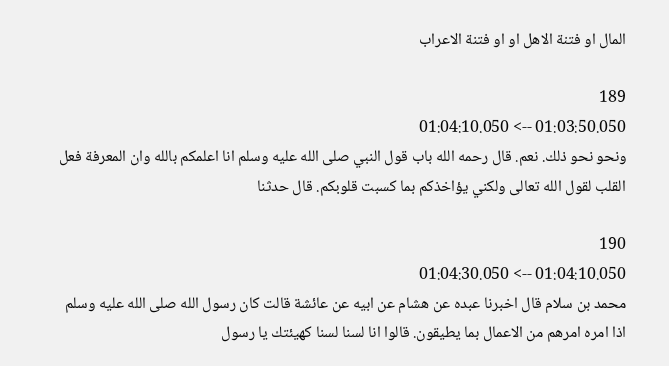المال او فتنة الاهل او او فتنة الاعراب

189
01:03:50.050 --> 01:04:10.050
ونحو نحو ذلك. نعم. قال رحمه الله باب قول النبي صلى الله عليه وسلم انا اعلمكم بالله وان المعرفة فعل القلب لقول الله تعالى ولكني يؤاخذكم بما كسبت قلوبكم. قال حدثنا

190
01:04:10.050 --> 01:04:30.050
محمد بن سلام قال اخبرنا عبده عن هشام عن ابيه عن عائشة قالت كان رسول الله صلى الله عليه وسلم اذا امره امرهم من الاعمال بما يطيقون. قالوا انا لسنا لسنا كهيئتك يا رسول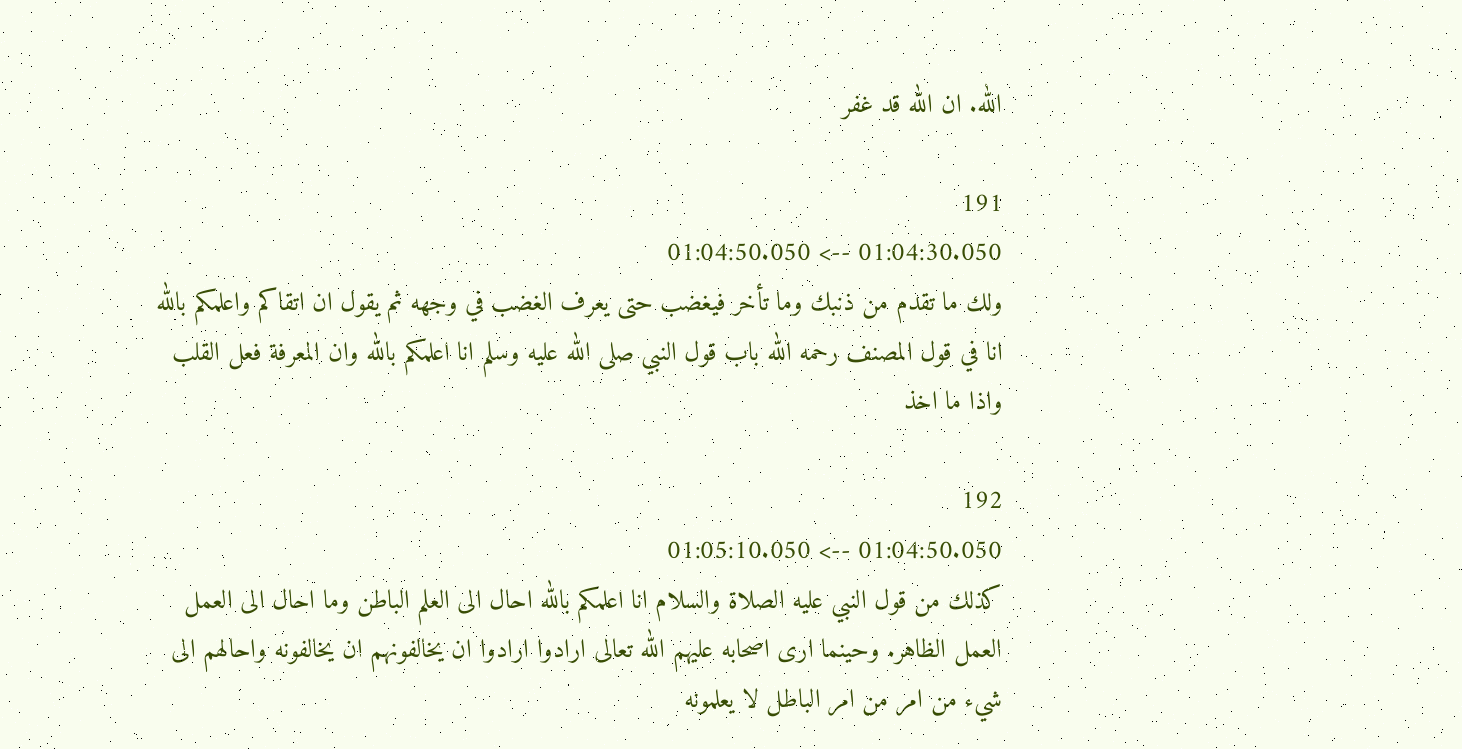الله. ان الله قد غفر

191
01:04:30.050 --> 01:04:50.050
ولك ما تقدم من ذنبك وما تأخر فيغضب حتى يعرف الغضب في وجهه ثم يقول ان اتقاكم واعلمكم بالله انا في قول المصنف رحمه الله باب قول النبي صلى الله عليه وسلم انا اعلمكم بالله وان المعرفة فعل القلب واذا ما اخذ

192
01:04:50.050 --> 01:05:10.050
كذلك من قول النبي عليه الصلاة والسلام انا اعلمكم بالله احال الى العلم الباطن وما احال الى العمل العمل الظاهر. وحينما ارى اصحابه عليهم الله تعالى ارادوا ارادوا ان يخالفونهم ان يخالفونه واحالهم الى شيء من امر من امر الباطل لا يعلمونه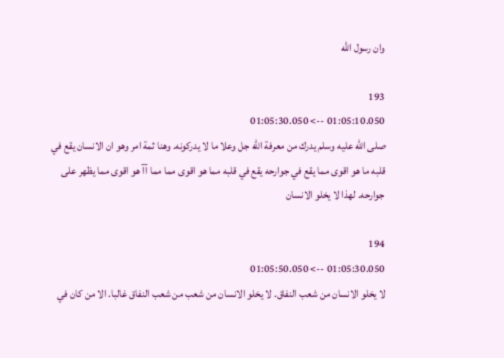وان رسول الله

193
01:05:10.050 --> 01:05:30.050
صلى الله عليه وسلم يدرك من معرفة الله جل وعلا ما لا يدركونه. وهنا ثمة امر وهو ان الانسان يقع في قلبه ما هو اقوى مما يقع في جوارحه يقع في قلبه مما هو اقوى مما مما آآ هو اقوى مما يظهر على جوارحه. لهذا لا يخلو الانسان

194
01:05:30.050 --> 01:05:50.050
لا يخلو الانسان من شعب النفاق. لا يخلو الانسان من شعب من شعب النفاق غالبا. الا من كان في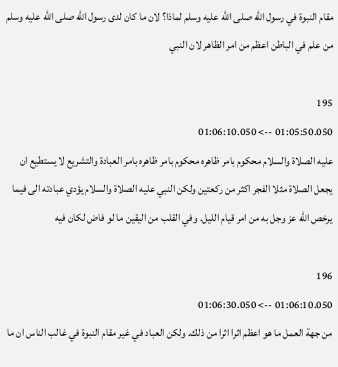مقام النبوة في رسول الله صلى الله عليه وسلم لماذا؟ لان ما كان لدى رسول الله صلى الله عليه وسلم من علم في الباطن اعظم من امر الظاهر لان النبي

195
01:05:50.050 --> 01:06:10.050
عليه الصلاة والسلام محكوم بامر ظاهره محكوم بامر ظاهره بامر العبادة والتشريع لا يستطيع ان يجعل الصلاة مثلا الفجر اكثر من ركعتين ولكن النبي عليه الصلاة والسلام يؤدي عبادته الى فيما يرخص الله عز وجل به من امر قيام الليل. وفي القلب من اليقين ما لو فاض لكان فيه

196
01:06:10.050 --> 01:06:30.050
من جهة العمل ما هو اعظم اثرا اثرا من ذلك. ولكن العباد في غير مقام النبوة في غالب الناس ان ما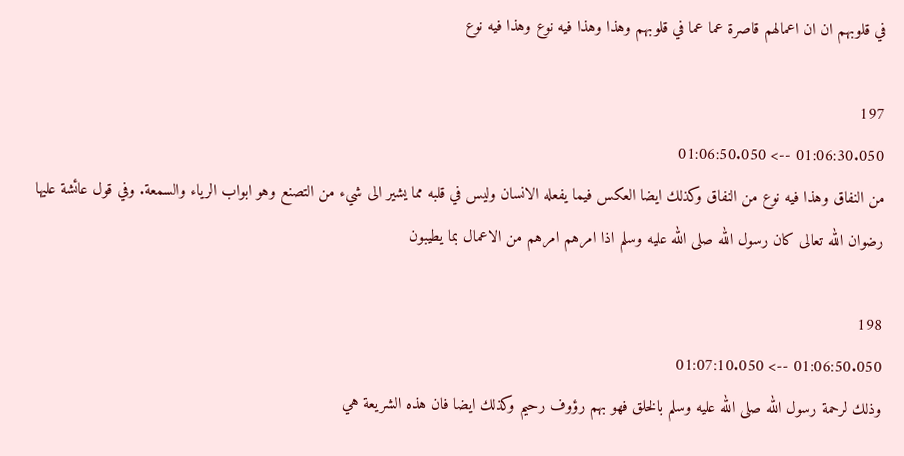في قلوبهم ان ان اعمالهم قاصرة عما عما في قلوبهم وهذا وهذا فيه نوع وهذا فيه نوع

197
01:06:30.050 --> 01:06:50.050
من النفاق وهذا فيه نوع من النفاق وكذلك ايضا العكس فيما يفعله الانسان وليس في قلبه مما يشير الى شيء من التصنع وهو ابواب الرياء والسمعة. وفي قول عائشة عليها رضوان الله تعالى كان رسول الله صلى الله عليه وسلم اذا امرهم امرهم من الاعمال بما يطيبون

198
01:06:50.050 --> 01:07:10.050
وذلك لرحمة رسول الله صلى الله عليه وسلم بالخلق فهو بهم رؤوف رحيم وكذلك ايضا فان هذه الشريعة هي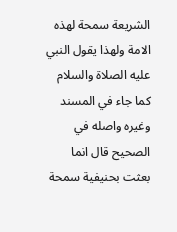الشريعة سمحة لهذه الامة ولهذا يقول النبي عليه الصلاة والسلام كما جاء في المسند وغيره واصله في الصحيح قال انما بعثت بحنيفية سمحة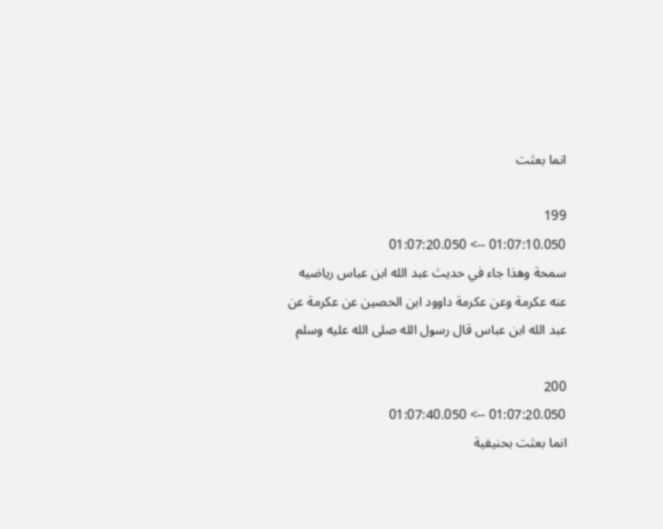انما بعثت

199
01:07:10.050 --> 01:07:20.050
سمحة وهذا جاء في حديث عبد الله ابن عباس رياضيه عنه عكرمة وعن عكرمة داوود ابن الحصين عن عكرمة عن عبد الله ابن عباس قال رسول الله صلى الله عليه وسلم

200
01:07:20.050 --> 01:07:40.050
انما بعثت بحنيفية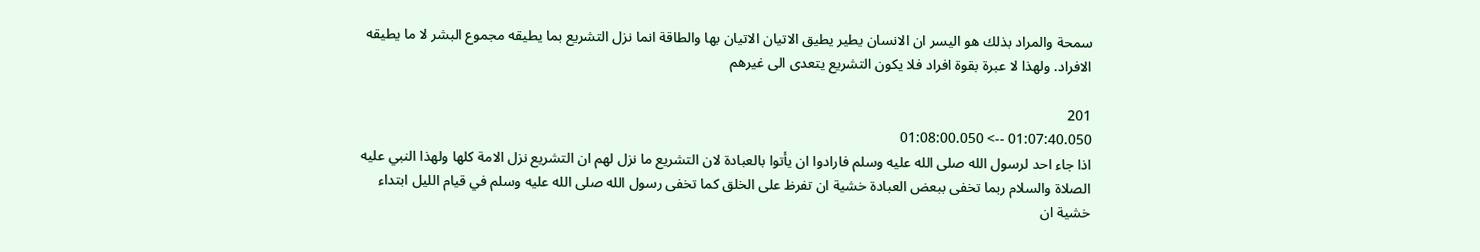سمحة والمراد بذلك هو اليسر ان الانسان يطير يطيق الاتيان الاتيان بها والطاقة انما نزل التشريع بما يطيقه مجموع البشر لا ما يطيقه الافراد. ولهذا لا عبرة بقوة افراد فلا يكون التشريع يتعدى الى غيرهم

201
01:07:40.050 --> 01:08:00.050
اذا جاء احد لرسول الله صلى الله عليه وسلم فارادوا ان يأتوا بالعبادة لان التشريع ما نزل لهم ان التشريع نزل الامة كلها ولهذا النبي عليه الصلاة والسلام ربما تخفى ببعض العبادة خشية ان تفرظ على الخلق كما تخفى رسول الله صلى الله عليه وسلم في قيام الليل ابتداء خشية ان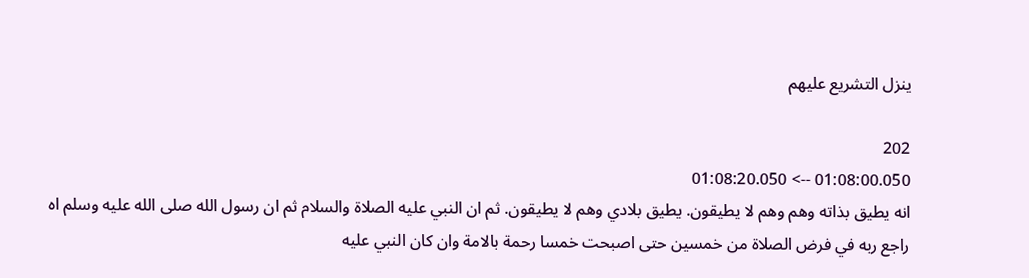ينزل التشريع عليهم

202
01:08:00.050 --> 01:08:20.050
انه يطيق بذاته وهم وهم لا يطيقون. يطيق بلادي وهم لا يطيقون. ثم ان النبي عليه الصلاة والسلام ثم ان رسول الله صلى الله عليه وسلم اه راجع ربه في فرض الصلاة من خمسين حتى اصبحت خمسا رحمة بالامة وان كان النبي عليه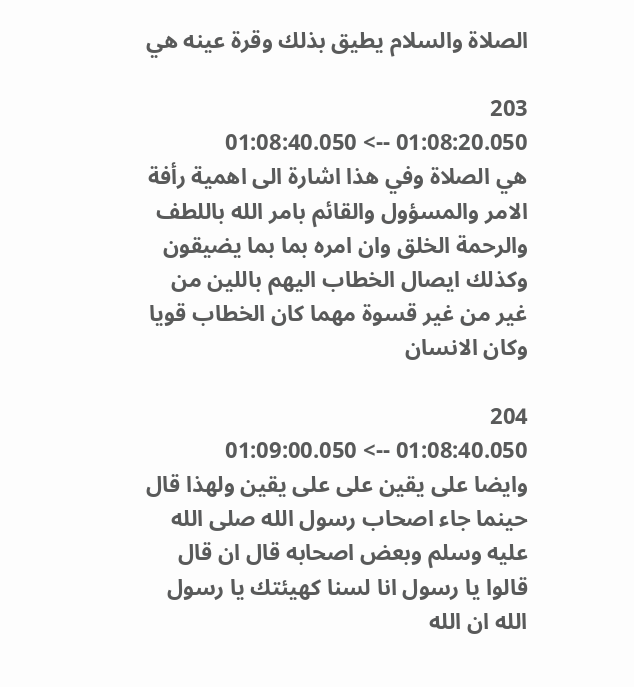الصلاة والسلام يطيق بذلك وقرة عينه هي

203
01:08:20.050 --> 01:08:40.050
هي الصلاة وفي هذا اشارة الى اهمية رأفة الامر والمسؤول والقائم بامر الله باللطف والرحمة الخلق وان امره بما بما يضيقون وكذلك ايصال الخطاب اليهم باللين من غير من غير قسوة مهما كان الخطاب قويا وكان الانسان

204
01:08:40.050 --> 01:09:00.050
وايضا على يقين على على يقين ولهذا قال حينما جاء اصحاب رسول الله صلى الله عليه وسلم وبعض اصحابه قال ان قال قالوا يا رسول انا لسنا كهيئتك يا رسول الله ان الله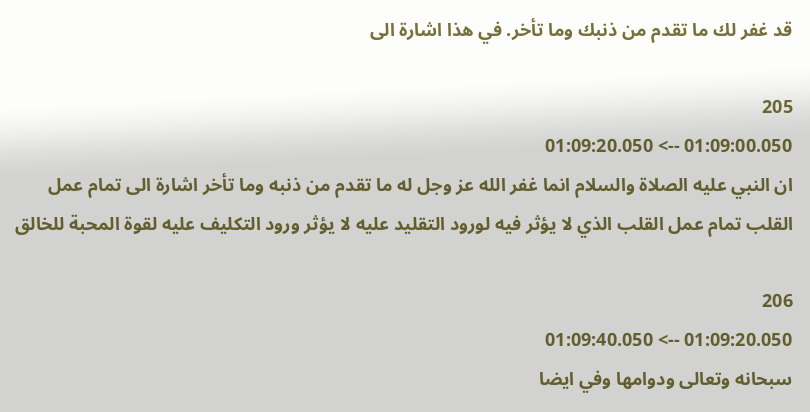قد غفر لك ما تقدم من ذنبك وما تأخر. في هذا اشارة الى

205
01:09:00.050 --> 01:09:20.050
ان النبي عليه الصلاة والسلام انما غفر الله عز وجل له ما تقدم من ذنبه وما تأخر اشارة الى تمام عمل القلب تمام عمل القلب الذي لا يؤثر فيه لورود التقليد عليه لا يؤثر ورود التكليف عليه لقوة المحبة للخالق

206
01:09:20.050 --> 01:09:40.050
سبحانه وتعالى ودوامها وفي ايضا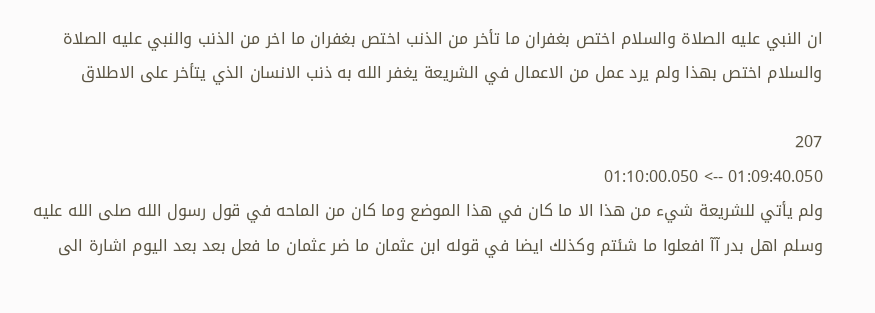ان النبي عليه الصلاة والسلام اختص بغفران ما تأخر من الذنب اختص بغفران ما اخر من الذنب والنبي عليه الصلاة والسلام اختص بهذا ولم يرد عمل من الاعمال في الشريعة يغفر الله به ذنب الانسان الذي يتأخر على الاطلاق

207
01:09:40.050 --> 01:10:00.050
ولم يأتي للشريعة شيء من هذا الا ما كان في هذا الموضع وما كان من الماحه في قول رسول الله صلى الله عليه وسلم اهل بدر آآ افعلوا ما شئتم وكذلك ايضا في قوله ابن عثمان ما ضر عثمان ما فعل بعد بعد اليوم اشارة الى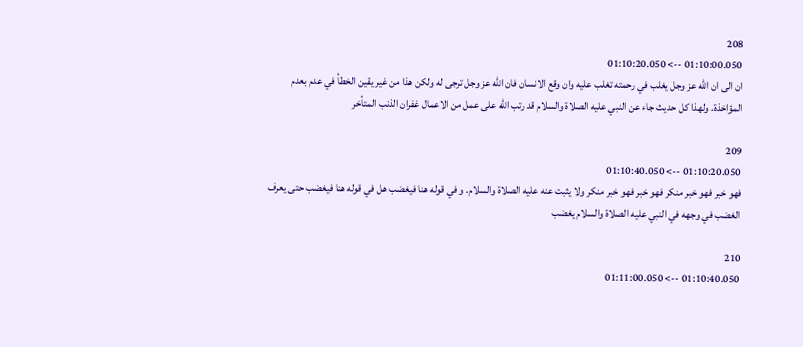208
01:10:00.050 --> 01:10:20.050
ان الى ان الله عز وجل يغلب في رحمته تغلب عليه وان وقع الانسان فان الله عز وجل ترجى له ولكن هذا من غير يقين الخطأ في عدم بعدم المؤاخذة. ولهذا كل حديث جاء عن النبي عليه الصلاة والسلام قد رتب الله على عمل من الاعمال غفران الذنب المتأخر

209
01:10:20.050 --> 01:10:40.050
فهو خبر فهو خبر منكر فهو خبر فهو خبر منكر ولا يثبت عنه عليه الصلاة والسلام. و في قوله هنا فيغضب هل في قوله هنا فيغضب حتى يعرف الغضب في وجهه في النبي عليه الصلاة والسلام يغضب

210
01:10:40.050 --> 01:11:00.050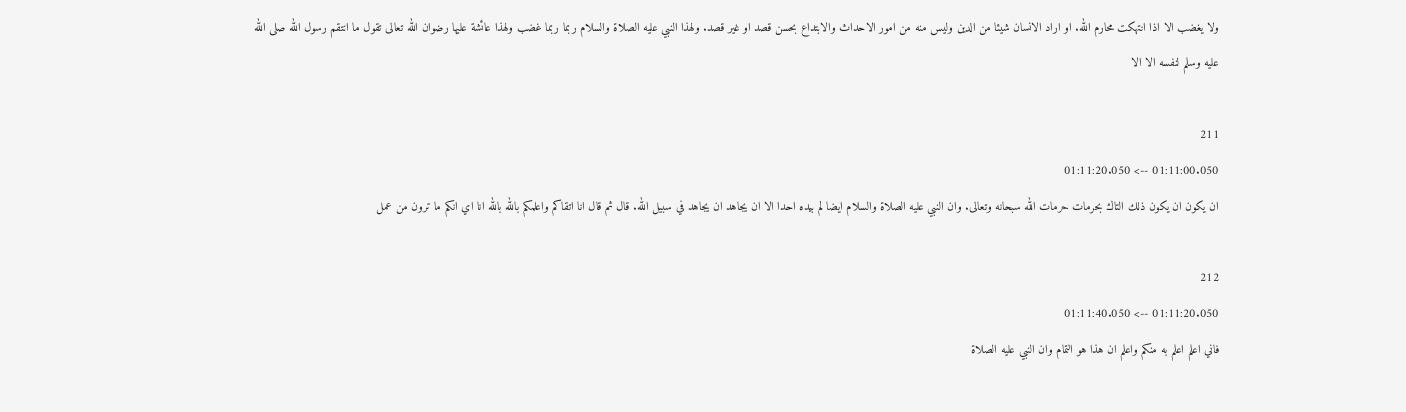ولا يغضب الا اذا انتهكت محارم الله. او اراد الانسان شيئا من الدين وليس منه من امور الاحداث والابتداع بحسن قصد او غير قصد. ولهذا النبي عليه الصلاة والسلام ربما ربما غضب ولهذا عائشة عليها رضوان الله تعالى تقول ما انتقم رسول الله صلى الله عليه وسلم لنفسه الا الا

211
01:11:00.050 --> 01:11:20.050
ان يكون ان يكون ذلك التاك بحرمات حرمات الله سبحانه وتعالى. وان النبي عليه الصلاة والسلام ايضا لم بيده احدا الا ان يجاهد ان يجاهد في سبيل الله. قال ثم قال انا اتقاكم واعلمكم بالله بالله انا اي انكم ما ترون من عمل

212
01:11:20.050 --> 01:11:40.050
فاني اعلم اعلم به منكم واعلم ان هذا هو التمام وان النبي عليه الصلاة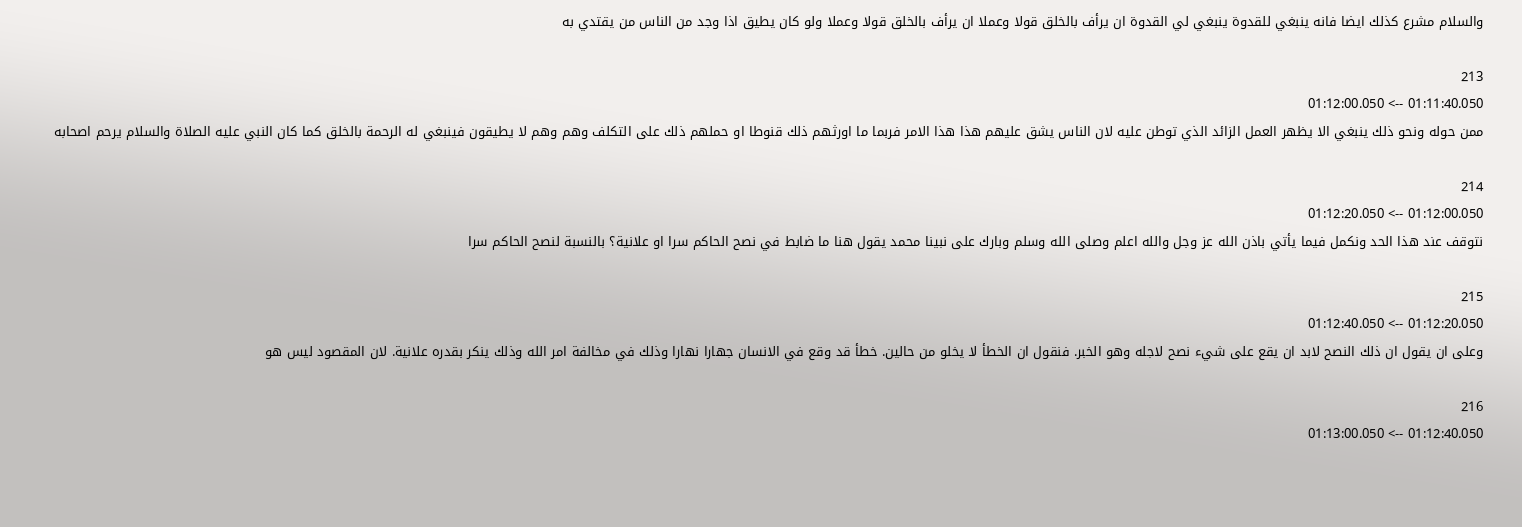والسلام مشرع كذلك ايضا فانه ينبغي للقدوة ينبغي لي القدوة ان يرأف بالخلق قولا وعملا ان يرأف بالخلق قولا وعملا ولو كان يطيق اذا وجد من الناس من يقتدي به

213
01:11:40.050 --> 01:12:00.050
ممن حوله ونحو ذلك ينبغي الا يظهر العمل الزائد الذي توطن عليه لان الناس يشق عليهم هذا هذا الامر فربما ما اورثهم ذلك قنوطا او حملهم ذلك على التكلف وهم وهم لا يطيقون فينبغي له الرحمة بالخلق كما كان النبي عليه الصلاة والسلام يرحم اصحابه

214
01:12:00.050 --> 01:12:20.050
نتوقف عند هذا الحد ونكمل فيما يأتي باذن الله عز وجل والله اعلم وصلى الله وسلم وبارك على نبينا محمد يقول هنا ما ضابط في نصح الحاكم سرا او علانية؟ بالنسبة لنصح الحاكم سرا

215
01:12:20.050 --> 01:12:40.050
وعلى ان يقول ان ذلك النصح لابد ان يقع على شيء نصح لاجله وهو الخبر. فنقول ان الخطأ لا يخلو من حالين. خطأ قد وقع في الانسان جهارا نهارا وذلك في مخالفة امر الله وذلك ينكر بقدره علانية. لان المقصود ليس هو

216
01:12:40.050 --> 01:13:00.050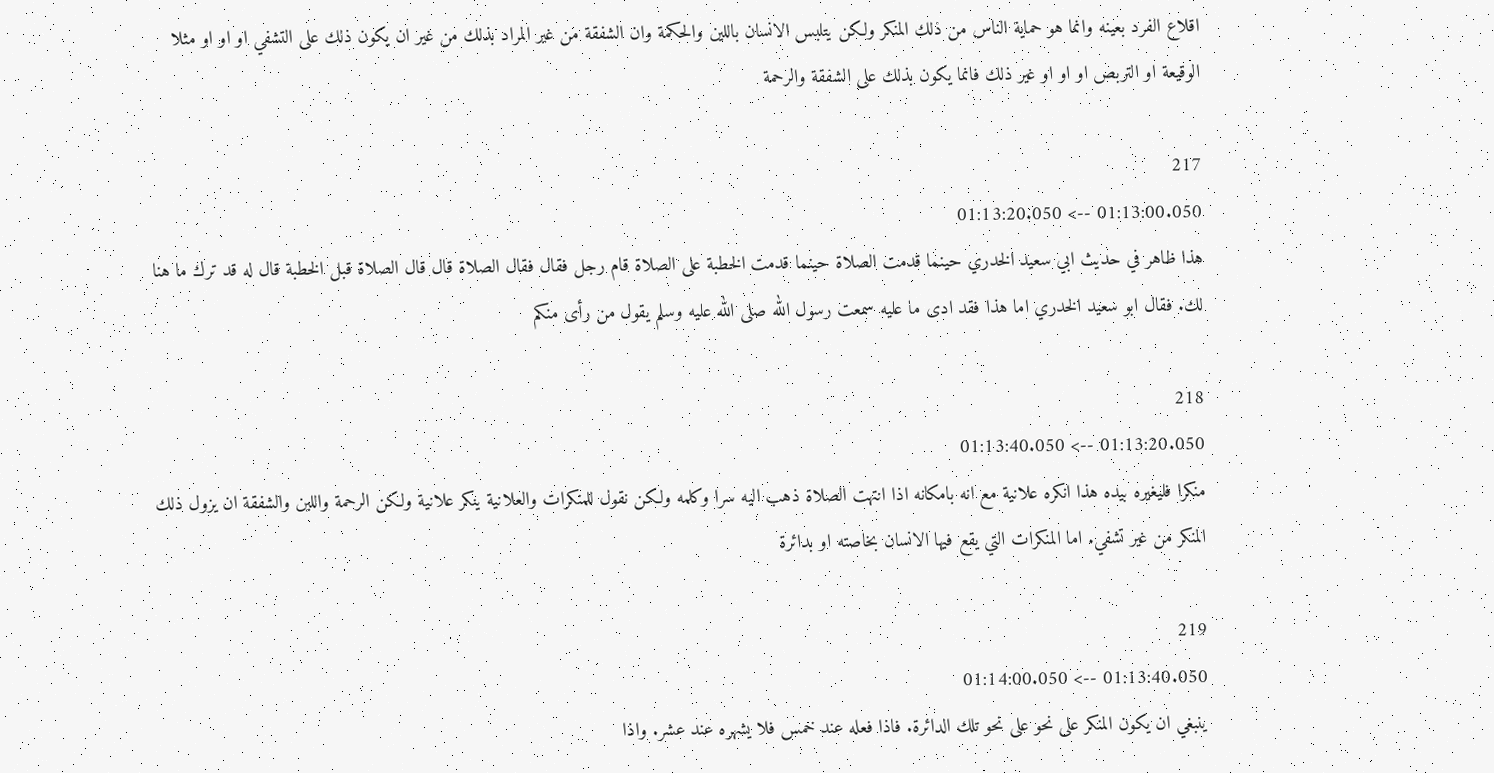اقلاع الفرد بعينه وانما هو حماية الناس من ذلك المنكر ولكن يتلبس الانسان باللين والحكمة وان الشفقة من غير المراد بذلك من غير ان يكون ذلك على التشفي او او او مثلا الوقيعة او التربص او او او غير ذلك فانما يكون بذلك على الشفقة والرحمة

217
01:13:00.050 --> 01:13:20.050
هذا ظاهر في حديث ابي سعيد الخدري حينما قدمت الصلاة حينما قدمت الخطبة على الصلاة قام رجل فقال فقال الصلاة قال قال الصلاة قبل الخطبة قال له قد ترك ما هنا لك. فقال ابو سعيد الخدري اما هذا فقد ادى ما عليه سمعت رسول الله صلى الله عليه وسلم يقول من رأى منكم

218
01:13:20.050 --> 01:13:40.050
منكرا فليغيره بيده هذا انكره علانية مع انه بامكانه اذا انتهت الصلاة ذهب اليه سرا وكلمه ولكن نقول للمنكرات والعلانية ينكر علانية ولكن الرحمة واللين والشفقة ان يزول ذلك المنكر من غير تشفي. اما المنكرات التي يقع فيها الانسان بخاصته او بدائرة

219
01:13:40.050 --> 01:14:00.050
ينبغي ان يكون المنكر على نحو على نحو تلك الدائرة. فاذا فعله عند خمس فلا يشهره عند عشر. واذا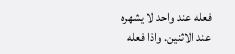فعله عند واحد لا يشهره عند الاثنين. واذا فعله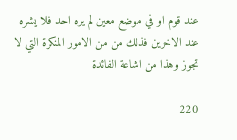عند قوم او في موضع معين لم يره احد فلا يشره عند الاخرين فذلك من من الامور المنكرة التي لا تجوز وهذا من اشاعة الفائدة

220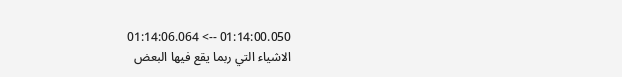01:14:00.050 --> 01:14:06.064
الاشياء التي ربما يقع فيها البعض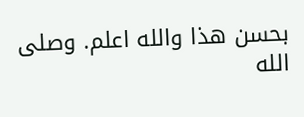بحسن هذا والله اعلم. وصلى الله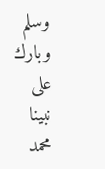وسلم وبارك على نبينا محمد